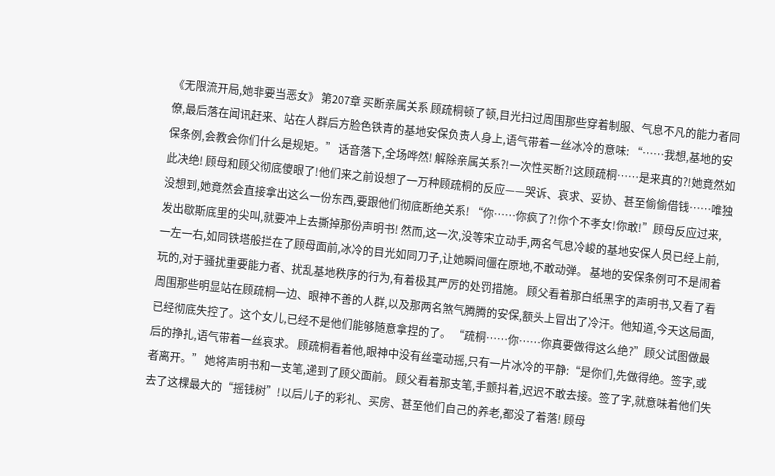《无限流开局,她非要当恶女》 第207章 买断亲属关系 顾疏桐顿了顿,目光扫过周围那些穿着制服、气息不凡的能力者同僚,最后落在闻讯赶来、站在人群后方脸色铁青的基地安保负责人身上,语气带着一丝冰冷的意味: “……我想,基地的安保条例,会教会你们什么是规矩。” 话音落下,全场哗然! 解除亲属关系?!一次性买断?!这顾疏桐……是来真的?!她竟然如此决绝! 顾母和顾父彻底傻眼了!他们来之前设想了一万种顾疏桐的反应——哭诉、哀求、妥协、甚至偷偷借钱……唯独没想到,她竟然会直接拿出这么一份东西,要跟他们彻底断绝关系! “你……你疯了?!你个不孝女!你敢!”顾母反应过来,发出歇斯底里的尖叫,就要冲上去撕掉那份声明书! 然而,这一次,没等宋立动手,两名气息冷峻的基地安保人员已经上前,一左一右,如同铁塔般拦在了顾母面前,冰冷的目光如同刀子,让她瞬间僵在原地,不敢动弹。 基地的安保条例可不是闹着玩的,对于骚扰重要能力者、扰乱基地秩序的行为,有着极其严厉的处罚措施。 顾父看着那白纸黑字的声明书,又看了看周围那些明显站在顾疏桐一边、眼神不善的人群,以及那两名煞气腾腾的安保,额头上冒出了冷汗。他知道,今天这局面,已经彻底失控了。这个女儿,已经不是他们能够随意拿捏的了。 “疏桐……你……你真要做得这么绝?”顾父试图做最后的挣扎,语气带着一丝哀求。 顾疏桐看着他,眼神中没有丝毫动摇,只有一片冰冷的平静:“是你们,先做得绝。签字,或者离开。” 她将声明书和一支笔,递到了顾父面前。 顾父看着那支笔,手颤抖着,迟迟不敢去接。签了字,就意味着他们失去了这棵最大的“摇钱树”!以后儿子的彩礼、买房、甚至他们自己的养老,都没了着落! 顾母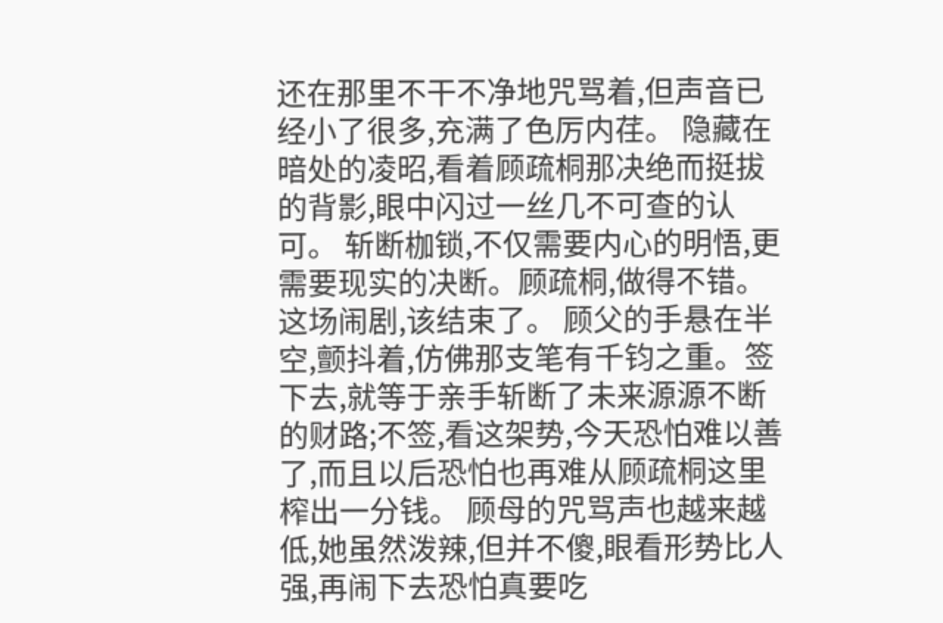还在那里不干不净地咒骂着,但声音已经小了很多,充满了色厉内荏。 隐藏在暗处的凌昭,看着顾疏桐那决绝而挺拔的背影,眼中闪过一丝几不可查的认可。 斩断枷锁,不仅需要内心的明悟,更需要现实的决断。顾疏桐,做得不错。 这场闹剧,该结束了。 顾父的手悬在半空,颤抖着,仿佛那支笔有千钧之重。签下去,就等于亲手斩断了未来源源不断的财路;不签,看这架势,今天恐怕难以善了,而且以后恐怕也再难从顾疏桐这里榨出一分钱。 顾母的咒骂声也越来越低,她虽然泼辣,但并不傻,眼看形势比人强,再闹下去恐怕真要吃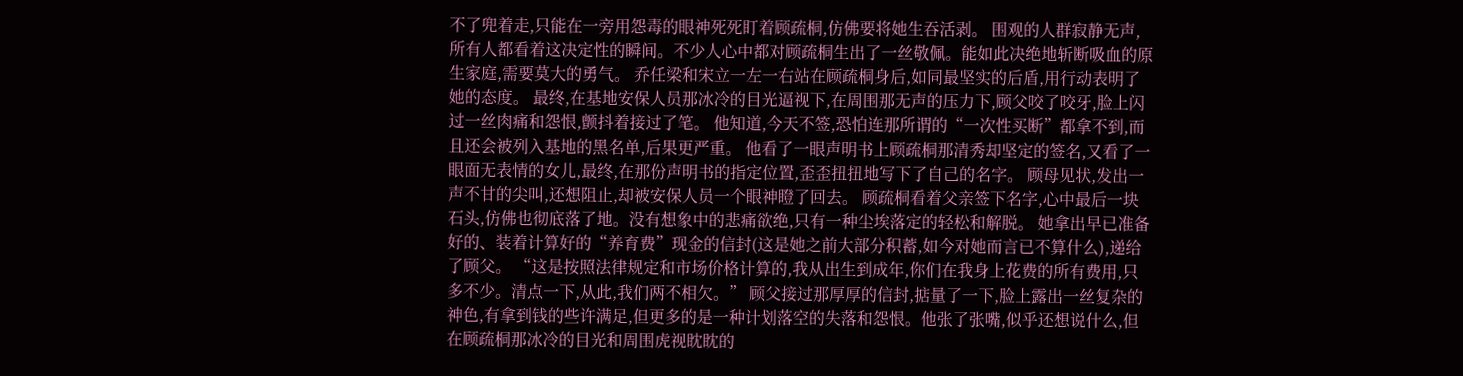不了兜着走,只能在一旁用怨毒的眼神死死盯着顾疏桐,仿佛要将她生吞活剥。 围观的人群寂静无声,所有人都看着这决定性的瞬间。不少人心中都对顾疏桐生出了一丝敬佩。能如此决绝地斩断吸血的原生家庭,需要莫大的勇气。 乔任梁和宋立一左一右站在顾疏桐身后,如同最坚实的后盾,用行动表明了她的态度。 最终,在基地安保人员那冰冷的目光逼视下,在周围那无声的压力下,顾父咬了咬牙,脸上闪过一丝肉痛和怨恨,颤抖着接过了笔。 他知道,今天不签,恐怕连那所谓的“一次性买断”都拿不到,而且还会被列入基地的黑名单,后果更严重。 他看了一眼声明书上顾疏桐那清秀却坚定的签名,又看了一眼面无表情的女儿,最终,在那份声明书的指定位置,歪歪扭扭地写下了自己的名字。 顾母见状,发出一声不甘的尖叫,还想阻止,却被安保人员一个眼神瞪了回去。 顾疏桐看着父亲签下名字,心中最后一块石头,仿佛也彻底落了地。没有想象中的悲痛欲绝,只有一种尘埃落定的轻松和解脱。 她拿出早已准备好的、装着计算好的“养育费”现金的信封(这是她之前大部分积蓄,如今对她而言已不算什么),递给了顾父。 “这是按照法律规定和市场价格计算的,我从出生到成年,你们在我身上花费的所有费用,只多不少。清点一下,从此,我们两不相欠。” 顾父接过那厚厚的信封,掂量了一下,脸上露出一丝复杂的神色,有拿到钱的些许满足,但更多的是一种计划落空的失落和怨恨。他张了张嘴,似乎还想说什么,但在顾疏桐那冰冷的目光和周围虎视眈眈的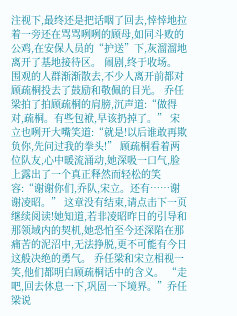注视下,最终还是把话咽了回去,悻悻地拉着一旁还在骂骂咧咧的顾母,如同斗败的公鸡,在安保人员的“护送”下,灰溜溜地离开了基地接待区。 闹剧,终于收场。 围观的人群渐渐散去,不少人离开前都对顾疏桐投去了鼓励和敬佩的目光。 乔任梁拍了拍顾疏桐的肩膀,沉声道:“做得对,疏桐。有些包袱,早该扔掉了。” 宋立也咧开大嘴笑道:“就是!以后谁敢再欺负你,先问过我的拳头!” 顾疏桐看着两位队友,心中暖流涌动,她深吸一口气,脸上露出了一个真正释然而轻松的笑容:“谢谢你们,乔队,宋立。还有……谢谢凌昭。” 这章没有结束,请点击下一页继续阅读!她知道,若非凌昭昨日的引导和那领域内的契机,她恐怕至今还深陷在那痛苦的泥沼中,无法挣脱,更不可能有今日这般决绝的勇气。 乔任梁和宋立相视一笑,他们都明白顾疏桐话中的含义。 “走吧,回去休息一下,巩固一下境界。”乔任梁说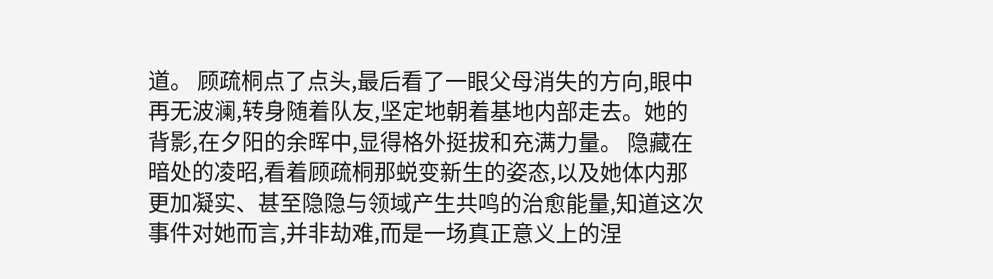道。 顾疏桐点了点头,最后看了一眼父母消失的方向,眼中再无波澜,转身随着队友,坚定地朝着基地内部走去。她的背影,在夕阳的余晖中,显得格外挺拔和充满力量。 隐藏在暗处的凌昭,看着顾疏桐那蜕变新生的姿态,以及她体内那更加凝实、甚至隐隐与领域产生共鸣的治愈能量,知道这次事件对她而言,并非劫难,而是一场真正意义上的涅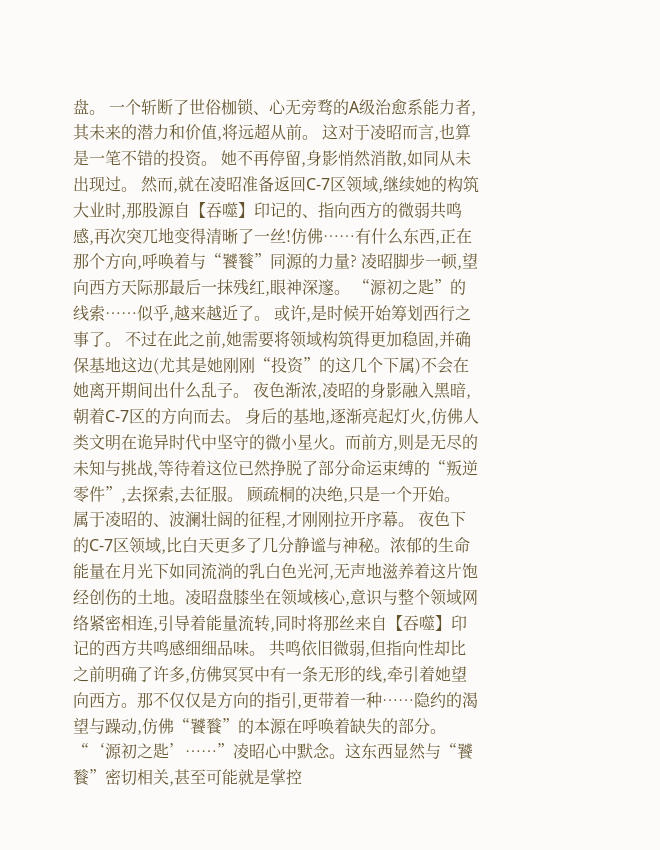盘。 一个斩断了世俗枷锁、心无旁骛的A级治愈系能力者,其未来的潜力和价值,将远超从前。 这对于凌昭而言,也算是一笔不错的投资。 她不再停留,身影悄然消散,如同从未出现过。 然而,就在凌昭准备返回C-7区领域,继续她的构筑大业时,那股源自【吞噬】印记的、指向西方的微弱共鸣感,再次突兀地变得清晰了一丝!仿佛……有什么东西,正在那个方向,呼唤着与“饕餮”同源的力量? 凌昭脚步一顿,望向西方天际那最后一抹残红,眼神深邃。 “源初之匙”的线索……似乎,越来越近了。 或许,是时候开始筹划西行之事了。 不过在此之前,她需要将领域构筑得更加稳固,并确保基地这边(尤其是她刚刚“投资”的这几个下属)不会在她离开期间出什么乱子。 夜色渐浓,凌昭的身影融入黑暗,朝着C-7区的方向而去。 身后的基地,逐渐亮起灯火,仿佛人类文明在诡异时代中坚守的微小星火。而前方,则是无尽的未知与挑战,等待着这位已然挣脱了部分命运束缚的“叛逆零件”,去探索,去征服。 顾疏桐的决绝,只是一个开始。 属于凌昭的、波澜壮阔的征程,才刚刚拉开序幕。 夜色下的C-7区领域,比白天更多了几分静谧与神秘。浓郁的生命能量在月光下如同流淌的乳白色光河,无声地滋养着这片饱经创伤的土地。凌昭盘膝坐在领域核心,意识与整个领域网络紧密相连,引导着能量流转,同时将那丝来自【吞噬】印记的西方共鸣感细细品味。 共鸣依旧微弱,但指向性却比之前明确了许多,仿佛冥冥中有一条无形的线,牵引着她望向西方。那不仅仅是方向的指引,更带着一种……隐约的渴望与躁动,仿佛“饕餮”的本源在呼唤着缺失的部分。 “‘源初之匙’……”凌昭心中默念。这东西显然与“饕餮”密切相关,甚至可能就是掌控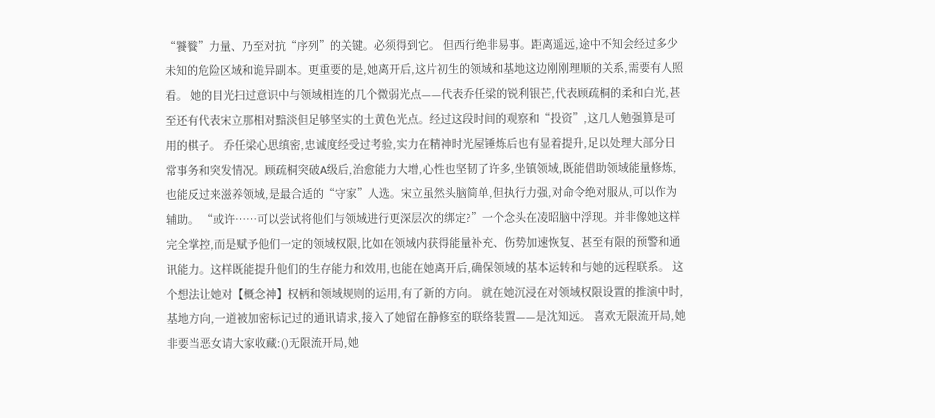“饕餮”力量、乃至对抗“序列”的关键。必须得到它。 但西行绝非易事。距离遥远,途中不知会经过多少未知的危险区域和诡异副本。更重要的是,她离开后,这片初生的领域和基地这边刚刚理顺的关系,需要有人照看。 她的目光扫过意识中与领域相连的几个微弱光点——代表乔任梁的锐利银芒,代表顾疏桐的柔和白光,甚至还有代表宋立那相对黯淡但足够坚实的土黄色光点。经过这段时间的观察和“投资”,这几人勉强算是可用的棋子。 乔任梁心思缜密,忠诚度经受过考验,实力在精神时光屋锤炼后也有显着提升,足以处理大部分日常事务和突发情况。顾疏桐突破A级后,治愈能力大增,心性也坚韧了许多,坐镇领域,既能借助领域能量修炼,也能反过来滋养领域,是最合适的“守家”人选。宋立虽然头脑简单,但执行力强,对命令绝对服从,可以作为辅助。 “或许……可以尝试将他们与领域进行更深层次的绑定?”一个念头在凌昭脑中浮现。并非像她这样完全掌控,而是赋予他们一定的领域权限,比如在领域内获得能量补充、伤势加速恢复、甚至有限的预警和通讯能力。这样既能提升他们的生存能力和效用,也能在她离开后,确保领域的基本运转和与她的远程联系。 这个想法让她对【概念神】权柄和领域规则的运用,有了新的方向。 就在她沉浸在对领域权限设置的推演中时,基地方向,一道被加密标记过的通讯请求,接入了她留在静修室的联络装置——是沈知远。 喜欢无限流开局,她非要当恶女请大家收藏:()无限流开局,她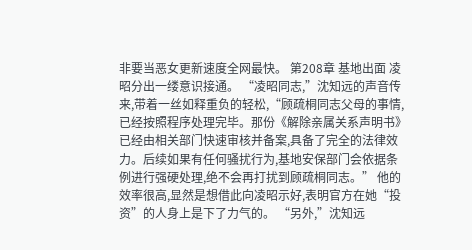非要当恶女更新速度全网最快。 第208章 基地出面 凌昭分出一缕意识接通。 “凌昭同志,”沈知远的声音传来,带着一丝如释重负的轻松,“顾疏桐同志父母的事情,已经按照程序处理完毕。那份《解除亲属关系声明书》已经由相关部门快速审核并备案,具备了完全的法律效力。后续如果有任何骚扰行为,基地安保部门会依据条例进行强硬处理,绝不会再打扰到顾疏桐同志。” 他的效率很高,显然是想借此向凌昭示好,表明官方在她“投资”的人身上是下了力气的。 “另外,”沈知远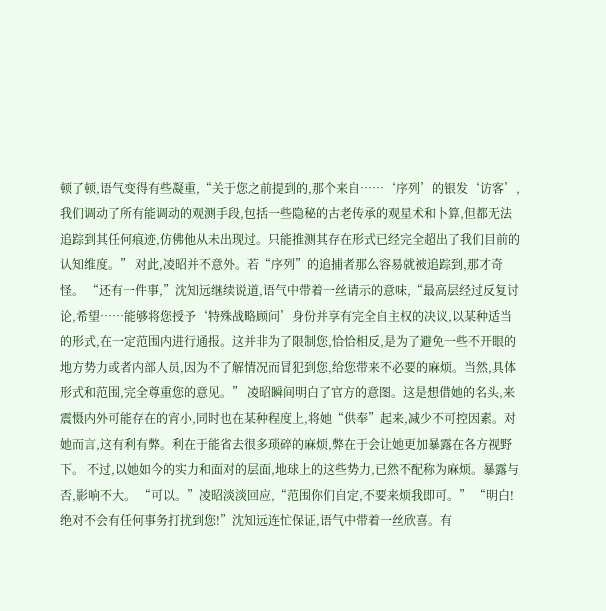顿了顿,语气变得有些凝重,“关于您之前提到的,那个来自……‘序列’的银发‘访客’,我们调动了所有能调动的观测手段,包括一些隐秘的古老传承的观星术和卜算,但都无法追踪到其任何痕迹,仿佛他从未出现过。只能推测其存在形式已经完全超出了我们目前的认知维度。” 对此,凌昭并不意外。若“序列”的追捕者那么容易就被追踪到,那才奇怪。 “还有一件事,”沈知远继续说道,语气中带着一丝请示的意味,“最高层经过反复讨论,希望……能够将您授予‘特殊战略顾问’身份并享有完全自主权的决议,以某种适当的形式,在一定范围内进行通报。这并非为了限制您,恰恰相反,是为了避免一些不开眼的地方势力或者内部人员,因为不了解情况而冒犯到您,给您带来不必要的麻烦。当然,具体形式和范围,完全尊重您的意见。” 凌昭瞬间明白了官方的意图。这是想借她的名头,来震慑内外可能存在的宵小,同时也在某种程度上,将她“供奉”起来,减少不可控因素。对她而言,这有利有弊。利在于能省去很多琐碎的麻烦,弊在于会让她更加暴露在各方视野下。 不过,以她如今的实力和面对的层面,地球上的这些势力,已然不配称为麻烦。暴露与否,影响不大。 “可以。”凌昭淡淡回应,“范围你们自定,不要来烦我即可。” “明白!绝对不会有任何事务打扰到您!”沈知远连忙保证,语气中带着一丝欣喜。有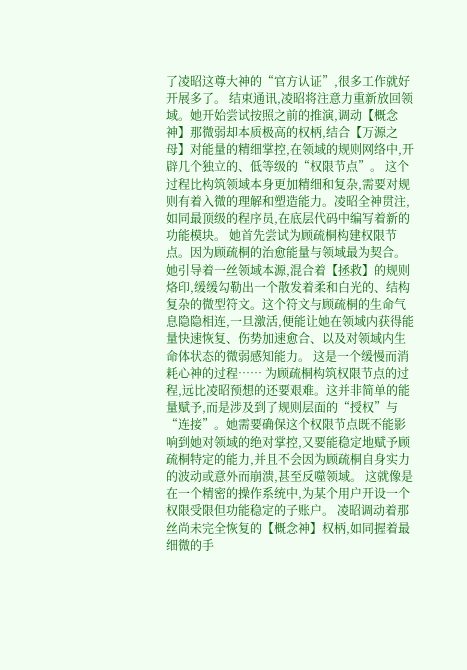了凌昭这尊大神的“官方认证”,很多工作就好开展多了。 结束通讯,凌昭将注意力重新放回领域。她开始尝试按照之前的推演,调动【概念神】那微弱却本质极高的权柄,结合【万源之母】对能量的精细掌控,在领域的规则网络中,开辟几个独立的、低等级的“权限节点”。 这个过程比构筑领域本身更加精细和复杂,需要对规则有着入微的理解和塑造能力。凌昭全神贯注,如同最顶级的程序员,在底层代码中编写着新的功能模块。 她首先尝试为顾疏桐构建权限节点。因为顾疏桐的治愈能量与领域最为契合。她引导着一丝领域本源,混合着【拯救】的规则烙印,缓缓勾勒出一个散发着柔和白光的、结构复杂的微型符文。这个符文与顾疏桐的生命气息隐隐相连,一旦激活,便能让她在领域内获得能量快速恢复、伤势加速愈合、以及对领域内生命体状态的微弱感知能力。 这是一个缓慢而消耗心神的过程…… 为顾疏桐构筑权限节点的过程,远比凌昭预想的还要艰难。这并非简单的能量赋予,而是涉及到了规则层面的“授权”与“连接”。她需要确保这个权限节点既不能影响到她对领域的绝对掌控,又要能稳定地赋予顾疏桐特定的能力,并且不会因为顾疏桐自身实力的波动或意外而崩溃,甚至反噬领域。 这就像是在一个精密的操作系统中,为某个用户开设一个权限受限但功能稳定的子账户。 凌昭调动着那丝尚未完全恢复的【概念神】权柄,如同握着最细微的手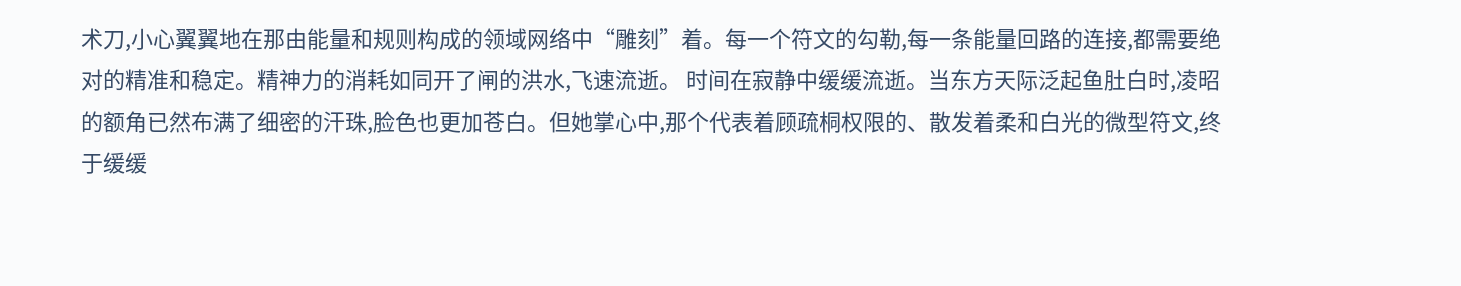术刀,小心翼翼地在那由能量和规则构成的领域网络中“雕刻”着。每一个符文的勾勒,每一条能量回路的连接,都需要绝对的精准和稳定。精神力的消耗如同开了闸的洪水,飞速流逝。 时间在寂静中缓缓流逝。当东方天际泛起鱼肚白时,凌昭的额角已然布满了细密的汗珠,脸色也更加苍白。但她掌心中,那个代表着顾疏桐权限的、散发着柔和白光的微型符文,终于缓缓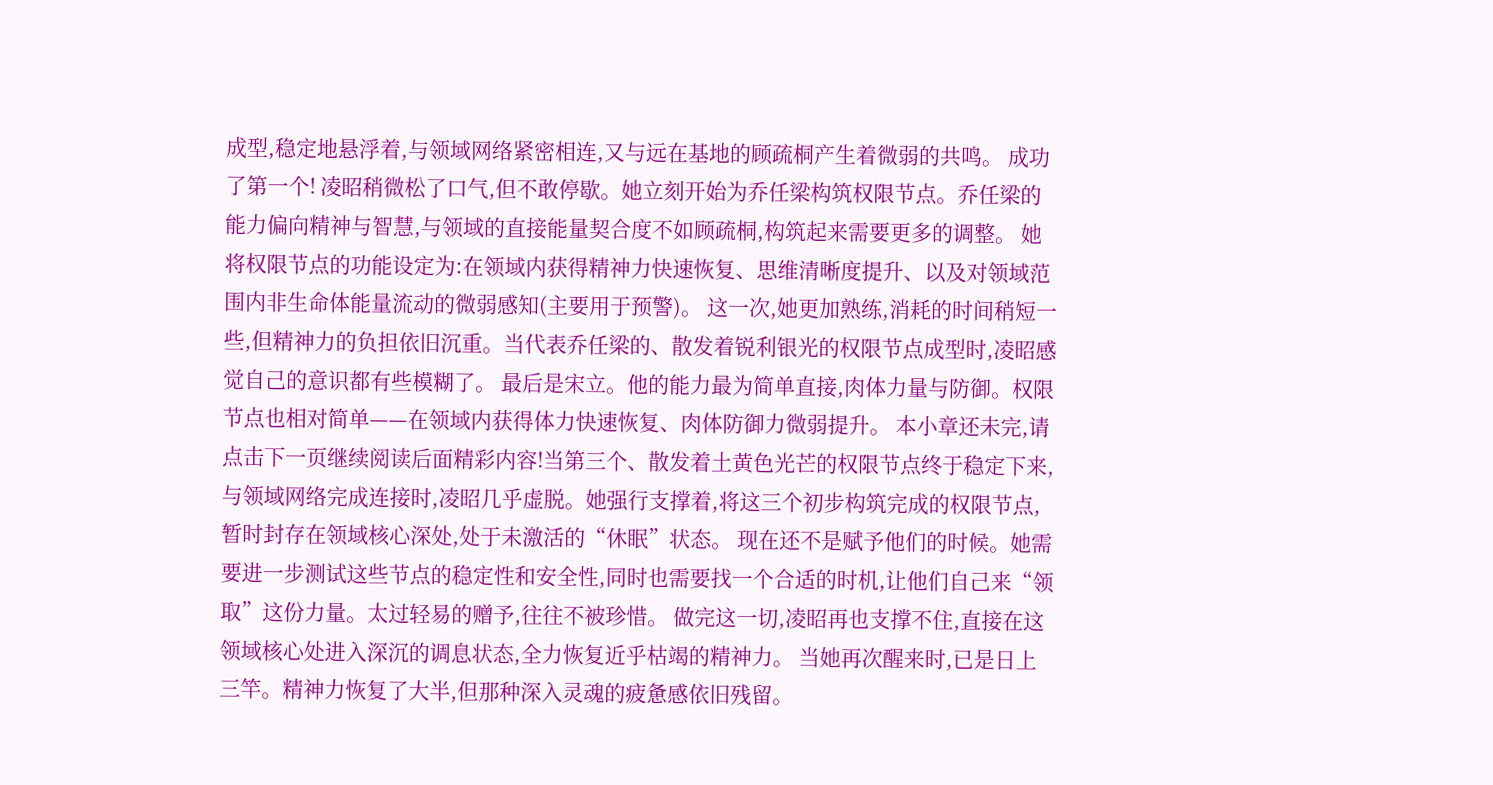成型,稳定地悬浮着,与领域网络紧密相连,又与远在基地的顾疏桐产生着微弱的共鸣。 成功了第一个! 凌昭稍微松了口气,但不敢停歇。她立刻开始为乔任梁构筑权限节点。乔任梁的能力偏向精神与智慧,与领域的直接能量契合度不如顾疏桐,构筑起来需要更多的调整。 她将权限节点的功能设定为:在领域内获得精神力快速恢复、思维清晰度提升、以及对领域范围内非生命体能量流动的微弱感知(主要用于预警)。 这一次,她更加熟练,消耗的时间稍短一些,但精神力的负担依旧沉重。当代表乔任梁的、散发着锐利银光的权限节点成型时,凌昭感觉自己的意识都有些模糊了。 最后是宋立。他的能力最为简单直接,肉体力量与防御。权限节点也相对简单——在领域内获得体力快速恢复、肉体防御力微弱提升。 本小章还未完,请点击下一页继续阅读后面精彩内容!当第三个、散发着土黄色光芒的权限节点终于稳定下来,与领域网络完成连接时,凌昭几乎虚脱。她强行支撑着,将这三个初步构筑完成的权限节点,暂时封存在领域核心深处,处于未激活的“休眠”状态。 现在还不是赋予他们的时候。她需要进一步测试这些节点的稳定性和安全性,同时也需要找一个合适的时机,让他们自己来“领取”这份力量。太过轻易的赠予,往往不被珍惜。 做完这一切,凌昭再也支撑不住,直接在这领域核心处进入深沉的调息状态,全力恢复近乎枯竭的精神力。 当她再次醒来时,已是日上三竿。精神力恢复了大半,但那种深入灵魂的疲惫感依旧残留。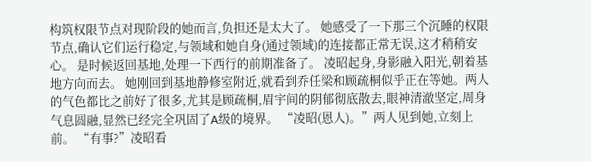构筑权限节点对现阶段的她而言,负担还是太大了。 她感受了一下那三个沉睡的权限节点,确认它们运行稳定,与领域和她自身(通过领域)的连接都正常无误,这才稍稍安心。 是时候返回基地,处理一下西行的前期准备了。 凌昭起身,身影融入阳光,朝着基地方向而去。 她刚回到基地静修室附近,就看到乔任梁和顾疏桐似乎正在等她。两人的气色都比之前好了很多,尤其是顾疏桐,眉宇间的阴郁彻底散去,眼神清澈坚定,周身气息圆融,显然已经完全巩固了A级的境界。 “凌昭(恩人)。”两人见到她,立刻上前。 “有事?”凌昭看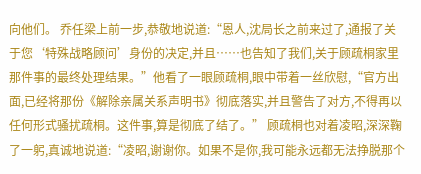向他们。 乔任梁上前一步,恭敬地说道:“恩人,沈局长之前来过了,通报了关于您‘特殊战略顾问’身份的决定,并且……也告知了我们,关于顾疏桐家里那件事的最终处理结果。”他看了一眼顾疏桐,眼中带着一丝欣慰,“官方出面,已经将那份《解除亲属关系声明书》彻底落实,并且警告了对方,不得再以任何形式骚扰疏桐。这件事,算是彻底了结了。” 顾疏桐也对着凌昭,深深鞠了一躬,真诚地说道:“凌昭,谢谢你。如果不是你,我可能永远都无法挣脱那个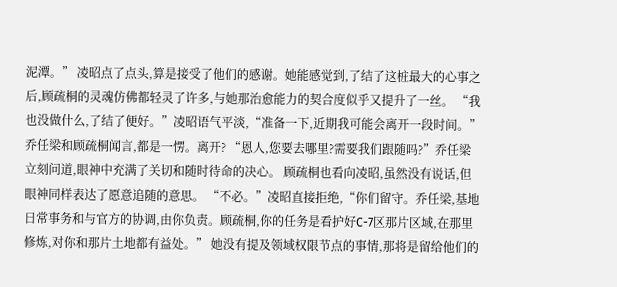泥潭。” 凌昭点了点头,算是接受了他们的感谢。她能感觉到,了结了这桩最大的心事之后,顾疏桐的灵魂仿佛都轻灵了许多,与她那治愈能力的契合度似乎又提升了一丝。 “我也没做什么,了结了便好。”凌昭语气平淡,“准备一下,近期我可能会离开一段时间。” 乔任梁和顾疏桐闻言,都是一愣。离开? “恩人,您要去哪里?需要我们跟随吗?”乔任梁立刻问道,眼神中充满了关切和随时待命的决心。 顾疏桐也看向凌昭,虽然没有说话,但眼神同样表达了愿意追随的意思。 “不必。”凌昭直接拒绝,“你们留守。乔任梁,基地日常事务和与官方的协调,由你负责。顾疏桐,你的任务是看护好C-7区那片区域,在那里修炼,对你和那片土地都有益处。” 她没有提及领域权限节点的事情,那将是留给他们的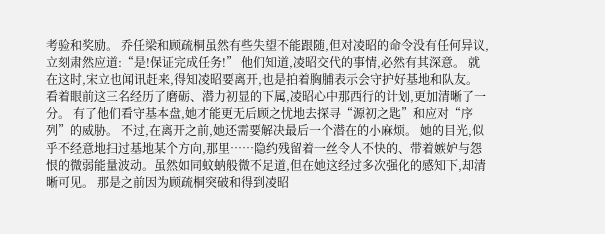考验和奖励。 乔任梁和顾疏桐虽然有些失望不能跟随,但对凌昭的命令没有任何异议,立刻肃然应道:“是!保证完成任务!” 他们知道,凌昭交代的事情,必然有其深意。 就在这时,宋立也闻讯赶来,得知凌昭要离开,也是拍着胸脯表示会守护好基地和队友。 看着眼前这三名经历了磨砺、潜力初显的下属,凌昭心中那西行的计划,更加清晰了一分。 有了他们看守基本盘,她才能更无后顾之忧地去探寻“源初之匙”和应对“序列”的威胁。 不过,在离开之前,她还需要解决最后一个潜在的小麻烦。 她的目光,似乎不经意地扫过基地某个方向,那里……隐约残留着一丝令人不快的、带着嫉妒与怨恨的微弱能量波动。虽然如同蚊蚋般微不足道,但在她这经过多次强化的感知下,却清晰可见。 那是之前因为顾疏桐突破和得到凌昭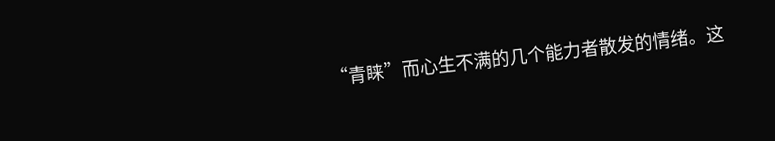“青睐”而心生不满的几个能力者散发的情绪。这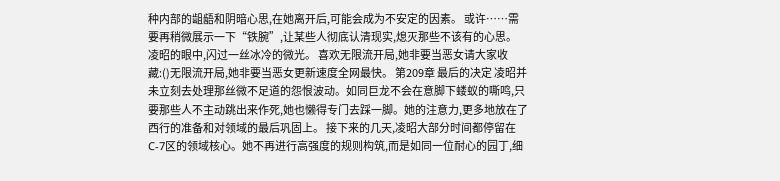种内部的龃龉和阴暗心思,在她离开后,可能会成为不安定的因素。 或许……需要再稍微展示一下“铁腕”,让某些人彻底认清现实,熄灭那些不该有的心思。 凌昭的眼中,闪过一丝冰冷的微光。 喜欢无限流开局,她非要当恶女请大家收藏:()无限流开局,她非要当恶女更新速度全网最快。 第209章 最后的决定 凌昭并未立刻去处理那丝微不足道的怨恨波动。如同巨龙不会在意脚下蝼蚁的嘶鸣,只要那些人不主动跳出来作死,她也懒得专门去踩一脚。她的注意力,更多地放在了西行的准备和对领域的最后巩固上。 接下来的几天,凌昭大部分时间都停留在C-7区的领域核心。她不再进行高强度的规则构筑,而是如同一位耐心的园丁,细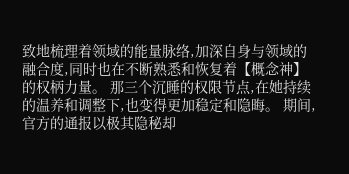致地梳理着领域的能量脉络,加深自身与领域的融合度,同时也在不断熟悉和恢复着【概念神】的权柄力量。 那三个沉睡的权限节点,在她持续的温养和调整下,也变得更加稳定和隐晦。 期间,官方的通报以极其隐秘却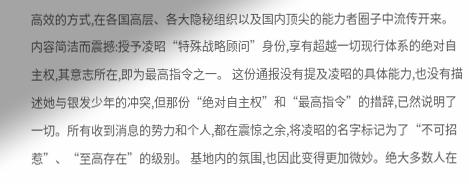高效的方式,在各国高层、各大隐秘组织以及国内顶尖的能力者圈子中流传开来。内容简洁而震撼:授予凌昭“特殊战略顾问”身份,享有超越一切现行体系的绝对自主权,其意志所在,即为最高指令之一。 这份通报没有提及凌昭的具体能力,也没有描述她与银发少年的冲突,但那份“绝对自主权”和“最高指令”的措辞,已然说明了一切。所有收到消息的势力和个人,都在震惊之余,将凌昭的名字标记为了“不可招惹”、“至高存在”的级别。 基地内的氛围,也因此变得更加微妙。绝大多数人在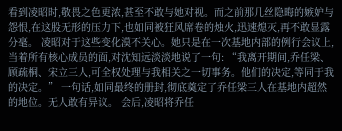看到凌昭时,敬畏之色更浓,甚至不敢与她对视。而之前那几丝隐晦的嫉妒与怨恨,在这股无形的压力下,也如同被狂风席卷的烛火,迅速熄灭,再不敢显露分毫。 凌昭对于这些变化漠不关心。她只是在一次基地内部的例行会议上,当着所有核心成员的面,对沈知远淡淡地说了一句: “我离开期间,乔任梁、顾疏桐、宋立三人,可全权处理与我相关之一切事务。他们的决定,等同于我的决定。” 一句话,如同最终的册封,彻底奠定了乔任梁三人在基地内超然的地位。无人敢有异议。 会后,凌昭将乔任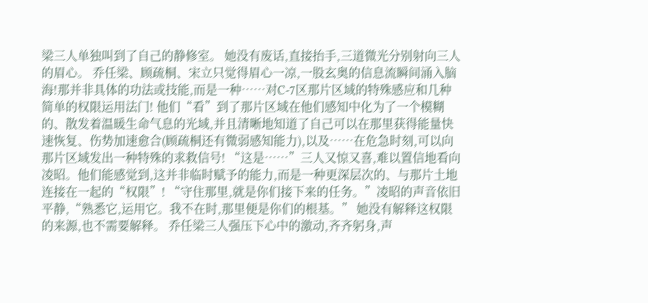梁三人单独叫到了自己的静修室。 她没有废话,直接抬手,三道微光分别射向三人的眉心。 乔任梁、顾疏桐、宋立只觉得眉心一凉,一股玄奥的信息流瞬间涌入脑海!那并非具体的功法或技能,而是一种……对C-7区那片区域的特殊感应和几种简单的权限运用法门! 他们“看”到了那片区域在他们感知中化为了一个模糊的、散发着温暖生命气息的光域,并且清晰地知道了自己可以在那里获得能量快速恢复、伤势加速愈合(顾疏桐还有微弱感知能力),以及……在危急时刻,可以向那片区域发出一种特殊的求救信号! “这是……”三人又惊又喜,难以置信地看向凌昭。他们能感觉到,这并非临时赋予的能力,而是一种更深层次的、与那片土地连接在一起的“权限”! “守住那里,就是你们接下来的任务。”凌昭的声音依旧平静,“熟悉它,运用它。我不在时,那里便是你们的根基。” 她没有解释这权限的来源,也不需要解释。 乔任梁三人强压下心中的激动,齐齐躬身,声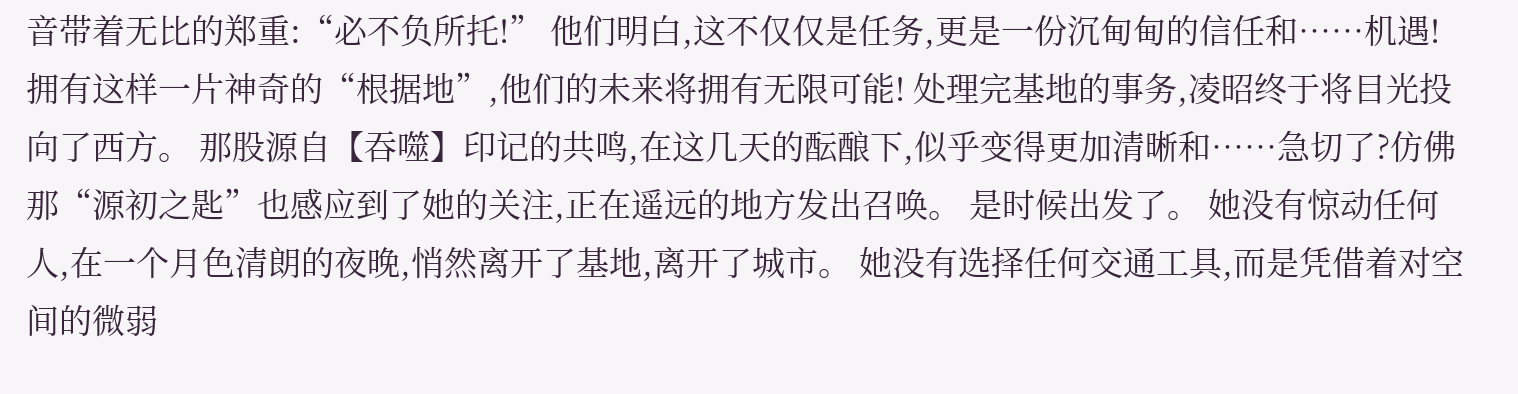音带着无比的郑重:“必不负所托!” 他们明白,这不仅仅是任务,更是一份沉甸甸的信任和……机遇!拥有这样一片神奇的“根据地”,他们的未来将拥有无限可能! 处理完基地的事务,凌昭终于将目光投向了西方。 那股源自【吞噬】印记的共鸣,在这几天的酝酿下,似乎变得更加清晰和……急切了?仿佛那“源初之匙”也感应到了她的关注,正在遥远的地方发出召唤。 是时候出发了。 她没有惊动任何人,在一个月色清朗的夜晚,悄然离开了基地,离开了城市。 她没有选择任何交通工具,而是凭借着对空间的微弱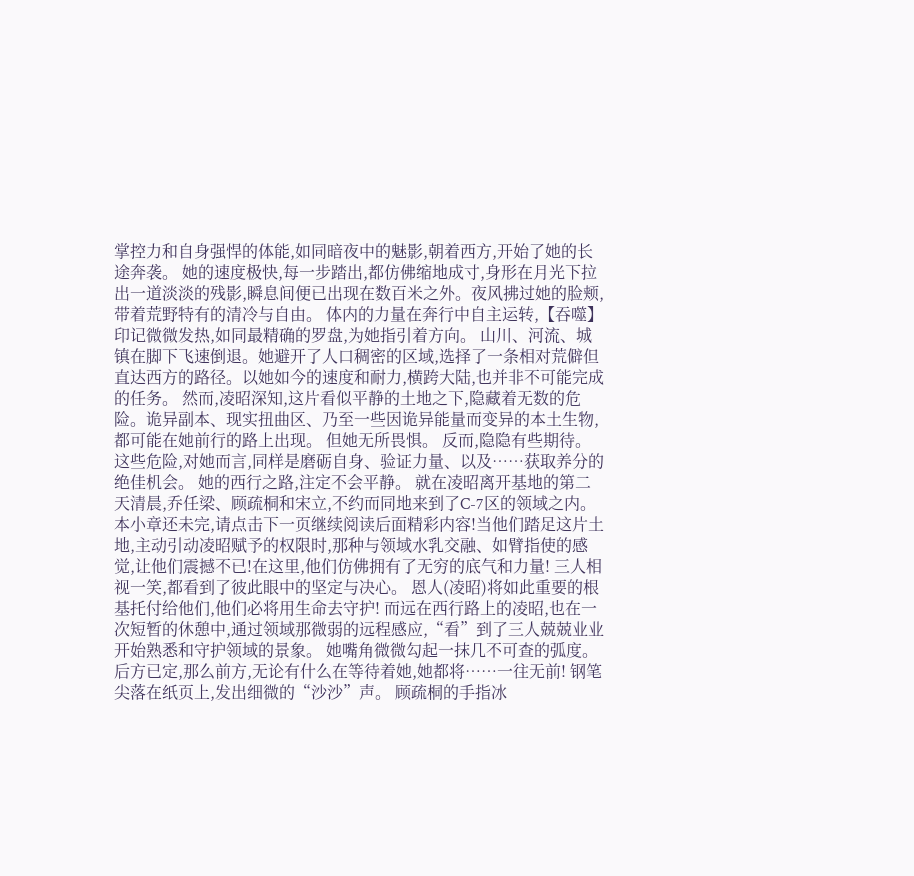掌控力和自身强悍的体能,如同暗夜中的魅影,朝着西方,开始了她的长途奔袭。 她的速度极快,每一步踏出,都仿佛缩地成寸,身形在月光下拉出一道淡淡的残影,瞬息间便已出现在数百米之外。夜风拂过她的脸颊,带着荒野特有的清冷与自由。 体内的力量在奔行中自主运转,【吞噬】印记微微发热,如同最精确的罗盘,为她指引着方向。 山川、河流、城镇在脚下飞速倒退。她避开了人口稠密的区域,选择了一条相对荒僻但直达西方的路径。以她如今的速度和耐力,横跨大陆,也并非不可能完成的任务。 然而,凌昭深知,这片看似平静的土地之下,隐藏着无数的危险。诡异副本、现实扭曲区、乃至一些因诡异能量而变异的本土生物,都可能在她前行的路上出现。 但她无所畏惧。 反而,隐隐有些期待。 这些危险,对她而言,同样是磨砺自身、验证力量、以及……获取养分的绝佳机会。 她的西行之路,注定不会平静。 就在凌昭离开基地的第二天清晨,乔任梁、顾疏桐和宋立,不约而同地来到了C-7区的领域之内。 本小章还未完,请点击下一页继续阅读后面精彩内容!当他们踏足这片土地,主动引动凌昭赋予的权限时,那种与领域水乳交融、如臂指使的感觉,让他们震撼不已!在这里,他们仿佛拥有了无穷的底气和力量! 三人相视一笑,都看到了彼此眼中的坚定与决心。 恩人(凌昭)将如此重要的根基托付给他们,他们必将用生命去守护! 而远在西行路上的凌昭,也在一次短暂的休憩中,通过领域那微弱的远程感应,“看”到了三人兢兢业业开始熟悉和守护领域的景象。 她嘴角微微勾起一抹几不可查的弧度。 后方已定,那么前方,无论有什么在等待着她,她都将……一往无前! 钢笔尖落在纸页上,发出细微的“沙沙”声。 顾疏桐的手指冰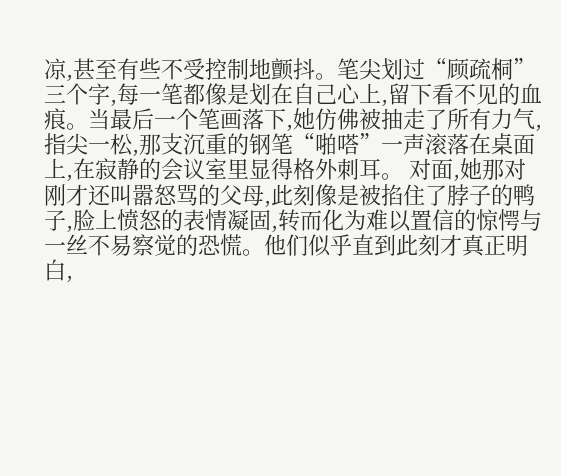凉,甚至有些不受控制地颤抖。笔尖划过“顾疏桐”三个字,每一笔都像是划在自己心上,留下看不见的血痕。当最后一个笔画落下,她仿佛被抽走了所有力气,指尖一松,那支沉重的钢笔“啪嗒”一声滚落在桌面上,在寂静的会议室里显得格外刺耳。 对面,她那对刚才还叫嚣怒骂的父母,此刻像是被掐住了脖子的鸭子,脸上愤怒的表情凝固,转而化为难以置信的惊愕与一丝不易察觉的恐慌。他们似乎直到此刻才真正明白,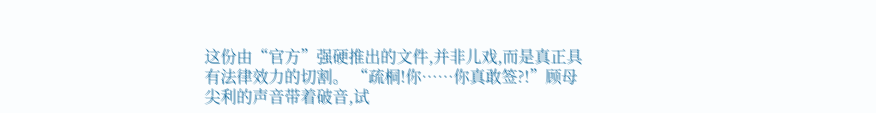这份由“官方”强硬推出的文件,并非儿戏,而是真正具有法律效力的切割。 “疏桐!你……你真敢签?!”顾母尖利的声音带着破音,试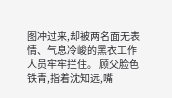图冲过来,却被两名面无表情、气息冷峻的黑衣工作人员牢牢拦住。 顾父脸色铁青,指着沈知远,嘴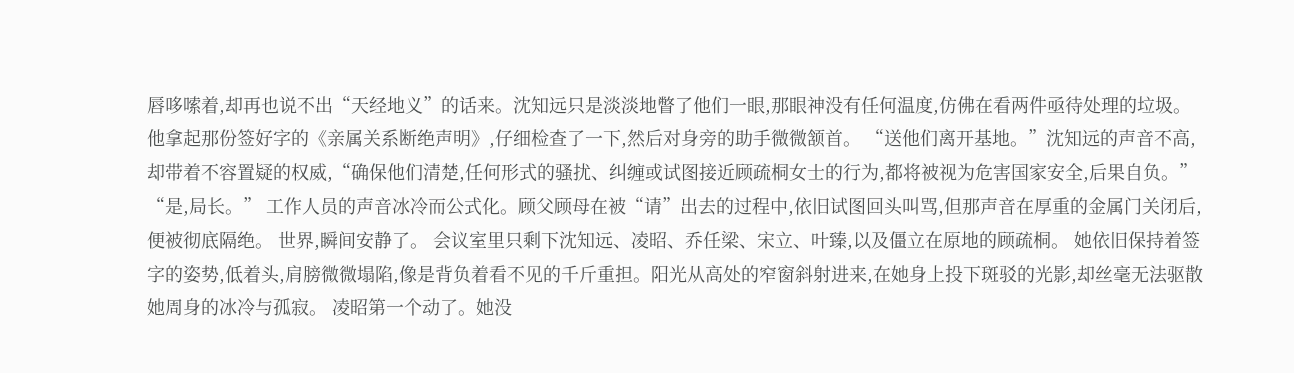唇哆嗦着,却再也说不出“天经地义”的话来。沈知远只是淡淡地瞥了他们一眼,那眼神没有任何温度,仿佛在看两件亟待处理的垃圾。他拿起那份签好字的《亲属关系断绝声明》,仔细检查了一下,然后对身旁的助手微微颔首。 “送他们离开基地。”沈知远的声音不高,却带着不容置疑的权威,“确保他们清楚,任何形式的骚扰、纠缠或试图接近顾疏桐女士的行为,都将被视为危害国家安全,后果自负。” “是,局长。” 工作人员的声音冰冷而公式化。顾父顾母在被“请”出去的过程中,依旧试图回头叫骂,但那声音在厚重的金属门关闭后,便被彻底隔绝。 世界,瞬间安静了。 会议室里只剩下沈知远、凌昭、乔任梁、宋立、叶臻,以及僵立在原地的顾疏桐。 她依旧保持着签字的姿势,低着头,肩膀微微塌陷,像是背负着看不见的千斤重担。阳光从高处的窄窗斜射进来,在她身上投下斑驳的光影,却丝毫无法驱散她周身的冰冷与孤寂。 凌昭第一个动了。她没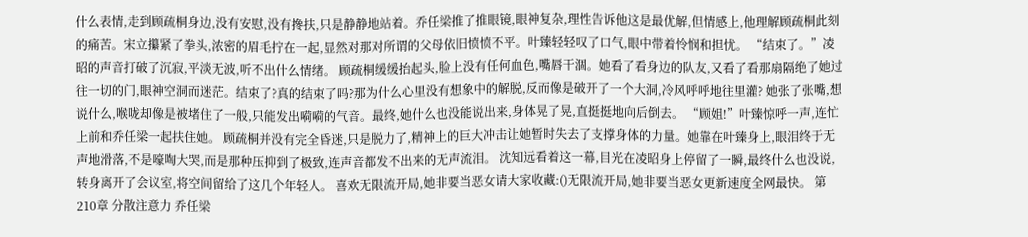什么表情,走到顾疏桐身边,没有安慰,没有搀扶,只是静静地站着。乔任梁推了推眼镜,眼神复杂,理性告诉他这是最优解,但情感上,他理解顾疏桐此刻的痛苦。宋立攥紧了拳头,浓密的眉毛拧在一起,显然对那对所谓的父母依旧愤愤不平。叶臻轻轻叹了口气,眼中带着怜悯和担忧。 “结束了。”凌昭的声音打破了沉寂,平淡无波,听不出什么情绪。 顾疏桐缓缓抬起头,脸上没有任何血色,嘴唇干涸。她看了看身边的队友,又看了看那扇隔绝了她过往一切的门,眼神空洞而迷茫。结束了?真的结束了吗?那为什么心里没有想象中的解脱,反而像是破开了一个大洞,冷风呼呼地往里灌? 她张了张嘴,想说什么,喉咙却像是被堵住了一般,只能发出嗬嗬的气音。最终,她什么也没能说出来,身体晃了晃,直挺挺地向后倒去。 “顾姐!”叶臻惊呼一声,连忙上前和乔任梁一起扶住她。 顾疏桐并没有完全昏迷,只是脱力了,精神上的巨大冲击让她暂时失去了支撑身体的力量。她靠在叶臻身上,眼泪终于无声地滑落,不是嚎啕大哭,而是那种压抑到了极致,连声音都发不出来的无声流泪。 沈知远看着这一幕,目光在凌昭身上停留了一瞬,最终什么也没说,转身离开了会议室,将空间留给了这几个年轻人。 喜欢无限流开局,她非要当恶女请大家收藏:()无限流开局,她非要当恶女更新速度全网最快。 第210章 分散注意力 乔任梁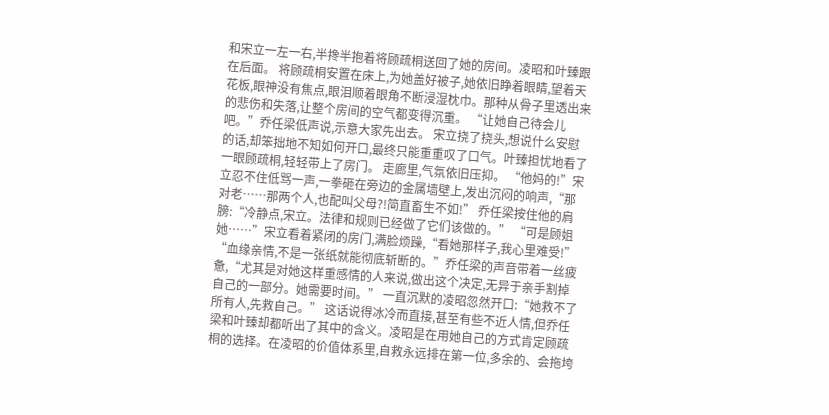和宋立一左一右,半搀半抱着将顾疏桐送回了她的房间。凌昭和叶臻跟在后面。 将顾疏桐安置在床上,为她盖好被子,她依旧睁着眼睛,望着天花板,眼神没有焦点,眼泪顺着眼角不断浸湿枕巾。那种从骨子里透出来的悲伤和失落,让整个房间的空气都变得沉重。 “让她自己待会儿吧。”乔任梁低声说,示意大家先出去。 宋立挠了挠头,想说什么安慰的话,却笨拙地不知如何开口,最终只能重重叹了口气。叶臻担忧地看了一眼顾疏桐,轻轻带上了房门。 走廊里,气氛依旧压抑。 “他妈的!”宋立忍不住低骂一声,一拳砸在旁边的金属墙壁上,发出沉闷的响声,“那对老……那两个人,也配叫父母?!简直畜生不如!” 乔任梁按住他的肩膀:“冷静点,宋立。法律和规则已经做了它们该做的。” “可是顾姐她……”宋立看着紧闭的房门,满脸烦躁,“看她那样子,我心里难受!” “血缘亲情,不是一张纸就能彻底斩断的。”乔任梁的声音带着一丝疲惫,“尤其是对她这样重感情的人来说,做出这个决定,无异于亲手割掉自己的一部分。她需要时间。” 一直沉默的凌昭忽然开口:“她救不了所有人,先救自己。” 这话说得冰冷而直接,甚至有些不近人情,但乔任梁和叶臻却都听出了其中的含义。凌昭是在用她自己的方式肯定顾疏桐的选择。在凌昭的价值体系里,自救永远排在第一位,多余的、会拖垮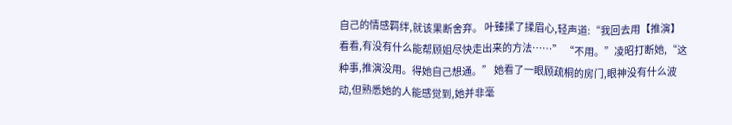自己的情感羁绊,就该果断舍弃。 叶臻揉了揉眉心,轻声道:“我回去用【推演】看看,有没有什么能帮顾姐尽快走出来的方法……” “不用。”凌昭打断她,“这种事,推演没用。得她自己想通。” 她看了一眼顾疏桐的房门,眼神没有什么波动,但熟悉她的人能感觉到,她并非毫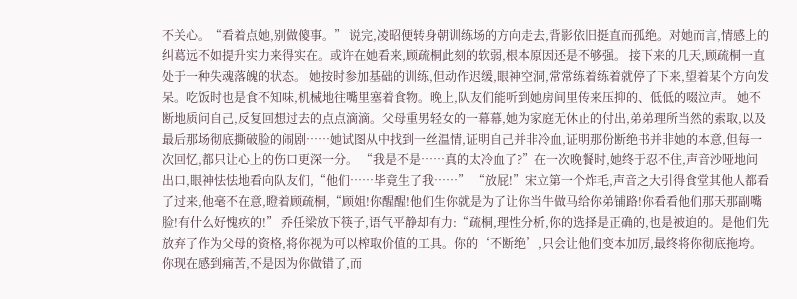不关心。“看着点她,别做傻事。” 说完,凌昭便转身朝训练场的方向走去,背影依旧挺直而孤绝。对她而言,情感上的纠葛远不如提升实力来得实在。或许在她看来,顾疏桐此刻的软弱,根本原因还是不够强。 接下来的几天,顾疏桐一直处于一种失魂落魄的状态。 她按时参加基础的训练,但动作迟缓,眼神空洞,常常练着练着就停了下来,望着某个方向发呆。吃饭时也是食不知味,机械地往嘴里塞着食物。晚上,队友们能听到她房间里传来压抑的、低低的啜泣声。 她不断地质问自己,反复回想过去的点点滴滴。父母重男轻女的一幕幕,她为家庭无休止的付出,弟弟理所当然的索取,以及最后那场彻底撕破脸的闹剧……她试图从中找到一丝温情,证明自己并非冷血,证明那份断绝书并非她的本意,但每一次回忆,都只让心上的伤口更深一分。 “我是不是……真的太冷血了?”在一次晚餐时,她终于忍不住,声音沙哑地问出口,眼神怯怯地看向队友们,“他们……毕竟生了我……” “放屁!”宋立第一个炸毛,声音之大引得食堂其他人都看了过来,他毫不在意,瞪着顾疏桐,“顾姐!你醒醒!他们生你就是为了让你当牛做马给你弟铺路!你看看他们那天那副嘴脸!有什么好愧疚的!” 乔任梁放下筷子,语气平静却有力:“疏桐,理性分析,你的选择是正确的,也是被迫的。是他们先放弃了作为父母的资格,将你视为可以榨取价值的工具。你的‘不断绝’,只会让他们变本加厉,最终将你彻底拖垮。你现在感到痛苦,不是因为你做错了,而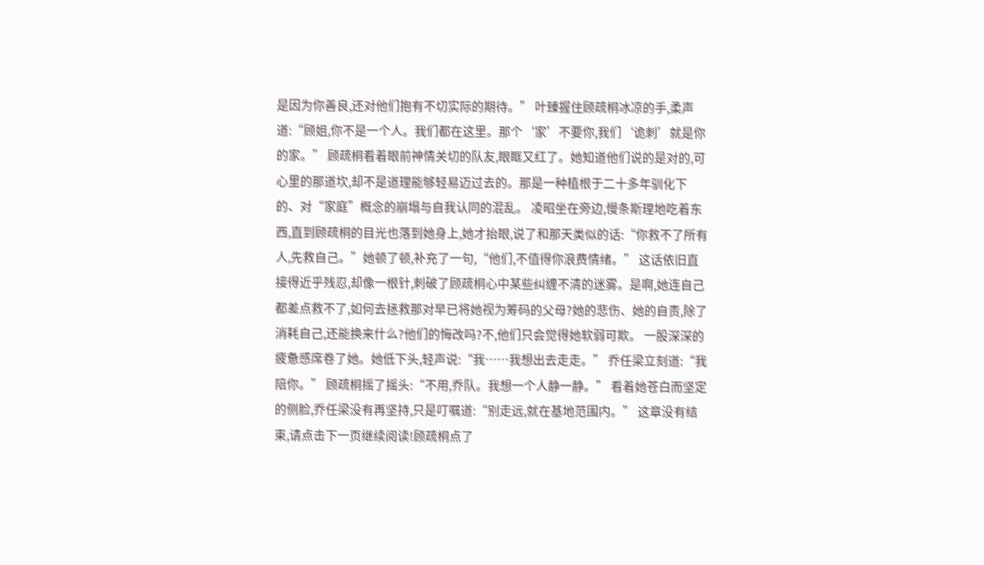是因为你善良,还对他们抱有不切实际的期待。” 叶臻握住顾疏桐冰凉的手,柔声道:“顾姐,你不是一个人。我们都在这里。那个‘家’不要你,我们‘诡刺’就是你的家。” 顾疏桐看着眼前神情关切的队友,眼眶又红了。她知道他们说的是对的,可心里的那道坎,却不是道理能够轻易迈过去的。那是一种植根于二十多年驯化下的、对“家庭”概念的崩塌与自我认同的混乱。 凌昭坐在旁边,慢条斯理地吃着东西,直到顾疏桐的目光也落到她身上,她才抬眼,说了和那天类似的话:“你救不了所有人,先救自己。”她顿了顿,补充了一句,“他们,不值得你浪费情绪。” 这话依旧直接得近乎残忍,却像一根针,刺破了顾疏桐心中某些纠缠不清的迷雾。是啊,她连自己都差点救不了,如何去拯救那对早已将她视为筹码的父母?她的悲伤、她的自责,除了消耗自己,还能换来什么?他们的悔改吗?不,他们只会觉得她软弱可欺。 一股深深的疲惫感席卷了她。她低下头,轻声说:“我……我想出去走走。” 乔任梁立刻道:“我陪你。” 顾疏桐摇了摇头:“不用,乔队。我想一个人静一静。” 看着她苍白而坚定的侧脸,乔任梁没有再坚持,只是叮嘱道:“别走远,就在基地范围内。” 这章没有结束,请点击下一页继续阅读!顾疏桐点了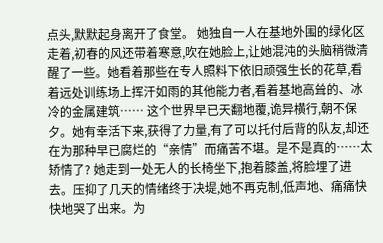点头,默默起身离开了食堂。 她独自一人在基地外围的绿化区走着,初春的风还带着寒意,吹在她脸上,让她混沌的头脑稍微清醒了一些。她看着那些在专人照料下依旧顽强生长的花草,看着远处训练场上挥汗如雨的其他能力者,看着基地高耸的、冰冷的金属建筑…… 这个世界早已天翻地覆,诡异横行,朝不保夕。她有幸活下来,获得了力量,有了可以托付后背的队友,却还在为那种早已腐烂的“亲情”而痛苦不堪。是不是真的……太矫情了? 她走到一处无人的长椅坐下,抱着膝盖,将脸埋了进去。压抑了几天的情绪终于决堤,她不再克制,低声地、痛痛快快地哭了出来。为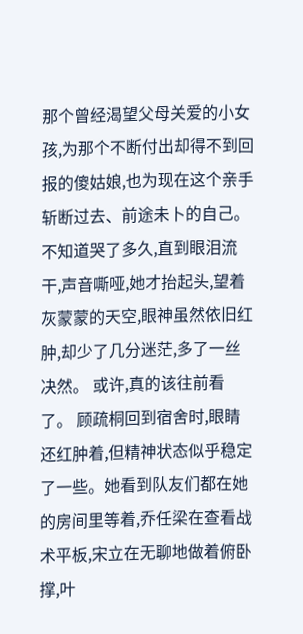那个曾经渴望父母关爱的小女孩,为那个不断付出却得不到回报的傻姑娘,也为现在这个亲手斩断过去、前途未卜的自己。 不知道哭了多久,直到眼泪流干,声音嘶哑,她才抬起头,望着灰蒙蒙的天空,眼神虽然依旧红肿,却少了几分迷茫,多了一丝决然。 或许,真的该往前看了。 顾疏桐回到宿舍时,眼睛还红肿着,但精神状态似乎稳定了一些。她看到队友们都在她的房间里等着,乔任梁在查看战术平板,宋立在无聊地做着俯卧撑,叶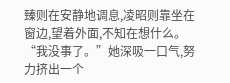臻则在安静地调息,凌昭则靠坐在窗边,望着外面,不知在想什么。 “我没事了。”她深吸一口气,努力挤出一个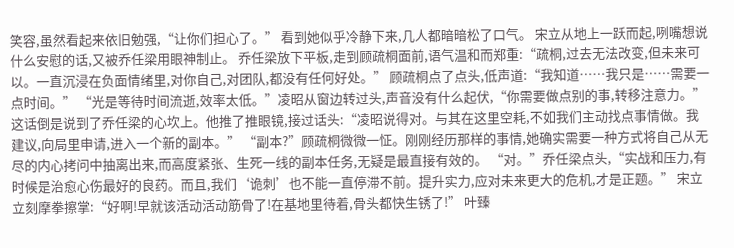笑容,虽然看起来依旧勉强,“让你们担心了。” 看到她似乎冷静下来,几人都暗暗松了口气。 宋立从地上一跃而起,咧嘴想说什么安慰的话,又被乔任梁用眼神制止。 乔任梁放下平板,走到顾疏桐面前,语气温和而郑重:“疏桐,过去无法改变,但未来可以。一直沉浸在负面情绪里,对你自己,对团队,都没有任何好处。” 顾疏桐点了点头,低声道:“我知道……我只是……需要一点时间。” “光是等待时间流逝,效率太低。”凌昭从窗边转过头,声音没有什么起伏,“你需要做点别的事,转移注意力。” 这话倒是说到了乔任梁的心坎上。他推了推眼镜,接过话头:“凌昭说得对。与其在这里空耗,不如我们主动找点事情做。我建议,向局里申请,进入一个新的副本。” “副本?”顾疏桐微微一怔。刚刚经历那样的事情,她确实需要一种方式将自己从无尽的内心拷问中抽离出来,而高度紧张、生死一线的副本任务,无疑是最直接有效的。 “对。”乔任梁点头,“实战和压力,有时候是治愈心伤最好的良药。而且,我们‘诡刺’也不能一直停滞不前。提升实力,应对未来更大的危机,才是正题。” 宋立立刻摩拳擦掌:“好啊!早就该活动活动筋骨了!在基地里待着,骨头都快生锈了!” 叶臻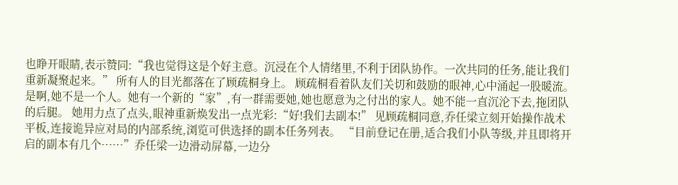也睁开眼睛,表示赞同:“我也觉得这是个好主意。沉浸在个人情绪里,不利于团队协作。一次共同的任务,能让我们重新凝聚起来。” 所有人的目光都落在了顾疏桐身上。 顾疏桐看着队友们关切和鼓励的眼神,心中涌起一股暖流。是啊,她不是一个人。她有一个新的“家”,有一群需要她,她也愿意为之付出的家人。她不能一直沉沦下去,拖团队的后腿。 她用力点了点头,眼神重新焕发出一点光彩:“好!我们去副本!” 见顾疏桐同意,乔任梁立刻开始操作战术平板,连接诡异应对局的内部系统,浏览可供选择的副本任务列表。 “目前登记在册,适合我们小队等级,并且即将开启的副本有几个……”乔任梁一边滑动屏幕,一边分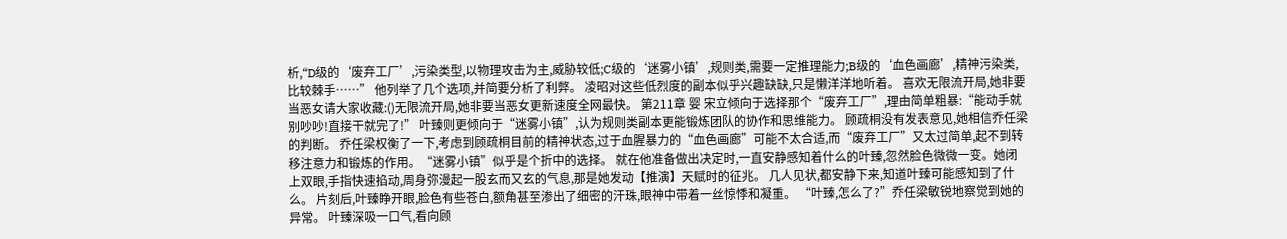析,“D级的‘废弃工厂’,污染类型,以物理攻击为主,威胁较低;C级的‘迷雾小镇’,规则类,需要一定推理能力;B级的‘血色画廊’,精神污染类,比较棘手……” 他列举了几个选项,并简要分析了利弊。 凌昭对这些低烈度的副本似乎兴趣缺缺,只是懒洋洋地听着。 喜欢无限流开局,她非要当恶女请大家收藏:()无限流开局,她非要当恶女更新速度全网最快。 第211章 婴 宋立倾向于选择那个“废弃工厂”,理由简单粗暴:“能动手就别吵吵!直接干就完了!” 叶臻则更倾向于“迷雾小镇”,认为规则类副本更能锻炼团队的协作和思维能力。 顾疏桐没有发表意见,她相信乔任梁的判断。 乔任梁权衡了一下,考虑到顾疏桐目前的精神状态,过于血腥暴力的“血色画廊”可能不太合适,而“废弃工厂”又太过简单,起不到转移注意力和锻炼的作用。“迷雾小镇”似乎是个折中的选择。 就在他准备做出决定时,一直安静感知着什么的叶臻,忽然脸色微微一变。她闭上双眼,手指快速掐动,周身弥漫起一股玄而又玄的气息,那是她发动【推演】天赋时的征兆。 几人见状,都安静下来,知道叶臻可能感知到了什么。 片刻后,叶臻睁开眼,脸色有些苍白,额角甚至渗出了细密的汗珠,眼神中带着一丝惊悸和凝重。 “叶臻,怎么了?”乔任梁敏锐地察觉到她的异常。 叶臻深吸一口气,看向顾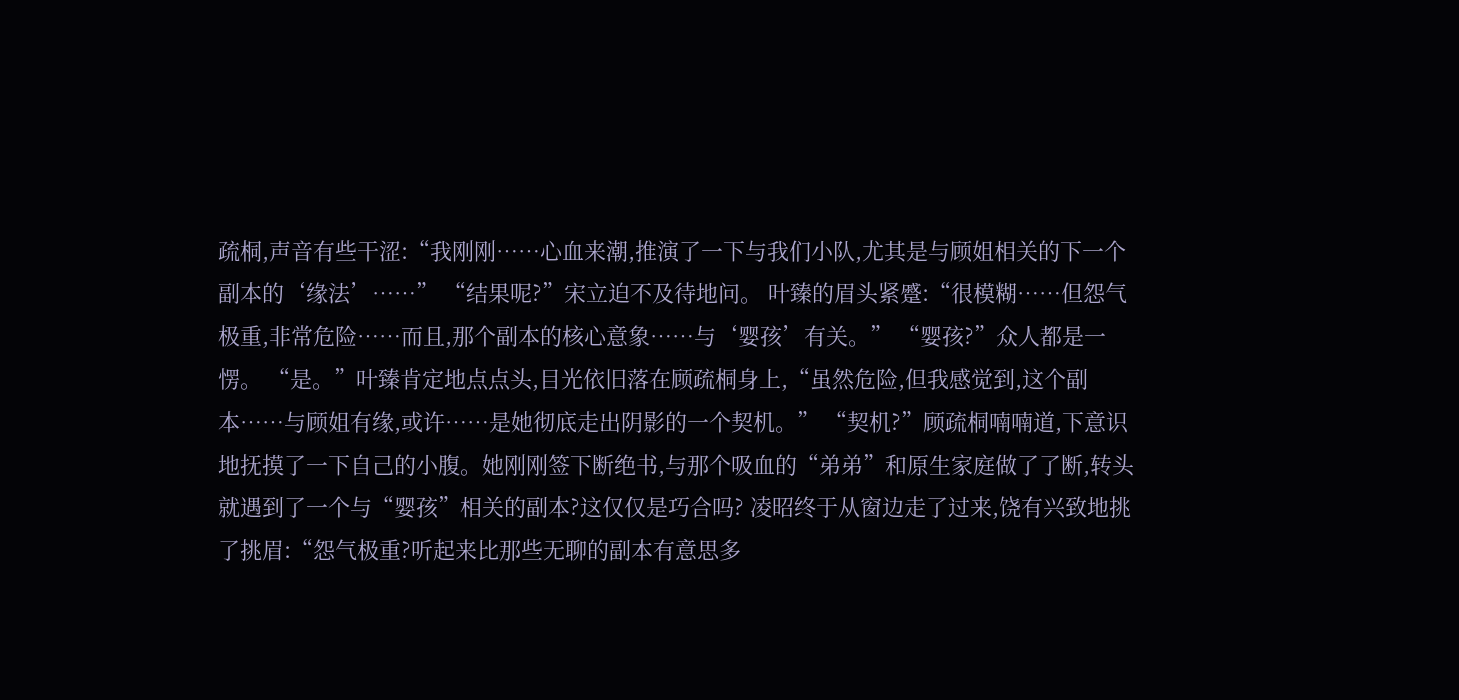疏桐,声音有些干涩:“我刚刚……心血来潮,推演了一下与我们小队,尤其是与顾姐相关的下一个副本的‘缘法’……” “结果呢?”宋立迫不及待地问。 叶臻的眉头紧蹙:“很模糊……但怨气极重,非常危险……而且,那个副本的核心意象……与‘婴孩’有关。” “婴孩?”众人都是一愣。 “是。”叶臻肯定地点点头,目光依旧落在顾疏桐身上,“虽然危险,但我感觉到,这个副本……与顾姐有缘,或许……是她彻底走出阴影的一个契机。” “契机?”顾疏桐喃喃道,下意识地抚摸了一下自己的小腹。她刚刚签下断绝书,与那个吸血的“弟弟”和原生家庭做了了断,转头就遇到了一个与“婴孩”相关的副本?这仅仅是巧合吗? 凌昭终于从窗边走了过来,饶有兴致地挑了挑眉:“怨气极重?听起来比那些无聊的副本有意思多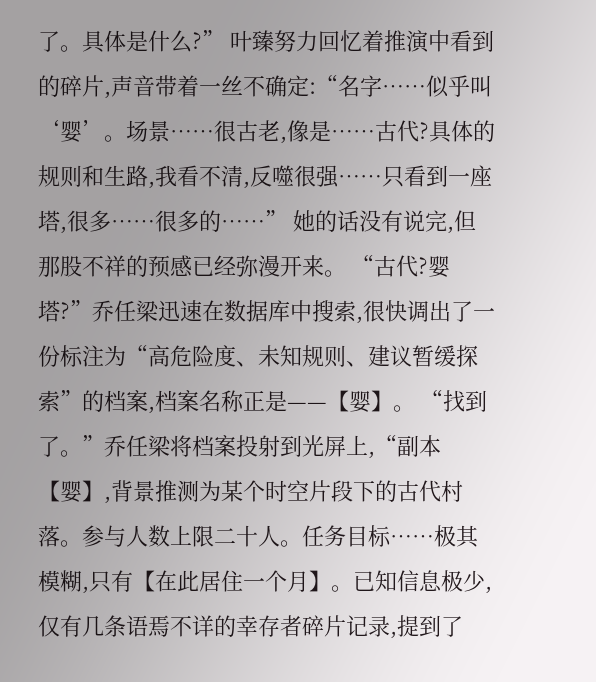了。具体是什么?” 叶臻努力回忆着推演中看到的碎片,声音带着一丝不确定:“名字……似乎叫‘婴’。场景……很古老,像是……古代?具体的规则和生路,我看不清,反噬很强……只看到一座塔,很多……很多的……” 她的话没有说完,但那股不祥的预感已经弥漫开来。 “古代?婴塔?”乔任梁迅速在数据库中搜索,很快调出了一份标注为“高危险度、未知规则、建议暂缓探索”的档案,档案名称正是——【婴】。 “找到了。”乔任梁将档案投射到光屏上,“副本【婴】,背景推测为某个时空片段下的古代村落。参与人数上限二十人。任务目标……极其模糊,只有【在此居住一个月】。已知信息极少,仅有几条语焉不详的幸存者碎片记录,提到了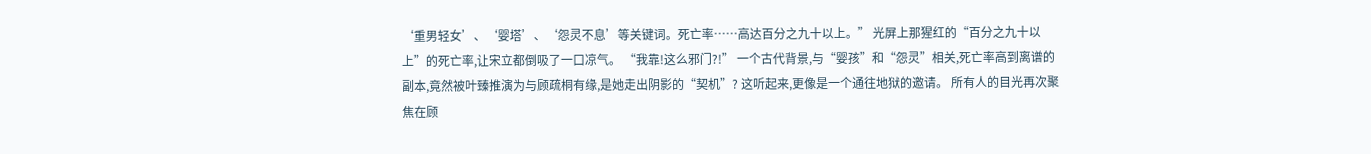‘重男轻女’、‘婴塔’、‘怨灵不息’等关键词。死亡率……高达百分之九十以上。” 光屏上那猩红的“百分之九十以上”的死亡率,让宋立都倒吸了一口凉气。 “我靠!这么邪门?!” 一个古代背景,与“婴孩”和“怨灵”相关,死亡率高到离谱的副本,竟然被叶臻推演为与顾疏桐有缘,是她走出阴影的“契机”? 这听起来,更像是一个通往地狱的邀请。 所有人的目光再次聚焦在顾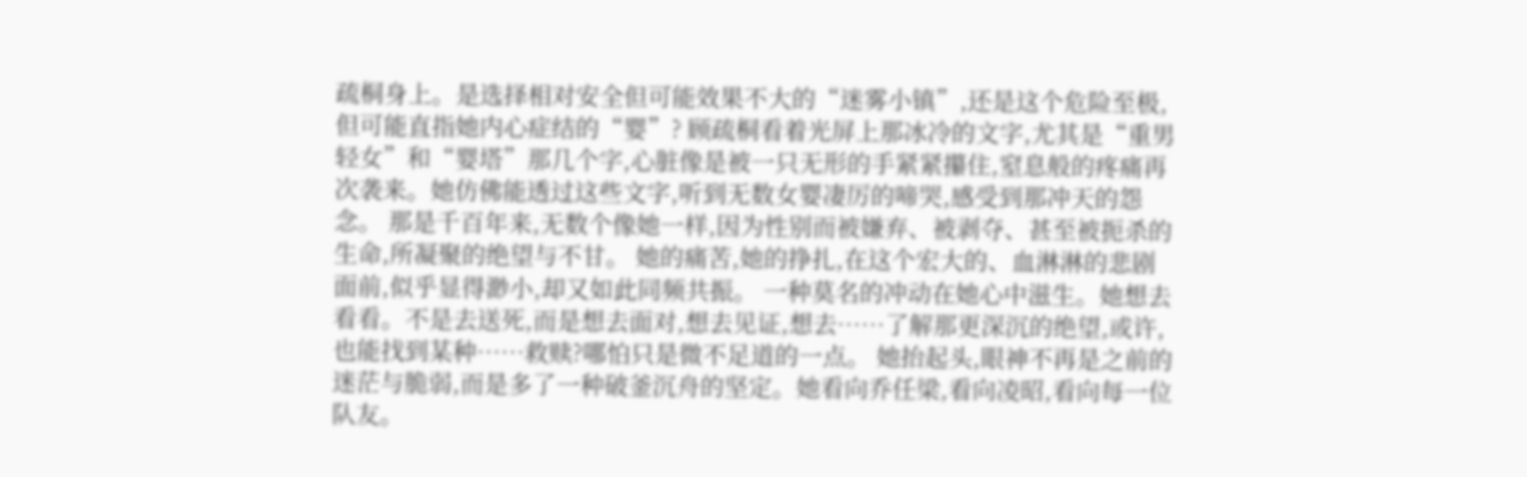疏桐身上。是选择相对安全但可能效果不大的“迷雾小镇”,还是这个危险至极,但可能直指她内心症结的“婴”? 顾疏桐看着光屏上那冰冷的文字,尤其是“重男轻女”和“婴塔”那几个字,心脏像是被一只无形的手紧紧攥住,窒息般的疼痛再次袭来。她仿佛能透过这些文字,听到无数女婴凄厉的啼哭,感受到那冲天的怨念。 那是千百年来,无数个像她一样,因为性别而被嫌弃、被剥夺、甚至被扼杀的生命,所凝聚的绝望与不甘。 她的痛苦,她的挣扎,在这个宏大的、血淋淋的悲剧面前,似乎显得渺小,却又如此同频共振。 一种莫名的冲动在她心中滋生。她想去看看。不是去送死,而是想去面对,想去见证,想去……了解那更深沉的绝望,或许,也能找到某种……救赎?哪怕只是微不足道的一点。 她抬起头,眼神不再是之前的迷茫与脆弱,而是多了一种破釜沉舟的坚定。她看向乔任梁,看向凌昭,看向每一位队友。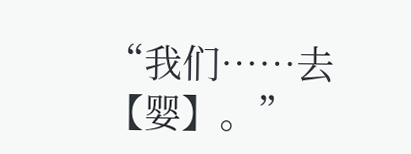“我们……去【婴】。”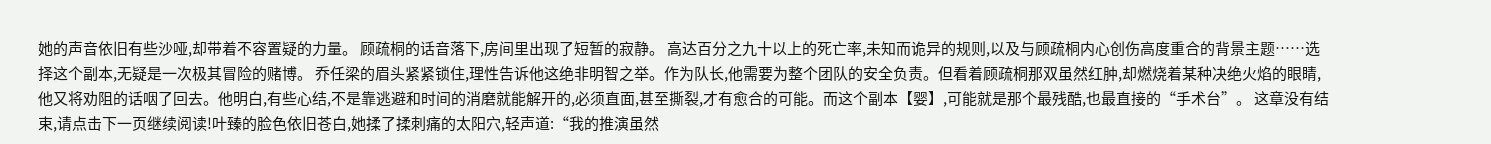她的声音依旧有些沙哑,却带着不容置疑的力量。 顾疏桐的话音落下,房间里出现了短暂的寂静。 高达百分之九十以上的死亡率,未知而诡异的规则,以及与顾疏桐内心创伤高度重合的背景主题……选择这个副本,无疑是一次极其冒险的赌博。 乔任梁的眉头紧紧锁住,理性告诉他这绝非明智之举。作为队长,他需要为整个团队的安全负责。但看着顾疏桐那双虽然红肿,却燃烧着某种决绝火焰的眼睛,他又将劝阻的话咽了回去。他明白,有些心结,不是靠逃避和时间的消磨就能解开的,必须直面,甚至撕裂,才有愈合的可能。而这个副本【婴】,可能就是那个最残酷,也最直接的“手术台”。 这章没有结束,请点击下一页继续阅读!叶臻的脸色依旧苍白,她揉了揉刺痛的太阳穴,轻声道:“我的推演虽然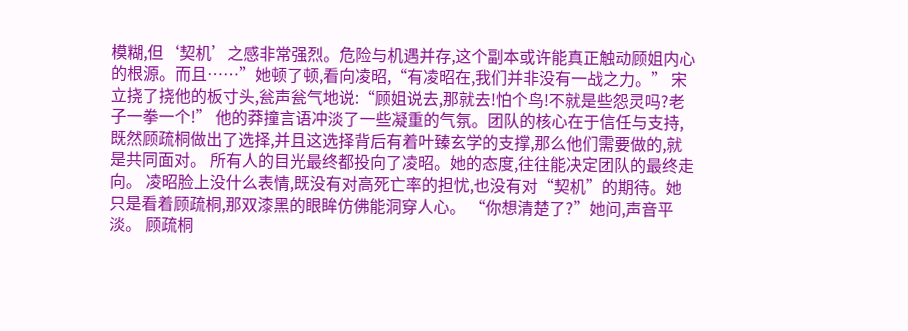模糊,但‘契机’之感非常强烈。危险与机遇并存,这个副本或许能真正触动顾姐内心的根源。而且……”她顿了顿,看向凌昭,“有凌昭在,我们并非没有一战之力。” 宋立挠了挠他的板寸头,瓮声瓮气地说:“顾姐说去,那就去!怕个鸟!不就是些怨灵吗?老子一拳一个!” 他的莽撞言语冲淡了一些凝重的气氛。团队的核心在于信任与支持,既然顾疏桐做出了选择,并且这选择背后有着叶臻玄学的支撑,那么他们需要做的,就是共同面对。 所有人的目光最终都投向了凌昭。她的态度,往往能决定团队的最终走向。 凌昭脸上没什么表情,既没有对高死亡率的担忧,也没有对“契机”的期待。她只是看着顾疏桐,那双漆黑的眼眸仿佛能洞穿人心。 “你想清楚了?”她问,声音平淡。 顾疏桐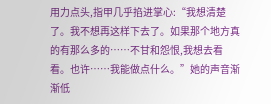用力点头,指甲几乎掐进掌心:“我想清楚了。我不想再这样下去了。如果那个地方真的有那么多的……不甘和怨恨,我想去看看。也许……我能做点什么。”她的声音渐渐低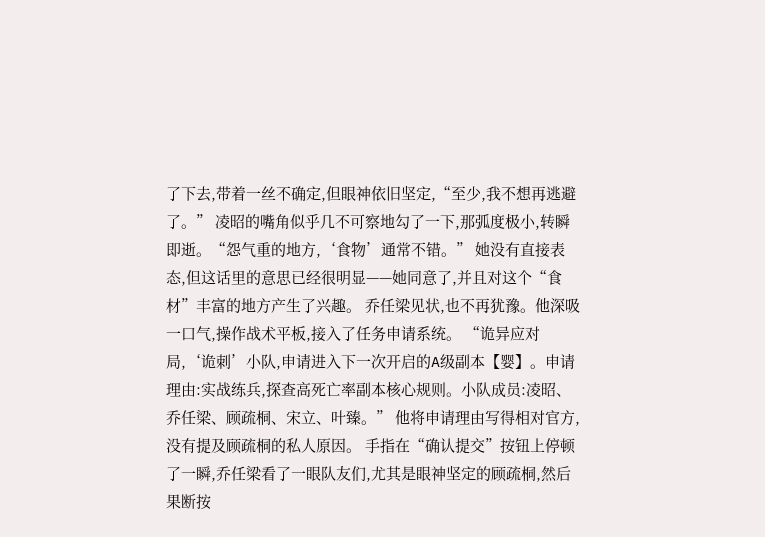了下去,带着一丝不确定,但眼神依旧坚定,“至少,我不想再逃避了。” 凌昭的嘴角似乎几不可察地勾了一下,那弧度极小,转瞬即逝。“怨气重的地方,‘食物’通常不错。” 她没有直接表态,但这话里的意思已经很明显——她同意了,并且对这个“食材”丰富的地方产生了兴趣。 乔任梁见状,也不再犹豫。他深吸一口气,操作战术平板,接入了任务申请系统。 “诡异应对局,‘诡刺’小队,申请进入下一次开启的A级副本【婴】。申请理由:实战练兵,探查高死亡率副本核心规则。小队成员:凌昭、乔任梁、顾疏桐、宋立、叶臻。” 他将申请理由写得相对官方,没有提及顾疏桐的私人原因。 手指在“确认提交”按钮上停顿了一瞬,乔任梁看了一眼队友们,尤其是眼神坚定的顾疏桐,然后果断按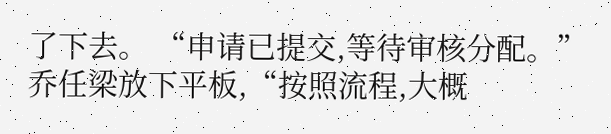了下去。 “申请已提交,等待审核分配。”乔任梁放下平板,“按照流程,大概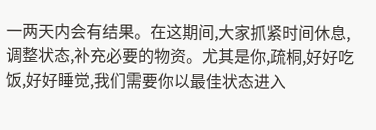一两天内会有结果。在这期间,大家抓紧时间休息,调整状态,补充必要的物资。尤其是你,疏桐,好好吃饭,好好睡觉,我们需要你以最佳状态进入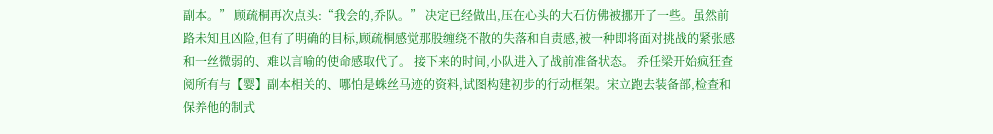副本。” 顾疏桐再次点头:“我会的,乔队。” 决定已经做出,压在心头的大石仿佛被挪开了一些。虽然前路未知且凶险,但有了明确的目标,顾疏桐感觉那股缠绕不散的失落和自责感,被一种即将面对挑战的紧张感和一丝微弱的、难以言喻的使命感取代了。 接下来的时间,小队进入了战前准备状态。 乔任梁开始疯狂查阅所有与【婴】副本相关的、哪怕是蛛丝马迹的资料,试图构建初步的行动框架。宋立跑去装备部,检查和保养他的制式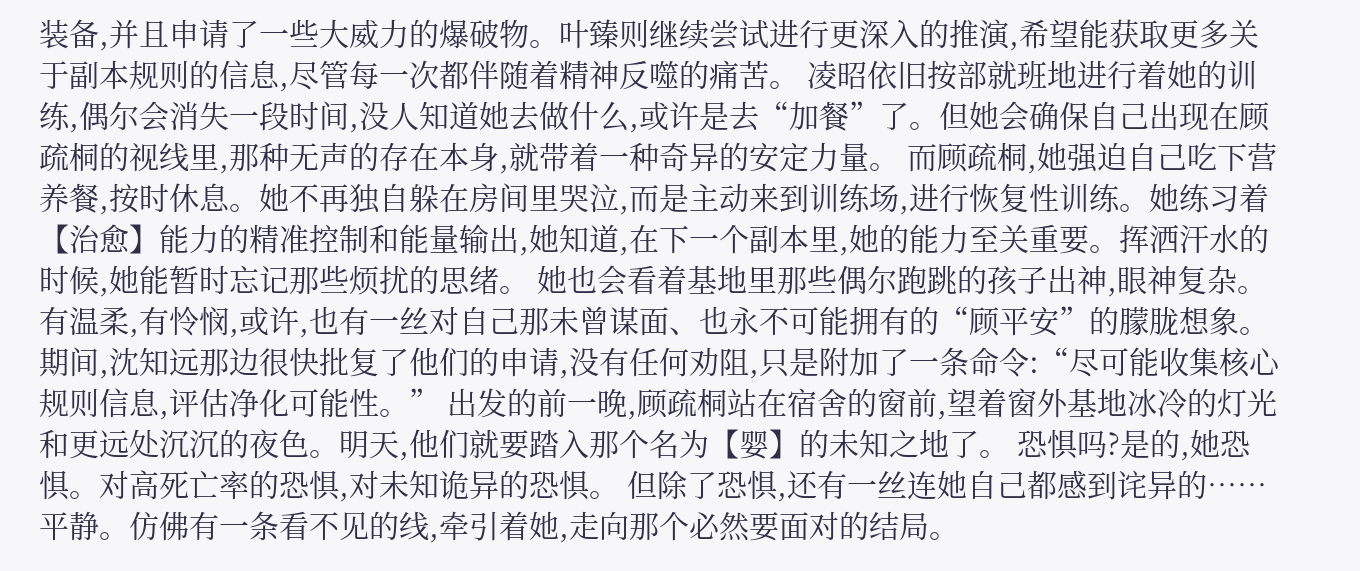装备,并且申请了一些大威力的爆破物。叶臻则继续尝试进行更深入的推演,希望能获取更多关于副本规则的信息,尽管每一次都伴随着精神反噬的痛苦。 凌昭依旧按部就班地进行着她的训练,偶尔会消失一段时间,没人知道她去做什么,或许是去“加餐”了。但她会确保自己出现在顾疏桐的视线里,那种无声的存在本身,就带着一种奇异的安定力量。 而顾疏桐,她强迫自己吃下营养餐,按时休息。她不再独自躲在房间里哭泣,而是主动来到训练场,进行恢复性训练。她练习着【治愈】能力的精准控制和能量输出,她知道,在下一个副本里,她的能力至关重要。挥洒汗水的时候,她能暂时忘记那些烦扰的思绪。 她也会看着基地里那些偶尔跑跳的孩子出神,眼神复杂。有温柔,有怜悯,或许,也有一丝对自己那未曾谋面、也永不可能拥有的“顾平安”的朦胧想象。 期间,沈知远那边很快批复了他们的申请,没有任何劝阻,只是附加了一条命令:“尽可能收集核心规则信息,评估净化可能性。” 出发的前一晚,顾疏桐站在宿舍的窗前,望着窗外基地冰冷的灯光和更远处沉沉的夜色。明天,他们就要踏入那个名为【婴】的未知之地了。 恐惧吗?是的,她恐惧。对高死亡率的恐惧,对未知诡异的恐惧。 但除了恐惧,还有一丝连她自己都感到诧异的……平静。仿佛有一条看不见的线,牵引着她,走向那个必然要面对的结局。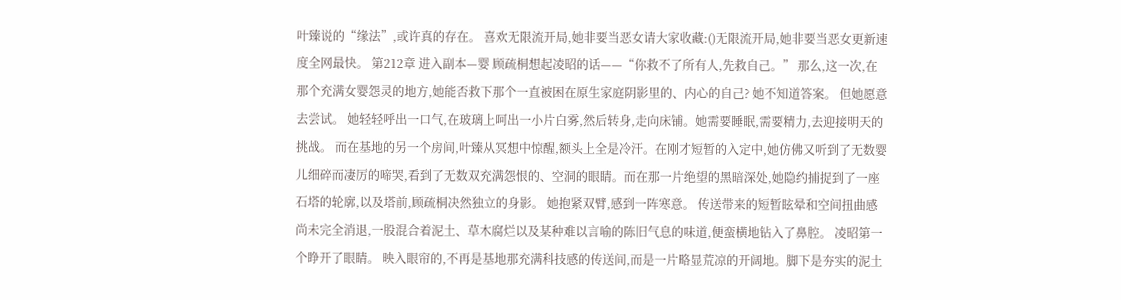叶臻说的“缘法”,或许真的存在。 喜欢无限流开局,她非要当恶女请大家收藏:()无限流开局,她非要当恶女更新速度全网最快。 第212章 进入副本—婴 顾疏桐想起凌昭的话——“你救不了所有人,先救自己。” 那么,这一次,在那个充满女婴怨灵的地方,她能否救下那个一直被困在原生家庭阴影里的、内心的自己? 她不知道答案。 但她愿意去尝试。 她轻轻呼出一口气,在玻璃上呵出一小片白雾,然后转身,走向床铺。她需要睡眠,需要精力,去迎接明天的挑战。 而在基地的另一个房间,叶臻从冥想中惊醒,额头上全是冷汗。在刚才短暂的入定中,她仿佛又听到了无数婴儿细碎而凄厉的啼哭,看到了无数双充满怨恨的、空洞的眼睛。而在那一片绝望的黑暗深处,她隐约捕捉到了一座石塔的轮廓,以及塔前,顾疏桐决然独立的身影。 她抱紧双臂,感到一阵寒意。 传送带来的短暂眩晕和空间扭曲感尚未完全消退,一股混合着泥土、草木腐烂以及某种难以言喻的陈旧气息的味道,便蛮横地钻入了鼻腔。 凌昭第一个睁开了眼睛。 映入眼帘的,不再是基地那充满科技感的传送间,而是一片略显荒凉的开阔地。脚下是夯实的泥土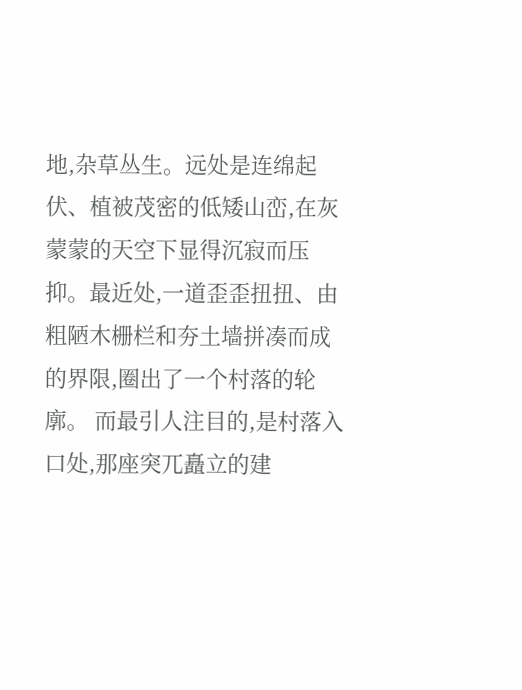地,杂草丛生。远处是连绵起伏、植被茂密的低矮山峦,在灰蒙蒙的天空下显得沉寂而压抑。最近处,一道歪歪扭扭、由粗陋木栅栏和夯土墙拼凑而成的界限,圈出了一个村落的轮廓。 而最引人注目的,是村落入口处,那座突兀矗立的建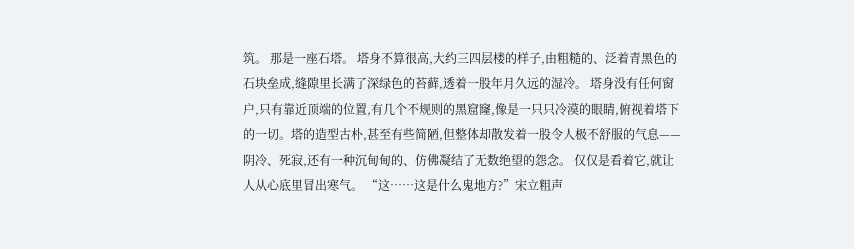筑。 那是一座石塔。 塔身不算很高,大约三四层楼的样子,由粗糙的、泛着青黑色的石块垒成,缝隙里长满了深绿色的苔藓,透着一股年月久远的湿冷。 塔身没有任何窗户,只有靠近顶端的位置,有几个不规则的黑窟窿,像是一只只冷漠的眼睛,俯视着塔下的一切。塔的造型古朴,甚至有些简陋,但整体却散发着一股令人极不舒服的气息——阴冷、死寂,还有一种沉甸甸的、仿佛凝结了无数绝望的怨念。 仅仅是看着它,就让人从心底里冒出寒气。 “这……这是什么鬼地方?”宋立粗声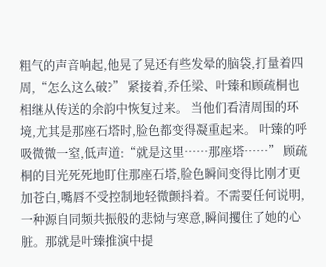粗气的声音响起,他晃了晃还有些发晕的脑袋,打量着四周,“怎么这么破?” 紧接着,乔任梁、叶臻和顾疏桐也相继从传送的余韵中恢复过来。 当他们看清周围的环境,尤其是那座石塔时,脸色都变得凝重起来。 叶臻的呼吸微微一窒,低声道:“就是这里……那座塔……” 顾疏桐的目光死死地盯住那座石塔,脸色瞬间变得比刚才更加苍白,嘴唇不受控制地轻微颤抖着。不需要任何说明,一种源自同频共振般的悲恸与寒意,瞬间攫住了她的心脏。那就是叶臻推演中提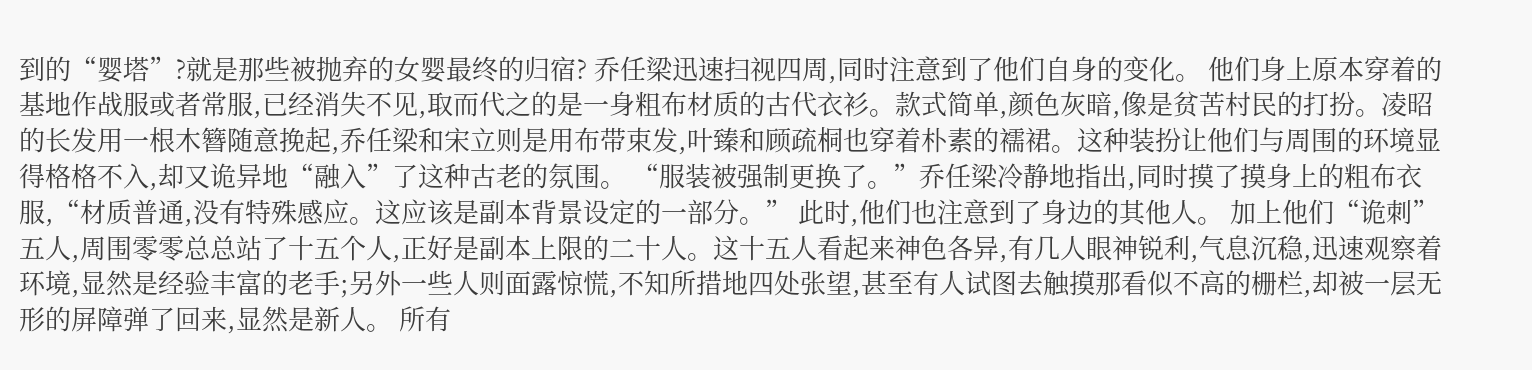到的“婴塔”?就是那些被抛弃的女婴最终的归宿? 乔任梁迅速扫视四周,同时注意到了他们自身的变化。 他们身上原本穿着的基地作战服或者常服,已经消失不见,取而代之的是一身粗布材质的古代衣衫。款式简单,颜色灰暗,像是贫苦村民的打扮。凌昭的长发用一根木簪随意挽起,乔任梁和宋立则是用布带束发,叶臻和顾疏桐也穿着朴素的襦裙。这种装扮让他们与周围的环境显得格格不入,却又诡异地“融入”了这种古老的氛围。 “服装被强制更换了。”乔任梁冷静地指出,同时摸了摸身上的粗布衣服,“材质普通,没有特殊感应。这应该是副本背景设定的一部分。” 此时,他们也注意到了身边的其他人。 加上他们“诡刺”五人,周围零零总总站了十五个人,正好是副本上限的二十人。这十五人看起来神色各异,有几人眼神锐利,气息沉稳,迅速观察着环境,显然是经验丰富的老手;另外一些人则面露惊慌,不知所措地四处张望,甚至有人试图去触摸那看似不高的栅栏,却被一层无形的屏障弹了回来,显然是新人。 所有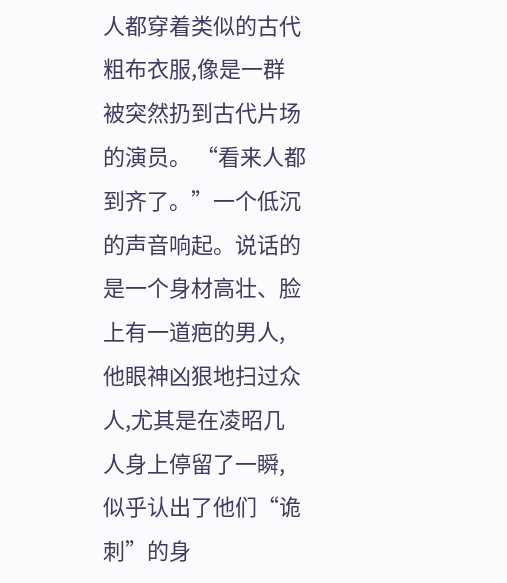人都穿着类似的古代粗布衣服,像是一群被突然扔到古代片场的演员。 “看来人都到齐了。”一个低沉的声音响起。说话的是一个身材高壮、脸上有一道疤的男人,他眼神凶狠地扫过众人,尤其是在凌昭几人身上停留了一瞬,似乎认出了他们“诡刺”的身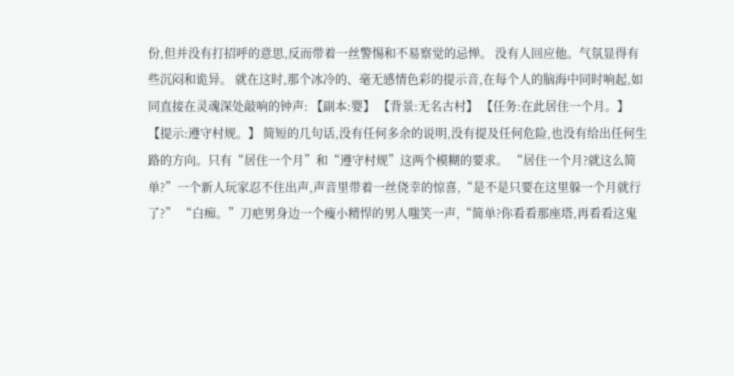份,但并没有打招呼的意思,反而带着一丝警惕和不易察觉的忌惮。 没有人回应他。气氛显得有些沉闷和诡异。 就在这时,那个冰冷的、毫无感情色彩的提示音,在每个人的脑海中同时响起,如同直接在灵魂深处敲响的钟声: 【副本:婴】 【背景:无名古村】 【任务:在此居住一个月。】 【提示:遵守村规。】 简短的几句话,没有任何多余的说明,没有提及任何危险,也没有给出任何生路的方向。只有“居住一个月”和“遵守村规”这两个模糊的要求。 “居住一个月?就这么简单?”一个新人玩家忍不住出声,声音里带着一丝侥幸的惊喜,“是不是只要在这里躲一个月就行了?” “白痴。”刀疤男身边一个瘦小精悍的男人嗤笑一声,“简单?你看看那座塔,再看看这鬼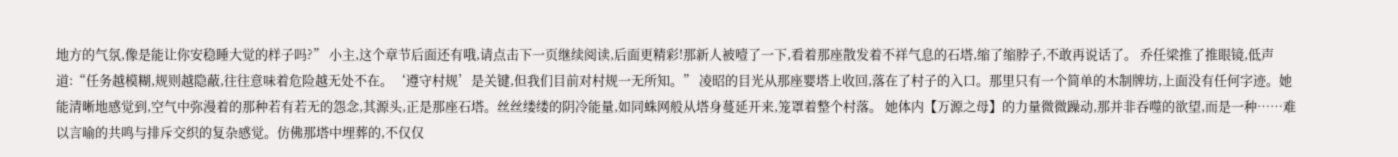地方的气氛,像是能让你安稳睡大觉的样子吗?” 小主,这个章节后面还有哦,请点击下一页继续阅读,后面更精彩!那新人被噎了一下,看着那座散发着不祥气息的石塔,缩了缩脖子,不敢再说话了。 乔任梁推了推眼镜,低声道:“任务越模糊,规则越隐蔽,往往意味着危险越无处不在。‘遵守村规’是关键,但我们目前对村规一无所知。” 凌昭的目光从那座婴塔上收回,落在了村子的入口。那里只有一个简单的木制牌坊,上面没有任何字迹。她能清晰地感觉到,空气中弥漫着的那种若有若无的怨念,其源头,正是那座石塔。丝丝缕缕的阴冷能量,如同蛛网般从塔身蔓延开来,笼罩着整个村落。 她体内【万源之母】的力量微微躁动,那并非吞噬的欲望,而是一种……难以言喻的共鸣与排斥交织的复杂感觉。仿佛那塔中埋葬的,不仅仅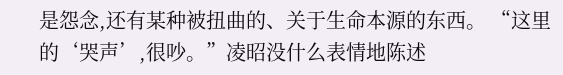是怨念,还有某种被扭曲的、关于生命本源的东西。 “这里的‘哭声’,很吵。”凌昭没什么表情地陈述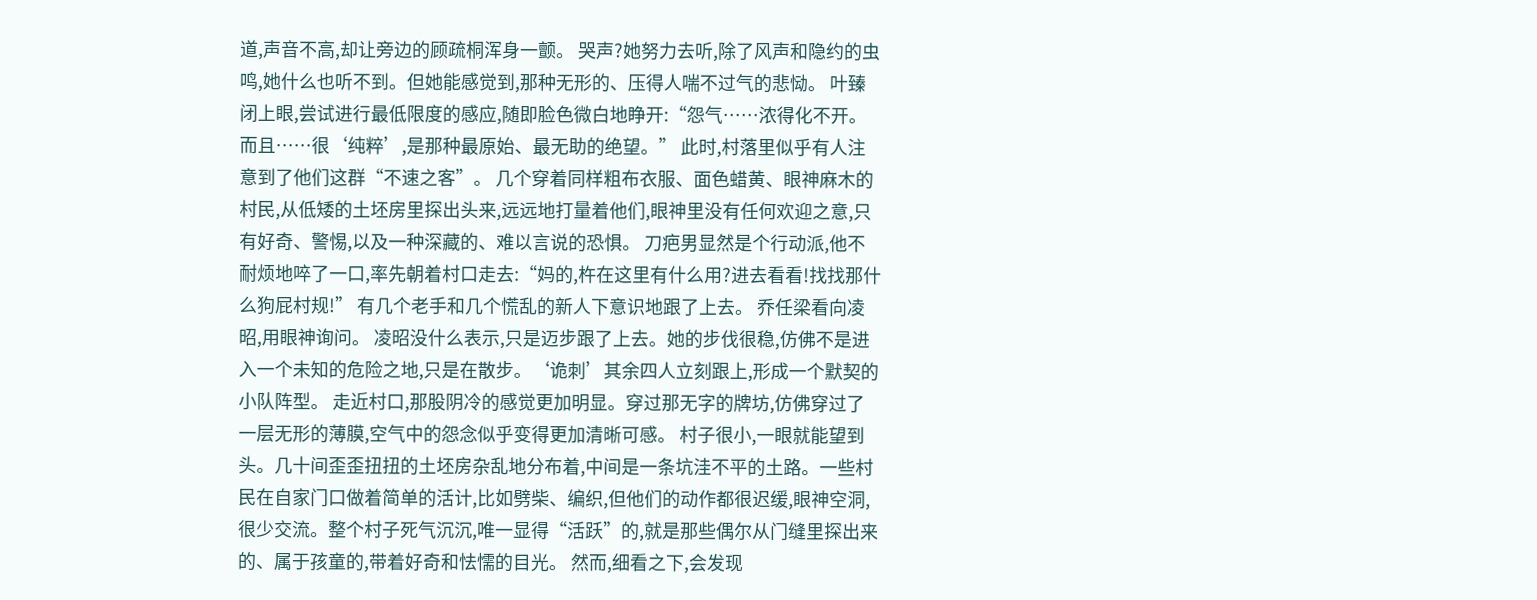道,声音不高,却让旁边的顾疏桐浑身一颤。 哭声?她努力去听,除了风声和隐约的虫鸣,她什么也听不到。但她能感觉到,那种无形的、压得人喘不过气的悲恸。 叶臻闭上眼,尝试进行最低限度的感应,随即脸色微白地睁开:“怨气……浓得化不开。而且……很‘纯粹’,是那种最原始、最无助的绝望。” 此时,村落里似乎有人注意到了他们这群“不速之客”。 几个穿着同样粗布衣服、面色蜡黄、眼神麻木的村民,从低矮的土坯房里探出头来,远远地打量着他们,眼神里没有任何欢迎之意,只有好奇、警惕,以及一种深藏的、难以言说的恐惧。 刀疤男显然是个行动派,他不耐烦地啐了一口,率先朝着村口走去:“妈的,杵在这里有什么用?进去看看!找找那什么狗屁村规!” 有几个老手和几个慌乱的新人下意识地跟了上去。 乔任梁看向凌昭,用眼神询问。 凌昭没什么表示,只是迈步跟了上去。她的步伐很稳,仿佛不是进入一个未知的危险之地,只是在散步。‘诡刺’其余四人立刻跟上,形成一个默契的小队阵型。 走近村口,那股阴冷的感觉更加明显。穿过那无字的牌坊,仿佛穿过了一层无形的薄膜,空气中的怨念似乎变得更加清晰可感。 村子很小,一眼就能望到头。几十间歪歪扭扭的土坯房杂乱地分布着,中间是一条坑洼不平的土路。一些村民在自家门口做着简单的活计,比如劈柴、编织,但他们的动作都很迟缓,眼神空洞,很少交流。整个村子死气沉沉,唯一显得“活跃”的,就是那些偶尔从门缝里探出来的、属于孩童的,带着好奇和怯懦的目光。 然而,细看之下,会发现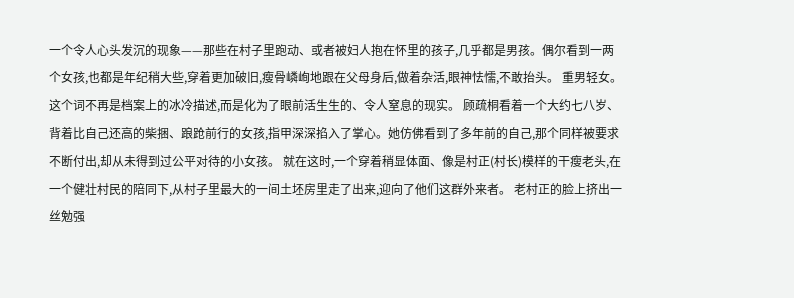一个令人心头发沉的现象——那些在村子里跑动、或者被妇人抱在怀里的孩子,几乎都是男孩。偶尔看到一两个女孩,也都是年纪稍大些,穿着更加破旧,瘦骨嶙峋地跟在父母身后,做着杂活,眼神怯懦,不敢抬头。 重男轻女。这个词不再是档案上的冰冷描述,而是化为了眼前活生生的、令人窒息的现实。 顾疏桐看着一个大约七八岁、背着比自己还高的柴捆、踉跄前行的女孩,指甲深深掐入了掌心。她仿佛看到了多年前的自己,那个同样被要求不断付出,却从未得到过公平对待的小女孩。 就在这时,一个穿着稍显体面、像是村正(村长)模样的干瘦老头,在一个健壮村民的陪同下,从村子里最大的一间土坯房里走了出来,迎向了他们这群外来者。 老村正的脸上挤出一丝勉强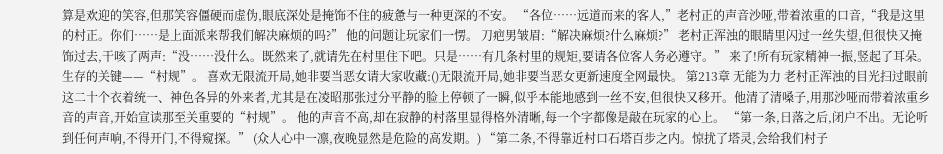算是欢迎的笑容,但那笑容僵硬而虚伪,眼底深处是掩饰不住的疲惫与一种更深的不安。 “各位……远道而来的客人,”老村正的声音沙哑,带着浓重的口音,“我是这里的村正。你们……是上面派来帮我们解决麻烦的吗?” 他的问题让玩家们一愣。 刀疤男皱眉:“解决麻烦?什么麻烦?” 老村正浑浊的眼睛里闪过一丝失望,但很快又掩饰过去,干咳了两声:“没……没什么。既然来了,就请先在村里住下吧。只是……有几条村里的规矩,要请各位客人务必遵守。” 来了!所有玩家精神一振,竖起了耳朵。生存的关键——“村规”。 喜欢无限流开局,她非要当恶女请大家收藏:()无限流开局,她非要当恶女更新速度全网最快。 第213章 无能为力 老村正浑浊的目光扫过眼前这二十个衣着统一、神色各异的外来者,尤其是在凌昭那张过分平静的脸上停顿了一瞬,似乎本能地感到一丝不安,但很快又移开。他清了清嗓子,用那沙哑而带着浓重乡音的声音,开始宣读那至关重要的“村规”。 他的声音不高,却在寂静的村落里显得格外清晰,每一个字都像是敲在玩家的心上。 “第一条,日落之后,闭户不出。无论听到任何声响,不得开门,不得窥探。” (众人心中一凛,夜晚显然是危险的高发期。) “第二条,不得靠近村口石塔百步之内。惊扰了塔灵,会给我们村子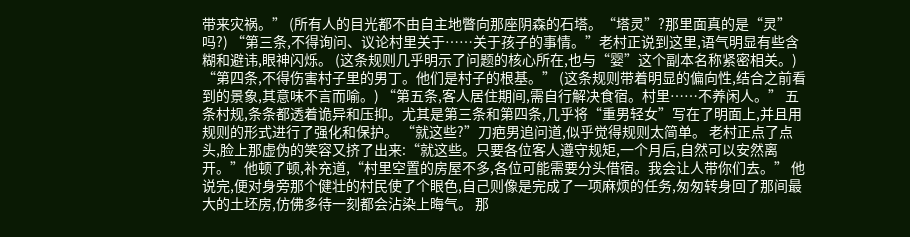带来灾祸。” (所有人的目光都不由自主地瞥向那座阴森的石塔。“塔灵”?那里面真的是“灵”吗?) “第三条,不得询问、议论村里关于……关于孩子的事情。”老村正说到这里,语气明显有些含糊和避讳,眼神闪烁。 (这条规则几乎明示了问题的核心所在,也与“婴”这个副本名称紧密相关。) “第四条,不得伤害村子里的男丁。他们是村子的根基。” (这条规则带着明显的偏向性,结合之前看到的景象,其意味不言而喻。) “第五条,客人居住期间,需自行解决食宿。村里……不养闲人。” 五条村规,条条都透着诡异和压抑。尤其是第三条和第四条,几乎将“重男轻女”写在了明面上,并且用规则的形式进行了强化和保护。 “就这些?”刀疤男追问道,似乎觉得规则太简单。 老村正点了点头,脸上那虚伪的笑容又挤了出来:“就这些。只要各位客人遵守规矩,一个月后,自然可以安然离开。”他顿了顿,补充道,“村里空置的房屋不多,各位可能需要分头借宿。我会让人带你们去。” 他说完,便对身旁那个健壮的村民使了个眼色,自己则像是完成了一项麻烦的任务,匆匆转身回了那间最大的土坯房,仿佛多待一刻都会沾染上晦气。 那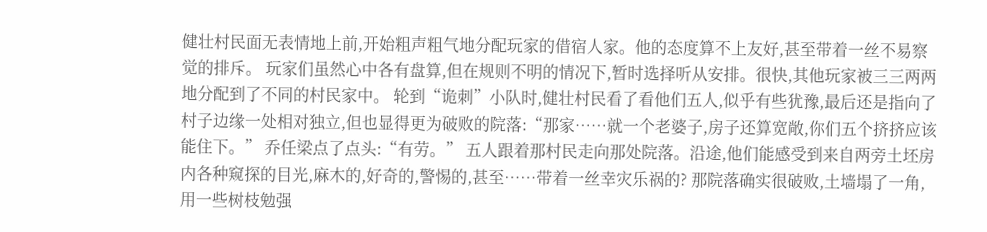健壮村民面无表情地上前,开始粗声粗气地分配玩家的借宿人家。他的态度算不上友好,甚至带着一丝不易察觉的排斥。 玩家们虽然心中各有盘算,但在规则不明的情况下,暂时选择听从安排。很快,其他玩家被三三两两地分配到了不同的村民家中。 轮到“诡刺”小队时,健壮村民看了看他们五人,似乎有些犹豫,最后还是指向了村子边缘一处相对独立,但也显得更为破败的院落:“那家……就一个老婆子,房子还算宽敞,你们五个挤挤应该能住下。” 乔任梁点了点头:“有劳。” 五人跟着那村民走向那处院落。沿途,他们能感受到来自两旁土坯房内各种窥探的目光,麻木的,好奇的,警惕的,甚至……带着一丝幸灾乐祸的? 那院落确实很破败,土墙塌了一角,用一些树枝勉强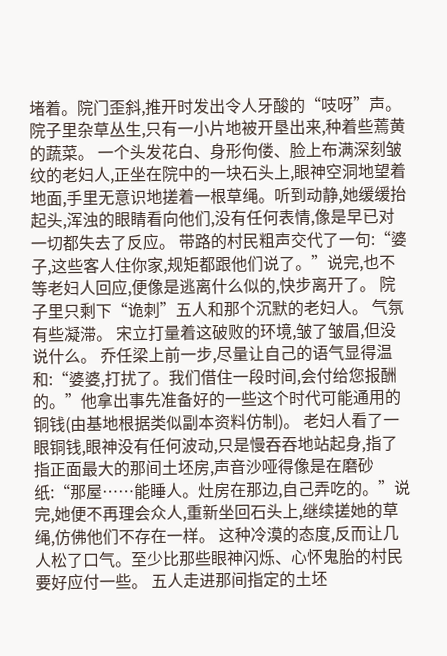堵着。院门歪斜,推开时发出令人牙酸的“吱呀”声。院子里杂草丛生,只有一小片地被开垦出来,种着些蔫黄的蔬菜。 一个头发花白、身形佝偻、脸上布满深刻皱纹的老妇人,正坐在院中的一块石头上,眼神空洞地望着地面,手里无意识地搓着一根草绳。听到动静,她缓缓抬起头,浑浊的眼睛看向他们,没有任何表情,像是早已对一切都失去了反应。 带路的村民粗声交代了一句:“婆子,这些客人住你家,规矩都跟他们说了。”说完,也不等老妇人回应,便像是逃离什么似的,快步离开了。 院子里只剩下“诡刺”五人和那个沉默的老妇人。 气氛有些凝滞。 宋立打量着这破败的环境,皱了皱眉,但没说什么。 乔任梁上前一步,尽量让自己的语气显得温和:“婆婆,打扰了。我们借住一段时间,会付给您报酬的。”他拿出事先准备好的一些这个时代可能通用的铜钱(由基地根据类似副本资料仿制)。 老妇人看了一眼铜钱,眼神没有任何波动,只是慢吞吞地站起身,指了指正面最大的那间土坯房,声音沙哑得像是在磨砂纸:“那屋……能睡人。灶房在那边,自己弄吃的。”说完,她便不再理会众人,重新坐回石头上,继续搓她的草绳,仿佛他们不存在一样。 这种冷漠的态度,反而让几人松了口气。至少比那些眼神闪烁、心怀鬼胎的村民要好应付一些。 五人走进那间指定的土坯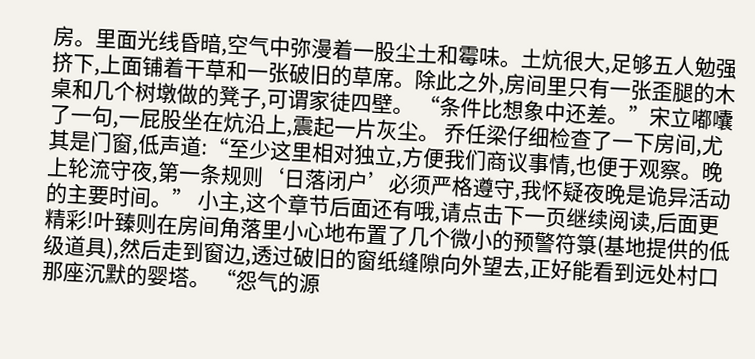房。里面光线昏暗,空气中弥漫着一股尘土和霉味。土炕很大,足够五人勉强挤下,上面铺着干草和一张破旧的草席。除此之外,房间里只有一张歪腿的木桌和几个树墩做的凳子,可谓家徒四壁。 “条件比想象中还差。”宋立嘟囔了一句,一屁股坐在炕沿上,震起一片灰尘。 乔任梁仔细检查了一下房间,尤其是门窗,低声道:“至少这里相对独立,方便我们商议事情,也便于观察。晚上轮流守夜,第一条规则‘日落闭户’必须严格遵守,我怀疑夜晚是诡异活动的主要时间。” 小主,这个章节后面还有哦,请点击下一页继续阅读,后面更精彩!叶臻则在房间角落里小心地布置了几个微小的预警符箓(基地提供的低级道具),然后走到窗边,透过破旧的窗纸缝隙向外望去,正好能看到远处村口那座沉默的婴塔。 “怨气的源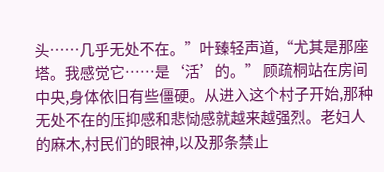头……几乎无处不在。”叶臻轻声道,“尤其是那座塔。我感觉它……是‘活’的。” 顾疏桐站在房间中央,身体依旧有些僵硬。从进入这个村子开始,那种无处不在的压抑感和悲恸感就越来越强烈。老妇人的麻木,村民们的眼神,以及那条禁止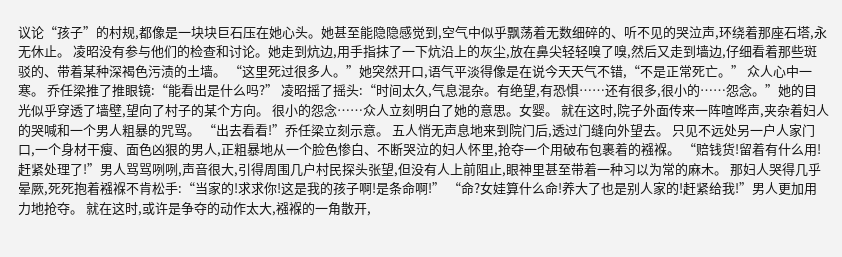议论“孩子”的村规,都像是一块块巨石压在她心头。她甚至能隐隐感觉到,空气中似乎飘荡着无数细碎的、听不见的哭泣声,环绕着那座石塔,永无休止。 凌昭没有参与他们的检查和讨论。她走到炕边,用手指抹了一下炕沿上的灰尘,放在鼻尖轻轻嗅了嗅,然后又走到墙边,仔细看着那些斑驳的、带着某种深褐色污渍的土墙。 “这里死过很多人。”她突然开口,语气平淡得像是在说今天天气不错,“不是正常死亡。” 众人心中一寒。 乔任梁推了推眼镜:“能看出是什么吗?” 凌昭摇了摇头:“时间太久,气息混杂。有绝望,有恐惧……还有很多,很小的……怨念。”她的目光似乎穿透了墙壁,望向了村子的某个方向。 很小的怨念……众人立刻明白了她的意思。女婴。 就在这时,院子外面传来一阵喧哗声,夹杂着妇人的哭喊和一个男人粗暴的咒骂。 “出去看看!”乔任梁立刻示意。 五人悄无声息地来到院门后,透过门缝向外望去。 只见不远处另一户人家门口,一个身材干瘦、面色凶狠的男人,正粗暴地从一个脸色惨白、不断哭泣的妇人怀里,抢夺一个用破布包裹着的襁褓。 “赔钱货!留着有什么用!赶紧处理了!”男人骂骂咧咧,声音很大,引得周围几户村民探头张望,但没有人上前阻止,眼神里甚至带着一种习以为常的麻木。 那妇人哭得几乎晕厥,死死抱着襁褓不肯松手:“当家的!求求你!这是我的孩子啊!是条命啊!” “命?女娃算什么命!养大了也是别人家的!赶紧给我!”男人更加用力地抢夺。 就在这时,或许是争夺的动作太大,襁褓的一角散开,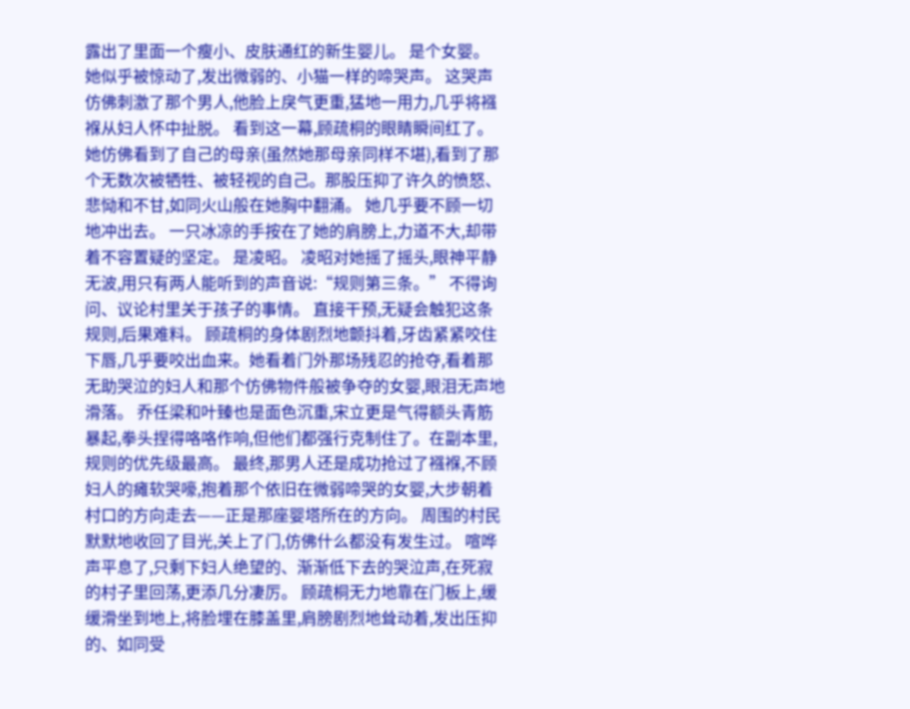露出了里面一个瘦小、皮肤通红的新生婴儿。 是个女婴。 她似乎被惊动了,发出微弱的、小猫一样的啼哭声。 这哭声仿佛刺激了那个男人,他脸上戾气更重,猛地一用力,几乎将襁褓从妇人怀中扯脱。 看到这一幕,顾疏桐的眼睛瞬间红了。她仿佛看到了自己的母亲(虽然她那母亲同样不堪),看到了那个无数次被牺牲、被轻视的自己。那股压抑了许久的愤怒、悲恸和不甘,如同火山般在她胸中翻涌。 她几乎要不顾一切地冲出去。 一只冰凉的手按在了她的肩膀上,力道不大,却带着不容置疑的坚定。 是凌昭。 凌昭对她摇了摇头,眼神平静无波,用只有两人能听到的声音说:“规则第三条。” 不得询问、议论村里关于孩子的事情。 直接干预,无疑会触犯这条规则,后果难料。 顾疏桐的身体剧烈地颤抖着,牙齿紧紧咬住下唇,几乎要咬出血来。她看着门外那场残忍的抢夺,看着那无助哭泣的妇人和那个仿佛物件般被争夺的女婴,眼泪无声地滑落。 乔任梁和叶臻也是面色沉重,宋立更是气得额头青筋暴起,拳头捏得咯咯作响,但他们都强行克制住了。在副本里,规则的优先级最高。 最终,那男人还是成功抢过了襁褓,不顾妇人的瘫软哭嚎,抱着那个依旧在微弱啼哭的女婴,大步朝着村口的方向走去——正是那座婴塔所在的方向。 周围的村民默默地收回了目光,关上了门,仿佛什么都没有发生过。 喧哗声平息了,只剩下妇人绝望的、渐渐低下去的哭泣声,在死寂的村子里回荡,更添几分凄厉。 顾疏桐无力地靠在门板上,缓缓滑坐到地上,将脸埋在膝盖里,肩膀剧烈地耸动着,发出压抑的、如同受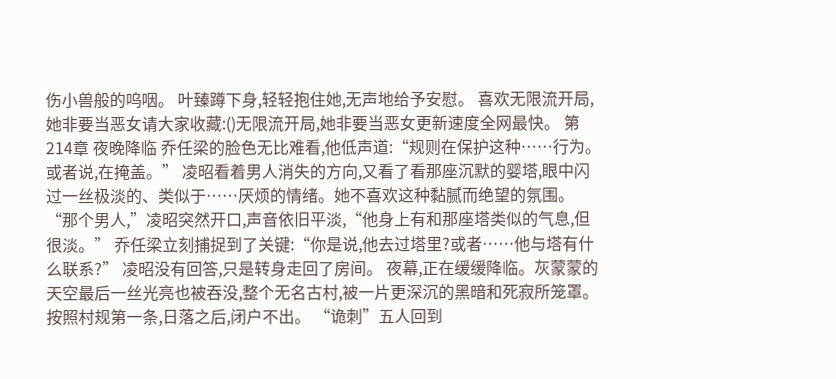伤小兽般的呜咽。 叶臻蹲下身,轻轻抱住她,无声地给予安慰。 喜欢无限流开局,她非要当恶女请大家收藏:()无限流开局,她非要当恶女更新速度全网最快。 第214章 夜晚降临 乔任梁的脸色无比难看,他低声道:“规则在保护这种……行为。或者说,在掩盖。” 凌昭看着男人消失的方向,又看了看那座沉默的婴塔,眼中闪过一丝极淡的、类似于……厌烦的情绪。她不喜欢这种黏腻而绝望的氛围。 “那个男人,”凌昭突然开口,声音依旧平淡,“他身上有和那座塔类似的气息,但很淡。” 乔任梁立刻捕捉到了关键:“你是说,他去过塔里?或者……他与塔有什么联系?” 凌昭没有回答,只是转身走回了房间。 夜幕,正在缓缓降临。灰蒙蒙的天空最后一丝光亮也被吞没,整个无名古村,被一片更深沉的黑暗和死寂所笼罩。 按照村规第一条,日落之后,闭户不出。 “诡刺”五人回到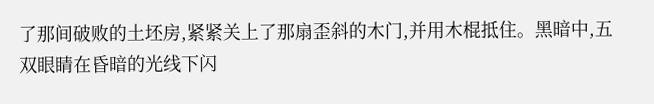了那间破败的土坯房,紧紧关上了那扇歪斜的木门,并用木棍抵住。黑暗中,五双眼睛在昏暗的光线下闪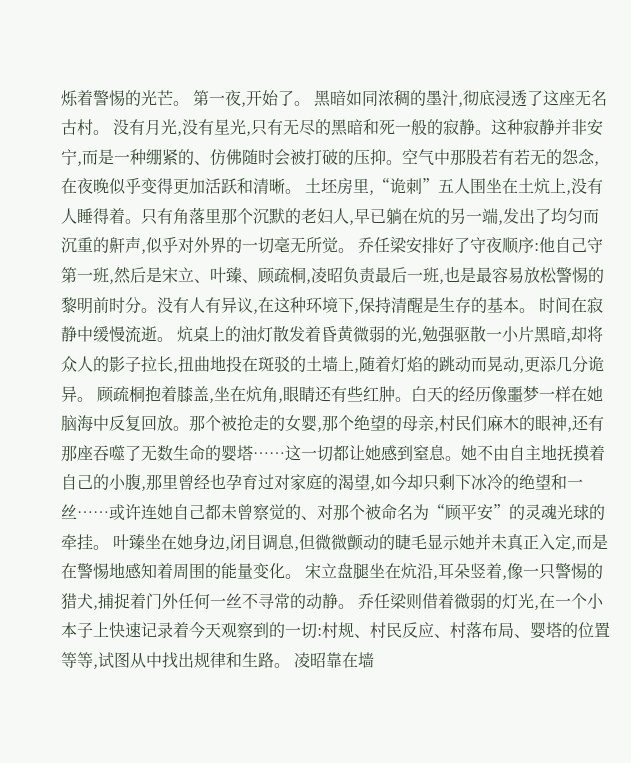烁着警惕的光芒。 第一夜,开始了。 黑暗如同浓稠的墨汁,彻底浸透了这座无名古村。 没有月光,没有星光,只有无尽的黑暗和死一般的寂静。这种寂静并非安宁,而是一种绷紧的、仿佛随时会被打破的压抑。空气中那股若有若无的怨念,在夜晚似乎变得更加活跃和清晰。 土坯房里,“诡刺”五人围坐在土炕上,没有人睡得着。只有角落里那个沉默的老妇人,早已躺在炕的另一端,发出了均匀而沉重的鼾声,似乎对外界的一切毫无所觉。 乔任梁安排好了守夜顺序:他自己守第一班,然后是宋立、叶臻、顾疏桐,凌昭负责最后一班,也是最容易放松警惕的黎明前时分。没有人有异议,在这种环境下,保持清醒是生存的基本。 时间在寂静中缓慢流逝。 炕桌上的油灯散发着昏黄微弱的光,勉强驱散一小片黑暗,却将众人的影子拉长,扭曲地投在斑驳的土墙上,随着灯焰的跳动而晃动,更添几分诡异。 顾疏桐抱着膝盖,坐在炕角,眼睛还有些红肿。白天的经历像噩梦一样在她脑海中反复回放。那个被抢走的女婴,那个绝望的母亲,村民们麻木的眼神,还有那座吞噬了无数生命的婴塔……这一切都让她感到窒息。她不由自主地抚摸着自己的小腹,那里曾经也孕育过对家庭的渴望,如今却只剩下冰冷的绝望和一丝……或许连她自己都未曾察觉的、对那个被命名为“顾平安”的灵魂光球的牵挂。 叶臻坐在她身边,闭目调息,但微微颤动的睫毛显示她并未真正入定,而是在警惕地感知着周围的能量变化。 宋立盘腿坐在炕沿,耳朵竖着,像一只警惕的猎犬,捕捉着门外任何一丝不寻常的动静。 乔任梁则借着微弱的灯光,在一个小本子上快速记录着今天观察到的一切:村规、村民反应、村落布局、婴塔的位置等等,试图从中找出规律和生路。 凌昭靠在墙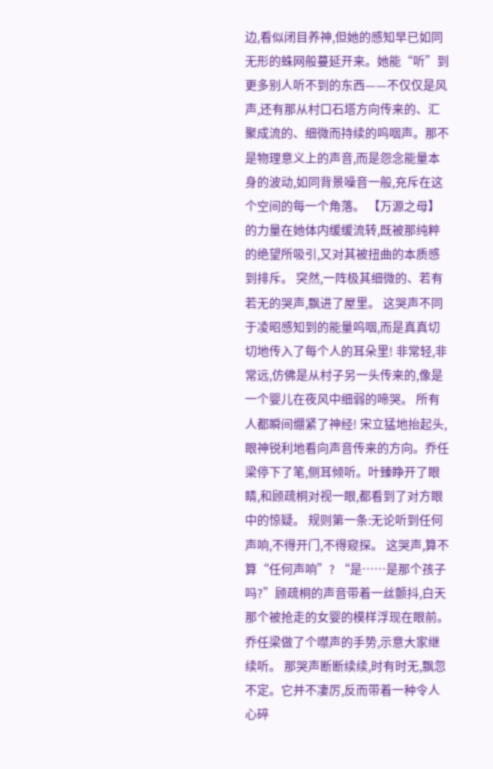边,看似闭目养神,但她的感知早已如同无形的蛛网般蔓延开来。她能“听”到更多别人听不到的东西——不仅仅是风声,还有那从村口石塔方向传来的、汇聚成流的、细微而持续的呜咽声。那不是物理意义上的声音,而是怨念能量本身的波动,如同背景噪音一般,充斥在这个空间的每一个角落。 【万源之母】的力量在她体内缓缓流转,既被那纯粹的绝望所吸引,又对其被扭曲的本质感到排斥。 突然,一阵极其细微的、若有若无的哭声,飘进了屋里。 这哭声不同于凌昭感知到的能量呜咽,而是真真切切地传入了每个人的耳朵里! 非常轻,非常远,仿佛是从村子另一头传来的,像是一个婴儿在夜风中细弱的啼哭。 所有人都瞬间绷紧了神经! 宋立猛地抬起头,眼神锐利地看向声音传来的方向。乔任梁停下了笔,侧耳倾听。叶臻睁开了眼睛,和顾疏桐对视一眼,都看到了对方眼中的惊疑。 规则第一条:无论听到任何声响,不得开门,不得窥探。 这哭声,算不算“任何声响”? “是……是那个孩子吗?”顾疏桐的声音带着一丝颤抖,白天那个被抢走的女婴的模样浮现在眼前。 乔任梁做了个噤声的手势,示意大家继续听。 那哭声断断续续,时有时无,飘忽不定。它并不凄厉,反而带着一种令人心碎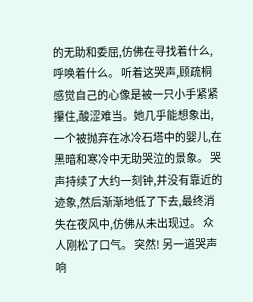的无助和委屈,仿佛在寻找着什么,呼唤着什么。 听着这哭声,顾疏桐感觉自己的心像是被一只小手紧紧攥住,酸涩难当。她几乎能想象出,一个被抛弃在冰冷石塔中的婴儿,在黑暗和寒冷中无助哭泣的景象。 哭声持续了大约一刻钟,并没有靠近的迹象,然后渐渐地低了下去,最终消失在夜风中,仿佛从未出现过。 众人刚松了口气。 突然! 另一道哭声响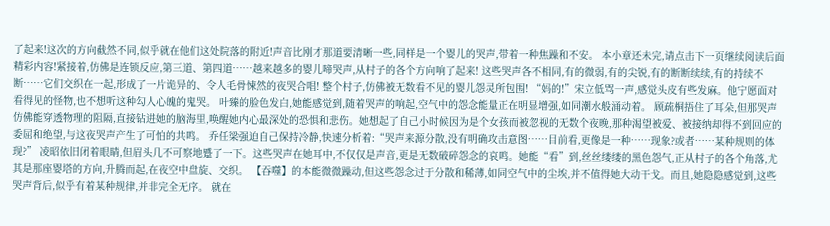了起来!这次的方向截然不同,似乎就在他们这处院落的附近!声音比刚才那道要清晰一些,同样是一个婴儿的哭声,带着一种焦躁和不安。 本小章还未完,请点击下一页继续阅读后面精彩内容!紧接着,仿佛是连锁反应,第三道、第四道……越来越多的婴儿啼哭声,从村子的各个方向响了起来! 这些哭声各不相同,有的微弱,有的尖锐,有的断断续续,有的持续不断……它们交织在一起,形成了一片诡异的、令人毛骨悚然的夜哭合唱! 整个村子,仿佛被无数看不见的婴儿怨灵所包围! “妈的!”宋立低骂一声,感觉头皮有些发麻。他宁愿面对看得见的怪物,也不想听这种勾人心魄的鬼哭。 叶臻的脸色发白,她能感觉到,随着哭声的响起,空气中的怨念能量正在明显增强,如同潮水般涌动着。 顾疏桐捂住了耳朵,但那哭声仿佛能穿透物理的阻隔,直接钻进她的脑海里,唤醒她内心最深处的恐惧和悲伤。她想起了自己小时候因为是个女孩而被忽视的无数个夜晚,那种渴望被爱、被接纳却得不到回应的委屈和绝望,与这夜哭声产生了可怕的共鸣。 乔任梁强迫自己保持冷静,快速分析着:“哭声来源分散,没有明确攻击意图……目前看,更像是一种……现象?或者……某种规则的体现?” 凌昭依旧闭着眼睛,但眉头几不可察地蹙了一下。这些哭声在她耳中,不仅仅是声音,更是无数破碎怨念的哀鸣。她能“看”到,丝丝缕缕的黑色怨气,正从村子的各个角落,尤其是那座婴塔的方向,升腾而起,在夜空中盘旋、交织。 【吞噬】的本能微微躁动,但这些怨念过于分散和稀薄,如同空气中的尘埃,并不值得她大动干戈。而且,她隐隐感觉到,这些哭声背后,似乎有着某种规律,并非完全无序。 就在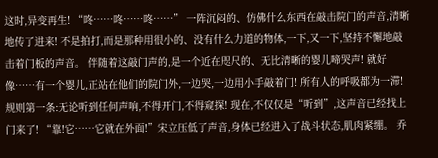这时,异变再生! “咚……咚……咚……” 一阵沉闷的、仿佛什么东西在敲击院门的声音,清晰地传了进来! 不是拍打,而是那种用很小的、没有什么力道的物体,一下,又一下,坚持不懈地敲击着门板的声音。 伴随着这敲门声的,是一个近在咫尺的、无比清晰的婴儿啼哭声! 就好像……有一个婴儿,正站在他们的院门外,一边哭,一边用小手敲着门! 所有人的呼吸都为一滞! 规则第一条:无论听到任何声响,不得开门,不得窥探! 现在,不仅仅是“听到”,这声音已经找上门来了! “靠!它……它就在外面!”宋立压低了声音,身体已经进入了战斗状态,肌肉紧绷。 乔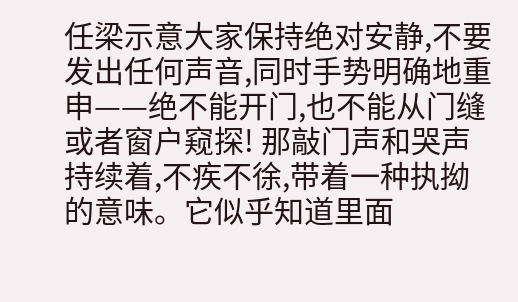任梁示意大家保持绝对安静,不要发出任何声音,同时手势明确地重申——绝不能开门,也不能从门缝或者窗户窥探! 那敲门声和哭声持续着,不疾不徐,带着一种执拗的意味。它似乎知道里面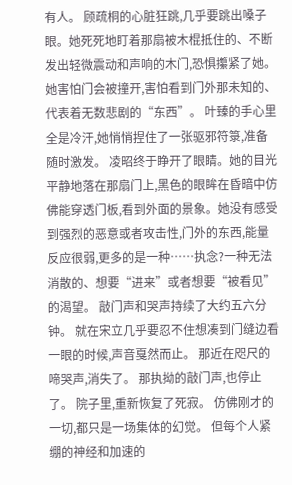有人。 顾疏桐的心脏狂跳,几乎要跳出嗓子眼。她死死地盯着那扇被木棍抵住的、不断发出轻微震动和声响的木门,恐惧攥紧了她。她害怕门会被撞开,害怕看到门外那未知的、代表着无数悲剧的“东西”。 叶臻的手心里全是冷汗,她悄悄捏住了一张驱邪符箓,准备随时激发。 凌昭终于睁开了眼睛。她的目光平静地落在那扇门上,黑色的眼眸在昏暗中仿佛能穿透门板,看到外面的景象。她没有感受到强烈的恶意或者攻击性,门外的东西,能量反应很弱,更多的是一种……执念?一种无法消散的、想要“进来”或者想要“被看见”的渴望。 敲门声和哭声持续了大约五六分钟。 就在宋立几乎要忍不住想凑到门缝边看一眼的时候,声音戛然而止。 那近在咫尺的啼哭声,消失了。 那执拗的敲门声,也停止了。 院子里,重新恢复了死寂。 仿佛刚才的一切,都只是一场集体的幻觉。 但每个人紧绷的神经和加速的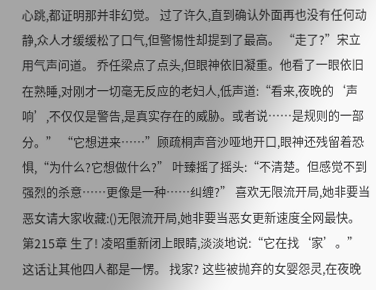心跳,都证明那并非幻觉。 过了许久,直到确认外面再也没有任何动静,众人才缓缓松了口气,但警惕性却提到了最高。 “走了?”宋立用气声问道。 乔任梁点了点头,但眼神依旧凝重。他看了一眼依旧在熟睡,对刚才一切毫无反应的老妇人,低声道:“看来,夜晚的‘声响’,不仅仅是警告,是真实存在的威胁。或者说……是规则的一部分。” “它想进来……”顾疏桐声音沙哑地开口,眼神还残留着恐惧,“为什么?它想做什么?” 叶臻摇了摇头:“不清楚。但感觉不到强烈的杀意……更像是一种……纠缠?” 喜欢无限流开局,她非要当恶女请大家收藏:()无限流开局,她非要当恶女更新速度全网最快。 第215章 生了! 凌昭重新闭上眼睛,淡淡地说:“它在找‘家’。” 这话让其他四人都是一愣。 找家? 这些被抛弃的女婴怨灵,在夜晚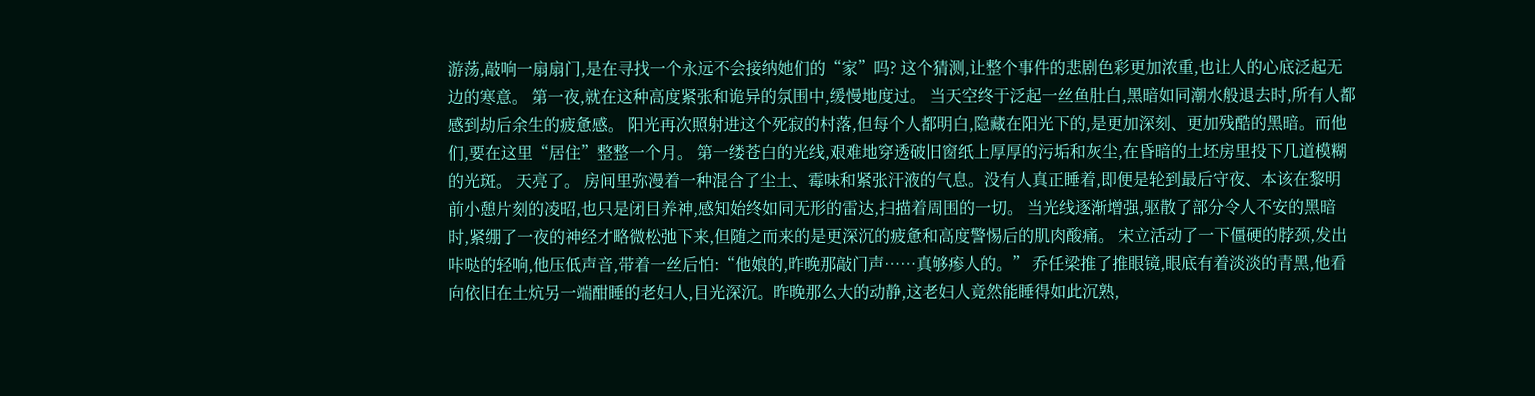游荡,敲响一扇扇门,是在寻找一个永远不会接纳她们的“家”吗? 这个猜测,让整个事件的悲剧色彩更加浓重,也让人的心底泛起无边的寒意。 第一夜,就在这种高度紧张和诡异的氛围中,缓慢地度过。 当天空终于泛起一丝鱼肚白,黑暗如同潮水般退去时,所有人都感到劫后余生的疲惫感。 阳光再次照射进这个死寂的村落,但每个人都明白,隐藏在阳光下的,是更加深刻、更加残酷的黑暗。而他们,要在这里“居住”整整一个月。 第一缕苍白的光线,艰难地穿透破旧窗纸上厚厚的污垢和灰尘,在昏暗的土坯房里投下几道模糊的光斑。 天亮了。 房间里弥漫着一种混合了尘土、霉味和紧张汗液的气息。没有人真正睡着,即便是轮到最后守夜、本该在黎明前小憩片刻的凌昭,也只是闭目养神,感知始终如同无形的雷达,扫描着周围的一切。 当光线逐渐增强,驱散了部分令人不安的黑暗时,紧绷了一夜的神经才略微松弛下来,但随之而来的是更深沉的疲惫和高度警惕后的肌肉酸痛。 宋立活动了一下僵硬的脖颈,发出咔哒的轻响,他压低声音,带着一丝后怕:“他娘的,昨晚那敲门声……真够瘆人的。” 乔任梁推了推眼镜,眼底有着淡淡的青黑,他看向依旧在土炕另一端酣睡的老妇人,目光深沉。昨晚那么大的动静,这老妇人竟然能睡得如此沉熟,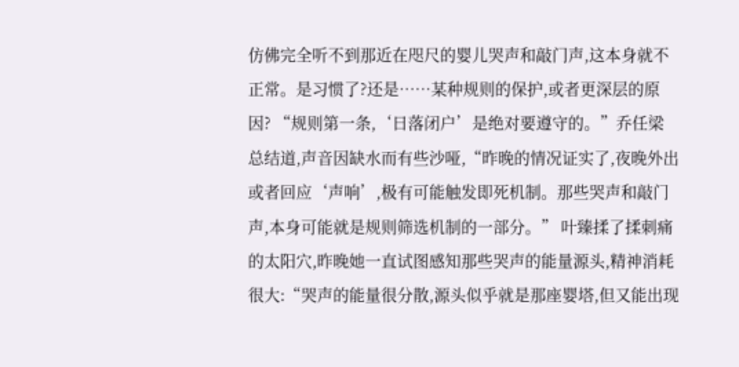仿佛完全听不到那近在咫尺的婴儿哭声和敲门声,这本身就不正常。是习惯了?还是……某种规则的保护,或者更深层的原因? “规则第一条,‘日落闭户’是绝对要遵守的。”乔任梁总结道,声音因缺水而有些沙哑,“昨晚的情况证实了,夜晚外出或者回应‘声响’,极有可能触发即死机制。那些哭声和敲门声,本身可能就是规则筛选机制的一部分。” 叶臻揉了揉刺痛的太阳穴,昨晚她一直试图感知那些哭声的能量源头,精神消耗很大:“哭声的能量很分散,源头似乎就是那座婴塔,但又能出现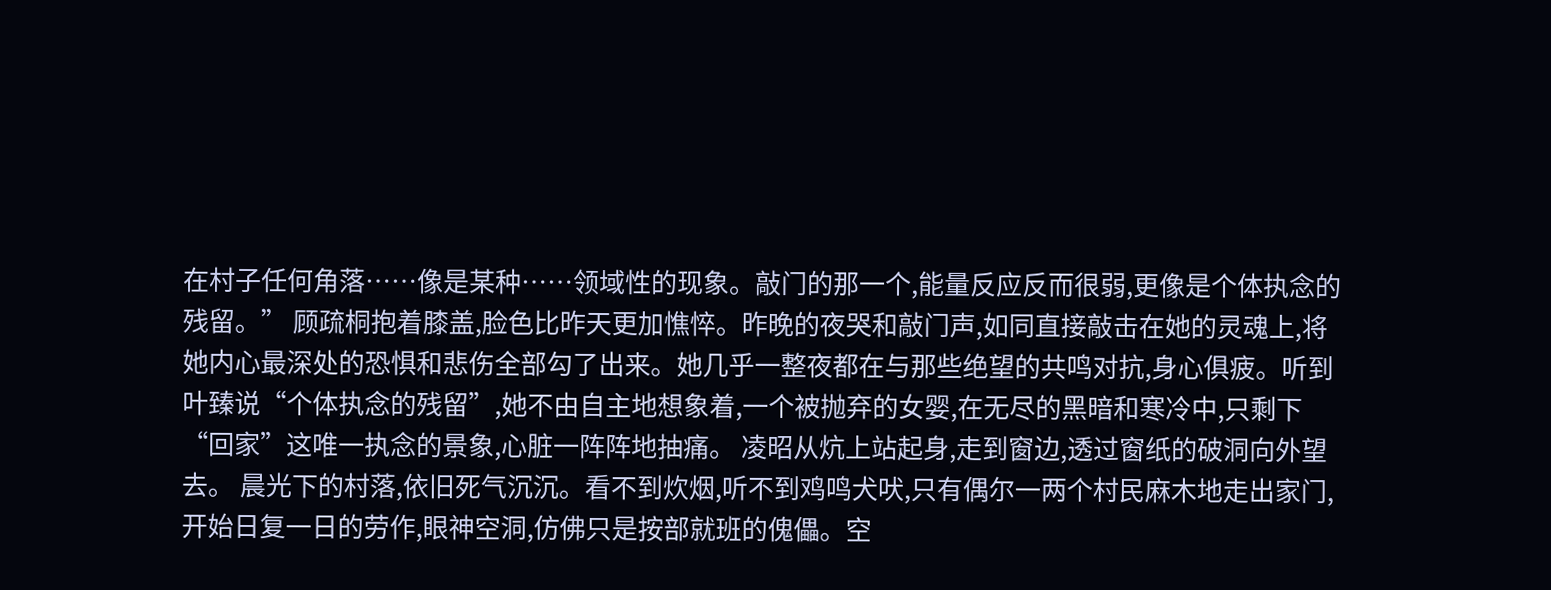在村子任何角落……像是某种……领域性的现象。敲门的那一个,能量反应反而很弱,更像是个体执念的残留。” 顾疏桐抱着膝盖,脸色比昨天更加憔悴。昨晚的夜哭和敲门声,如同直接敲击在她的灵魂上,将她内心最深处的恐惧和悲伤全部勾了出来。她几乎一整夜都在与那些绝望的共鸣对抗,身心俱疲。听到叶臻说“个体执念的残留”,她不由自主地想象着,一个被抛弃的女婴,在无尽的黑暗和寒冷中,只剩下“回家”这唯一执念的景象,心脏一阵阵地抽痛。 凌昭从炕上站起身,走到窗边,透过窗纸的破洞向外望去。 晨光下的村落,依旧死气沉沉。看不到炊烟,听不到鸡鸣犬吠,只有偶尔一两个村民麻木地走出家门,开始日复一日的劳作,眼神空洞,仿佛只是按部就班的傀儡。空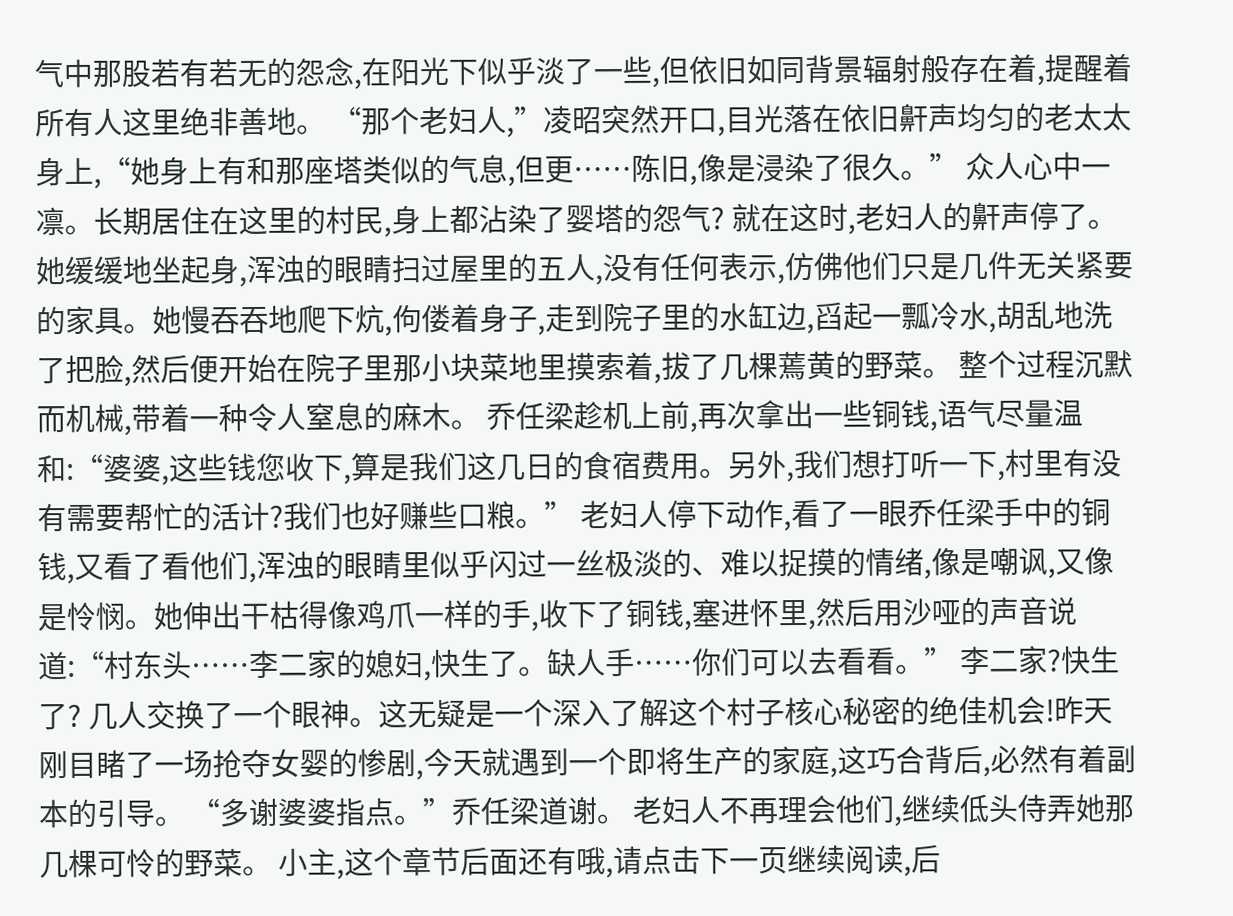气中那股若有若无的怨念,在阳光下似乎淡了一些,但依旧如同背景辐射般存在着,提醒着所有人这里绝非善地。 “那个老妇人,”凌昭突然开口,目光落在依旧鼾声均匀的老太太身上,“她身上有和那座塔类似的气息,但更……陈旧,像是浸染了很久。” 众人心中一凛。长期居住在这里的村民,身上都沾染了婴塔的怨气? 就在这时,老妇人的鼾声停了。她缓缓地坐起身,浑浊的眼睛扫过屋里的五人,没有任何表示,仿佛他们只是几件无关紧要的家具。她慢吞吞地爬下炕,佝偻着身子,走到院子里的水缸边,舀起一瓢冷水,胡乱地洗了把脸,然后便开始在院子里那小块菜地里摸索着,拔了几棵蔫黄的野菜。 整个过程沉默而机械,带着一种令人窒息的麻木。 乔任梁趁机上前,再次拿出一些铜钱,语气尽量温和:“婆婆,这些钱您收下,算是我们这几日的食宿费用。另外,我们想打听一下,村里有没有需要帮忙的活计?我们也好赚些口粮。” 老妇人停下动作,看了一眼乔任梁手中的铜钱,又看了看他们,浑浊的眼睛里似乎闪过一丝极淡的、难以捉摸的情绪,像是嘲讽,又像是怜悯。她伸出干枯得像鸡爪一样的手,收下了铜钱,塞进怀里,然后用沙哑的声音说道:“村东头……李二家的媳妇,快生了。缺人手……你们可以去看看。” 李二家?快生了? 几人交换了一个眼神。这无疑是一个深入了解这个村子核心秘密的绝佳机会!昨天刚目睹了一场抢夺女婴的惨剧,今天就遇到一个即将生产的家庭,这巧合背后,必然有着副本的引导。 “多谢婆婆指点。”乔任梁道谢。 老妇人不再理会他们,继续低头侍弄她那几棵可怜的野菜。 小主,这个章节后面还有哦,请点击下一页继续阅读,后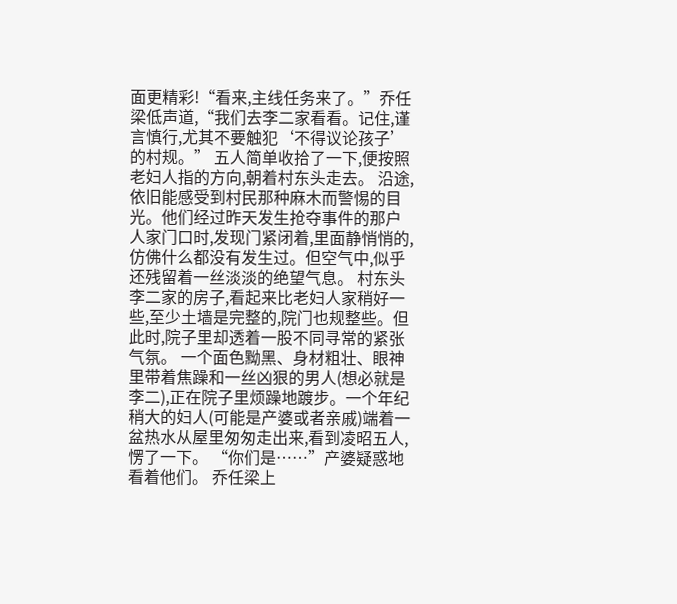面更精彩!“看来,主线任务来了。”乔任梁低声道,“我们去李二家看看。记住,谨言慎行,尤其不要触犯‘不得议论孩子’的村规。” 五人简单收拾了一下,便按照老妇人指的方向,朝着村东头走去。 沿途,依旧能感受到村民那种麻木而警惕的目光。他们经过昨天发生抢夺事件的那户人家门口时,发现门紧闭着,里面静悄悄的,仿佛什么都没有发生过。但空气中,似乎还残留着一丝淡淡的绝望气息。 村东头李二家的房子,看起来比老妇人家稍好一些,至少土墙是完整的,院门也规整些。但此时,院子里却透着一股不同寻常的紧张气氛。 一个面色黝黑、身材粗壮、眼神里带着焦躁和一丝凶狠的男人(想必就是李二),正在院子里烦躁地踱步。一个年纪稍大的妇人(可能是产婆或者亲戚)端着一盆热水从屋里匆匆走出来,看到凌昭五人,愣了一下。 “你们是……”产婆疑惑地看着他们。 乔任梁上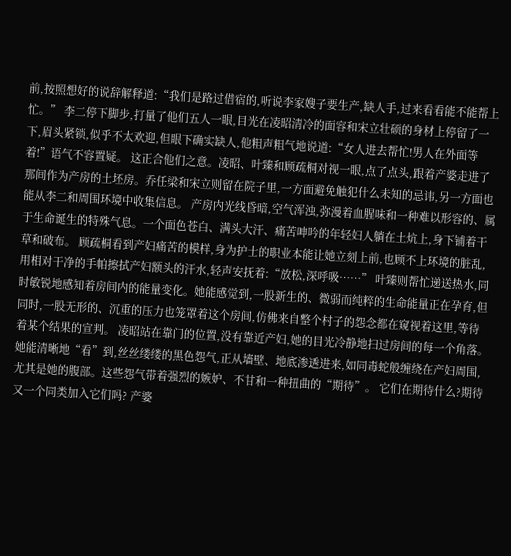前,按照想好的说辞解释道:“我们是路过借宿的,听说李家嫂子要生产,缺人手,过来看看能不能帮上忙。” 李二停下脚步,打量了他们五人一眼,目光在凌昭清冷的面容和宋立壮硕的身材上停留了一下,眉头紧锁,似乎不太欢迎,但眼下确实缺人,他粗声粗气地说道:“女人进去帮忙!男人在外面等着!”语气不容置疑。 这正合他们之意。凌昭、叶臻和顾疏桐对视一眼,点了点头,跟着产婆走进了那间作为产房的土坯房。乔任梁和宋立则留在院子里,一方面避免触犯什么未知的忌讳,另一方面也能从李二和周围环境中收集信息。 产房内光线昏暗,空气浑浊,弥漫着血腥味和一种难以形容的、属于生命诞生的特殊气息。一个面色苍白、满头大汗、痛苦呻吟的年轻妇人躺在土炕上,身下铺着干草和破布。 顾疏桐看到产妇痛苦的模样,身为护士的职业本能让她立刻上前,也顾不上环境的脏乱,用相对干净的手帕擦拭产妇额头的汗水,轻声安抚着:“放松,深呼吸……” 叶臻则帮忙递送热水,同时敏锐地感知着房间内的能量变化。她能感觉到,一股新生的、微弱而纯粹的生命能量正在孕育,但同时,一股无形的、沉重的压力也笼罩着这个房间,仿佛来自整个村子的怨念都在窥视着这里,等待着某个结果的宣判。 凌昭站在靠门的位置,没有靠近产妇,她的目光冷静地扫过房间的每一个角落。她能清晰地“看”到,丝丝缕缕的黑色怨气,正从墙壁、地底渗透进来,如同毒蛇般缠绕在产妇周围,尤其是她的腹部。这些怨气带着强烈的嫉妒、不甘和一种扭曲的“期待”。 它们在期待什么?期待又一个同类加入它们吗? 产婆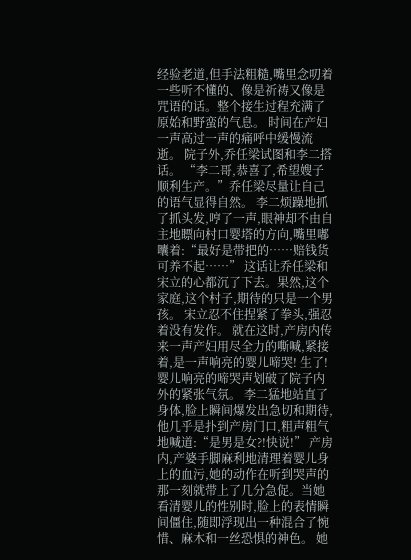经验老道,但手法粗糙,嘴里念叨着一些听不懂的、像是祈祷又像是咒语的话。整个接生过程充满了原始和野蛮的气息。 时间在产妇一声高过一声的痛呼中缓慢流逝。 院子外,乔任梁试图和李二搭话。 “李二哥,恭喜了,希望嫂子顺利生产。”乔任梁尽量让自己的语气显得自然。 李二烦躁地抓了抓头发,哼了一声,眼神却不由自主地瞟向村口婴塔的方向,嘴里嘟囔着:“最好是带把的……赔钱货可养不起……” 这话让乔任梁和宋立的心都沉了下去。果然,这个家庭,这个村子,期待的只是一个男孩。 宋立忍不住捏紧了拳头,强忍着没有发作。 就在这时,产房内传来一声产妇用尽全力的嘶喊,紧接着,是一声响亮的婴儿啼哭! 生了! 婴儿响亮的啼哭声划破了院子内外的紧张气氛。 李二猛地站直了身体,脸上瞬间爆发出急切和期待,他几乎是扑到产房门口,粗声粗气地喊道:“是男是女?!快说!” 产房内,产婆手脚麻利地清理着婴儿身上的血污,她的动作在听到哭声的那一刻就带上了几分急促。当她看清婴儿的性别时,脸上的表情瞬间僵住,随即浮现出一种混合了惋惜、麻木和一丝恐惧的神色。 她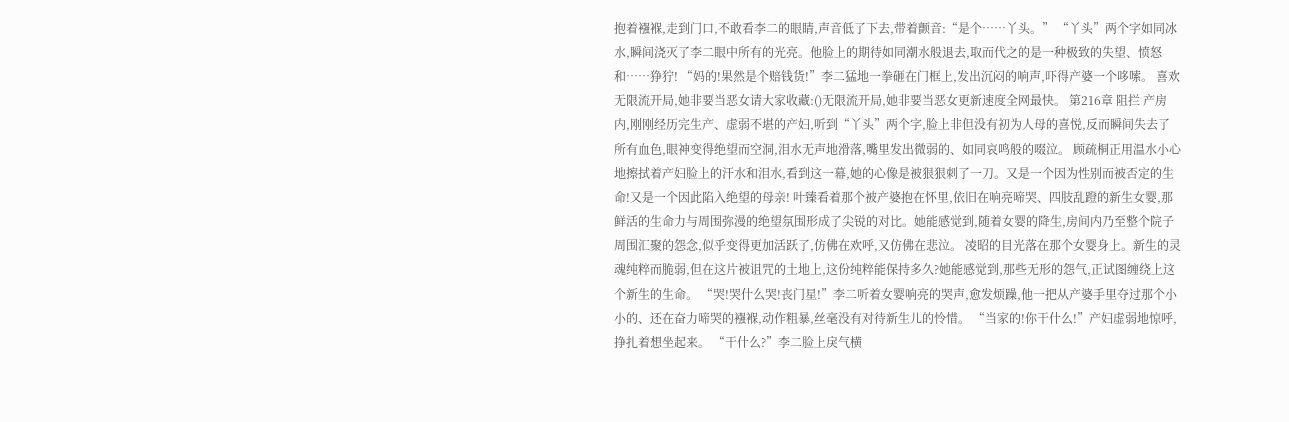抱着襁褓,走到门口,不敢看李二的眼睛,声音低了下去,带着颤音:“是个……丫头。” “丫头”两个字如同冰水,瞬间浇灭了李二眼中所有的光亮。他脸上的期待如同潮水般退去,取而代之的是一种极致的失望、愤怒和……狰狞! “妈的!果然是个赔钱货!”李二猛地一拳砸在门框上,发出沉闷的响声,吓得产婆一个哆嗦。 喜欢无限流开局,她非要当恶女请大家收藏:()无限流开局,她非要当恶女更新速度全网最快。 第216章 阻拦 产房内,刚刚经历完生产、虚弱不堪的产妇,听到“丫头”两个字,脸上非但没有初为人母的喜悦,反而瞬间失去了所有血色,眼神变得绝望而空洞,泪水无声地滑落,嘴里发出微弱的、如同哀鸣般的啜泣。 顾疏桐正用温水小心地擦拭着产妇脸上的汗水和泪水,看到这一幕,她的心像是被狠狠刺了一刀。又是一个因为性别而被否定的生命!又是一个因此陷入绝望的母亲! 叶臻看着那个被产婆抱在怀里,依旧在响亮啼哭、四肢乱蹬的新生女婴,那鲜活的生命力与周围弥漫的绝望氛围形成了尖锐的对比。她能感觉到,随着女婴的降生,房间内乃至整个院子周围汇聚的怨念,似乎变得更加活跃了,仿佛在欢呼,又仿佛在悲泣。 凌昭的目光落在那个女婴身上。新生的灵魂纯粹而脆弱,但在这片被诅咒的土地上,这份纯粹能保持多久?她能感觉到,那些无形的怨气,正试图缠绕上这个新生的生命。 “哭!哭什么哭!丧门星!”李二听着女婴响亮的哭声,愈发烦躁,他一把从产婆手里夺过那个小小的、还在奋力啼哭的襁褓,动作粗暴,丝毫没有对待新生儿的怜惜。 “当家的!你干什么!”产妇虚弱地惊呼,挣扎着想坐起来。 “干什么?”李二脸上戾气横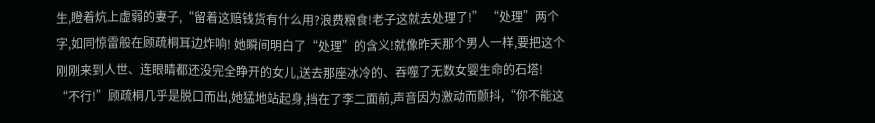生,瞪着炕上虚弱的妻子,“留着这赔钱货有什么用?浪费粮食!老子这就去处理了!” “处理”两个字,如同惊雷般在顾疏桐耳边炸响! 她瞬间明白了“处理”的含义!就像昨天那个男人一样,要把这个刚刚来到人世、连眼睛都还没完全睁开的女儿,送去那座冰冷的、吞噬了无数女婴生命的石塔! “不行!”顾疏桐几乎是脱口而出,她猛地站起身,挡在了李二面前,声音因为激动而颤抖,“你不能这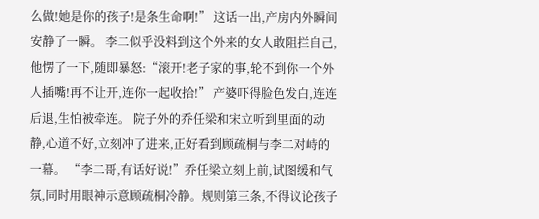么做!她是你的孩子!是条生命啊!” 这话一出,产房内外瞬间安静了一瞬。 李二似乎没料到这个外来的女人敢阻拦自己,他愣了一下,随即暴怒:“滚开!老子家的事,轮不到你一个外人插嘴!再不让开,连你一起收拾!” 产婆吓得脸色发白,连连后退,生怕被牵连。 院子外的乔任梁和宋立听到里面的动静,心道不好,立刻冲了进来,正好看到顾疏桐与李二对峙的一幕。 “李二哥,有话好说!”乔任梁立刻上前,试图缓和气氛,同时用眼神示意顾疏桐冷静。规则第三条,不得议论孩子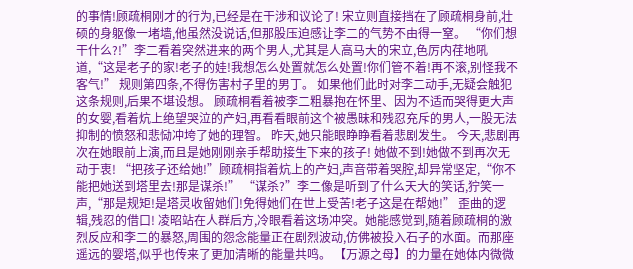的事情!顾疏桐刚才的行为,已经是在干涉和议论了! 宋立则直接挡在了顾疏桐身前,壮硕的身躯像一堵墙,他虽然没说话,但那股压迫感让李二的气势不由得一窒。 “你们想干什么?!”李二看着突然进来的两个男人,尤其是人高马大的宋立,色厉内荏地吼道,“这是老子的家!老子的娃!我想怎么处置就怎么处置!你们管不着!再不滚,别怪我不客气!” 规则第四条,不得伤害村子里的男丁。 如果他们此时对李二动手,无疑会触犯这条规则,后果不堪设想。 顾疏桐看着被李二粗暴抱在怀里、因为不适而哭得更大声的女婴,看着炕上绝望哭泣的产妇,再看看眼前这个被愚昧和残忍充斥的男人,一股无法抑制的愤怒和悲恸冲垮了她的理智。 昨天,她只能眼睁睁看着悲剧发生。 今天,悲剧再次在她眼前上演,而且是她刚刚亲手帮助接生下来的孩子! 她做不到!她做不到再次无动于衷! “把孩子还给她!”顾疏桐指着炕上的产妇,声音带着哭腔,却异常坚定,“你不能把她送到塔里去!那是谋杀!” “谋杀?”李二像是听到了什么天大的笑话,狞笑一声,“那是规矩!是塔灵收留她们!免得她们在世上受苦!老子这是在帮她!” 歪曲的逻辑,残忍的借口! 凌昭站在人群后方,冷眼看着这场冲突。她能感觉到,随着顾疏桐的激烈反应和李二的暴怒,周围的怨念能量正在剧烈波动,仿佛被投入石子的水面。而那座遥远的婴塔,似乎也传来了更加清晰的能量共鸣。 【万源之母】的力量在她体内微微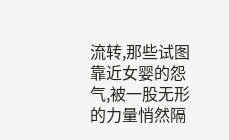流转,那些试图靠近女婴的怨气,被一股无形的力量悄然隔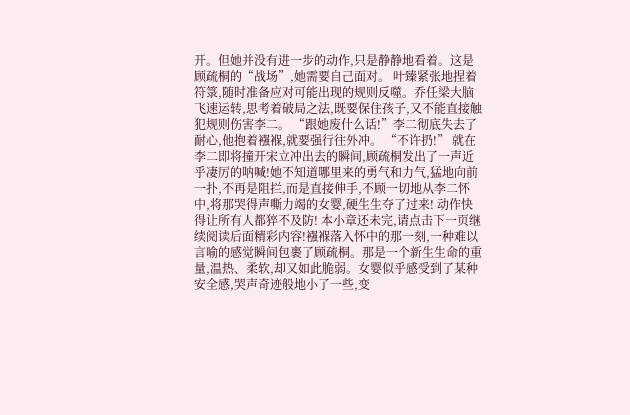开。但她并没有进一步的动作,只是静静地看着。这是顾疏桐的“战场”,她需要自己面对。 叶臻紧张地捏着符箓,随时准备应对可能出现的规则反噬。乔任梁大脑飞速运转,思考着破局之法,既要保住孩子,又不能直接触犯规则伤害李二。 “跟她废什么话!”李二彻底失去了耐心,他抱着襁褓,就要强行往外冲。 “不许扔!” 就在李二即将撞开宋立冲出去的瞬间,顾疏桐发出了一声近乎凄厉的呐喊!她不知道哪里来的勇气和力气,猛地向前一扑,不再是阻拦,而是直接伸手,不顾一切地从李二怀中,将那哭得声嘶力竭的女婴,硬生生夺了过来! 动作快得让所有人都猝不及防! 本小章还未完,请点击下一页继续阅读后面精彩内容!襁褓落入怀中的那一刻,一种难以言喻的感觉瞬间包裹了顾疏桐。那是一个新生生命的重量,温热、柔软,却又如此脆弱。女婴似乎感受到了某种安全感,哭声奇迹般地小了一些,变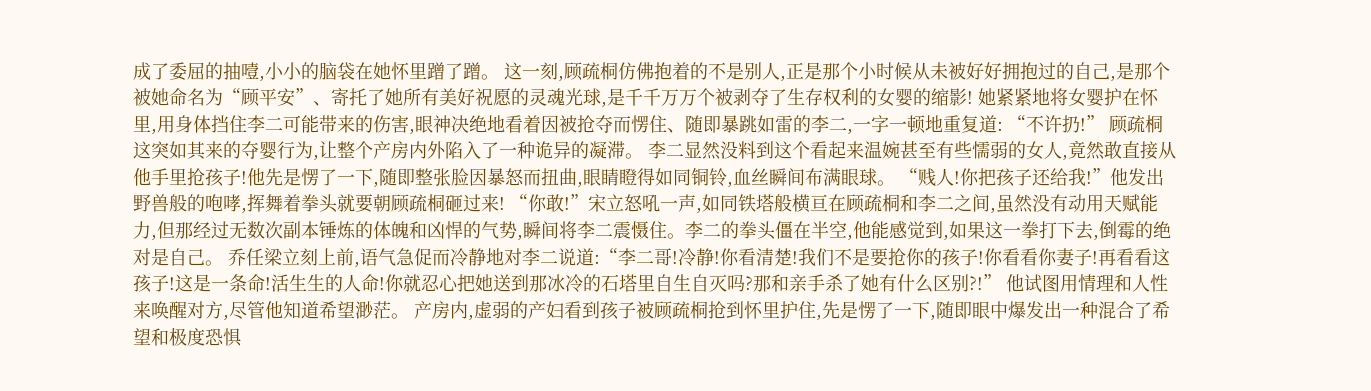成了委屈的抽噎,小小的脑袋在她怀里蹭了蹭。 这一刻,顾疏桐仿佛抱着的不是别人,正是那个小时候从未被好好拥抱过的自己,是那个被她命名为“顾平安”、寄托了她所有美好祝愿的灵魂光球,是千千万万个被剥夺了生存权利的女婴的缩影! 她紧紧地将女婴护在怀里,用身体挡住李二可能带来的伤害,眼神决绝地看着因被抢夺而愣住、随即暴跳如雷的李二,一字一顿地重复道: “不许扔!” 顾疏桐这突如其来的夺婴行为,让整个产房内外陷入了一种诡异的凝滞。 李二显然没料到这个看起来温婉甚至有些懦弱的女人,竟然敢直接从他手里抢孩子!他先是愣了一下,随即整张脸因暴怒而扭曲,眼睛瞪得如同铜铃,血丝瞬间布满眼球。 “贱人!你把孩子还给我!”他发出野兽般的咆哮,挥舞着拳头就要朝顾疏桐砸过来! “你敢!”宋立怒吼一声,如同铁塔般横亘在顾疏桐和李二之间,虽然没有动用天赋能力,但那经过无数次副本锤炼的体魄和凶悍的气势,瞬间将李二震慑住。李二的拳头僵在半空,他能感觉到,如果这一拳打下去,倒霉的绝对是自己。 乔任梁立刻上前,语气急促而冷静地对李二说道:“李二哥!冷静!你看清楚!我们不是要抢你的孩子!你看看你妻子!再看看这孩子!这是一条命!活生生的人命!你就忍心把她送到那冰冷的石塔里自生自灭吗?那和亲手杀了她有什么区别?!” 他试图用情理和人性来唤醒对方,尽管他知道希望渺茫。 产房内,虚弱的产妇看到孩子被顾疏桐抢到怀里护住,先是愣了一下,随即眼中爆发出一种混合了希望和极度恐惧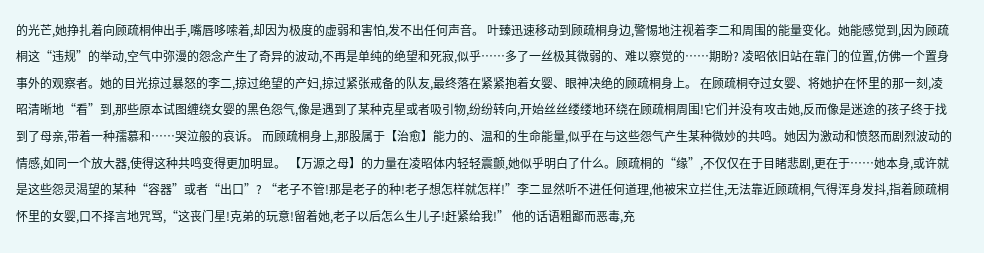的光芒,她挣扎着向顾疏桐伸出手,嘴唇哆嗦着,却因为极度的虚弱和害怕,发不出任何声音。 叶臻迅速移动到顾疏桐身边,警惕地注视着李二和周围的能量变化。她能感觉到,因为顾疏桐这“违规”的举动,空气中弥漫的怨念产生了奇异的波动,不再是单纯的绝望和死寂,似乎……多了一丝极其微弱的、难以察觉的……期盼? 凌昭依旧站在靠门的位置,仿佛一个置身事外的观察者。她的目光掠过暴怒的李二,掠过绝望的产妇,掠过紧张戒备的队友,最终落在紧紧抱着女婴、眼神决绝的顾疏桐身上。 在顾疏桐夺过女婴、将她护在怀里的那一刻,凌昭清晰地“看”到,那些原本试图缠绕女婴的黑色怨气,像是遇到了某种克星或者吸引物,纷纷转向,开始丝丝缕缕地环绕在顾疏桐周围!它们并没有攻击她,反而像是迷途的孩子终于找到了母亲,带着一种孺慕和……哭泣般的哀诉。 而顾疏桐身上,那股属于【治愈】能力的、温和的生命能量,似乎在与这些怨气产生某种微妙的共鸣。她因为激动和愤怒而剧烈波动的情感,如同一个放大器,使得这种共鸣变得更加明显。 【万源之母】的力量在凌昭体内轻轻震颤,她似乎明白了什么。顾疏桐的“缘”,不仅仅在于目睹悲剧,更在于……她本身,或许就是这些怨灵渴望的某种“容器”或者“出口”? “老子不管!那是老子的种!老子想怎样就怎样!”李二显然听不进任何道理,他被宋立拦住,无法靠近顾疏桐,气得浑身发抖,指着顾疏桐怀里的女婴,口不择言地咒骂,“这丧门星!克弟的玩意!留着她,老子以后怎么生儿子!赶紧给我!” 他的话语粗鄙而恶毒,充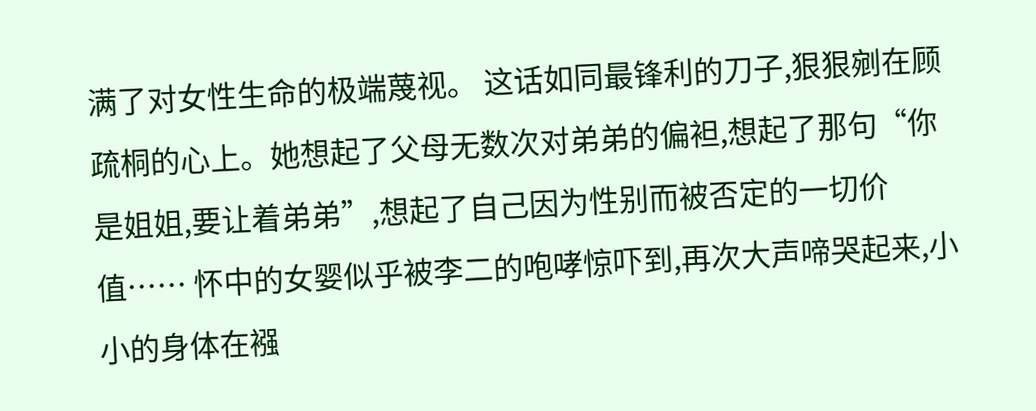满了对女性生命的极端蔑视。 这话如同最锋利的刀子,狠狠剜在顾疏桐的心上。她想起了父母无数次对弟弟的偏袒,想起了那句“你是姐姐,要让着弟弟”,想起了自己因为性别而被否定的一切价值…… 怀中的女婴似乎被李二的咆哮惊吓到,再次大声啼哭起来,小小的身体在襁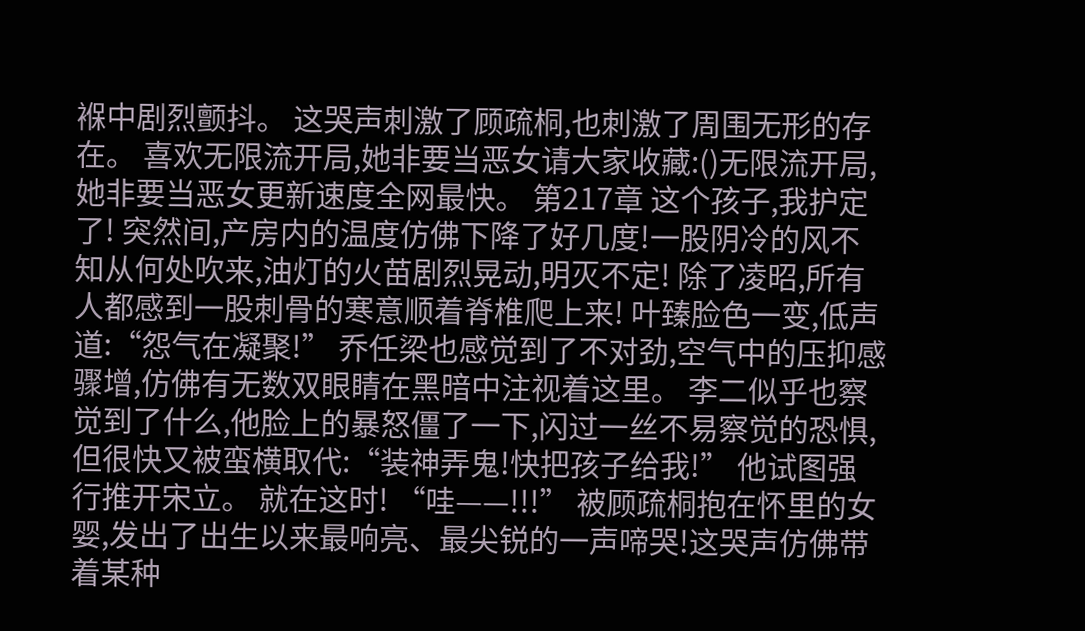褓中剧烈颤抖。 这哭声刺激了顾疏桐,也刺激了周围无形的存在。 喜欢无限流开局,她非要当恶女请大家收藏:()无限流开局,她非要当恶女更新速度全网最快。 第217章 这个孩子,我护定了! 突然间,产房内的温度仿佛下降了好几度!一股阴冷的风不知从何处吹来,油灯的火苗剧烈晃动,明灭不定! 除了凌昭,所有人都感到一股刺骨的寒意顺着脊椎爬上来! 叶臻脸色一变,低声道:“怨气在凝聚!” 乔任梁也感觉到了不对劲,空气中的压抑感骤增,仿佛有无数双眼睛在黑暗中注视着这里。 李二似乎也察觉到了什么,他脸上的暴怒僵了一下,闪过一丝不易察觉的恐惧,但很快又被蛮横取代:“装神弄鬼!快把孩子给我!” 他试图强行推开宋立。 就在这时! “哇——!!!” 被顾疏桐抱在怀里的女婴,发出了出生以来最响亮、最尖锐的一声啼哭!这哭声仿佛带着某种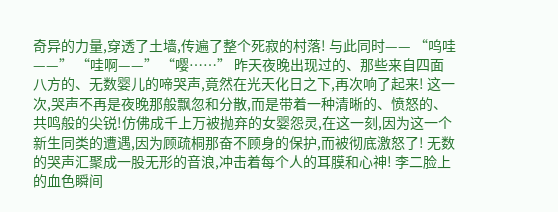奇异的力量,穿透了土墙,传遍了整个死寂的村落! 与此同时—— “呜哇——” “哇啊——” “嘤……” 昨天夜晚出现过的、那些来自四面八方的、无数婴儿的啼哭声,竟然在光天化日之下,再次响了起来! 这一次,哭声不再是夜晚那般飘忽和分散,而是带着一种清晰的、愤怒的、共鸣般的尖锐!仿佛成千上万被抛弃的女婴怨灵,在这一刻,因为这一个新生同类的遭遇,因为顾疏桐那奋不顾身的保护,而被彻底激怒了! 无数的哭声汇聚成一股无形的音浪,冲击着每个人的耳膜和心神! 李二脸上的血色瞬间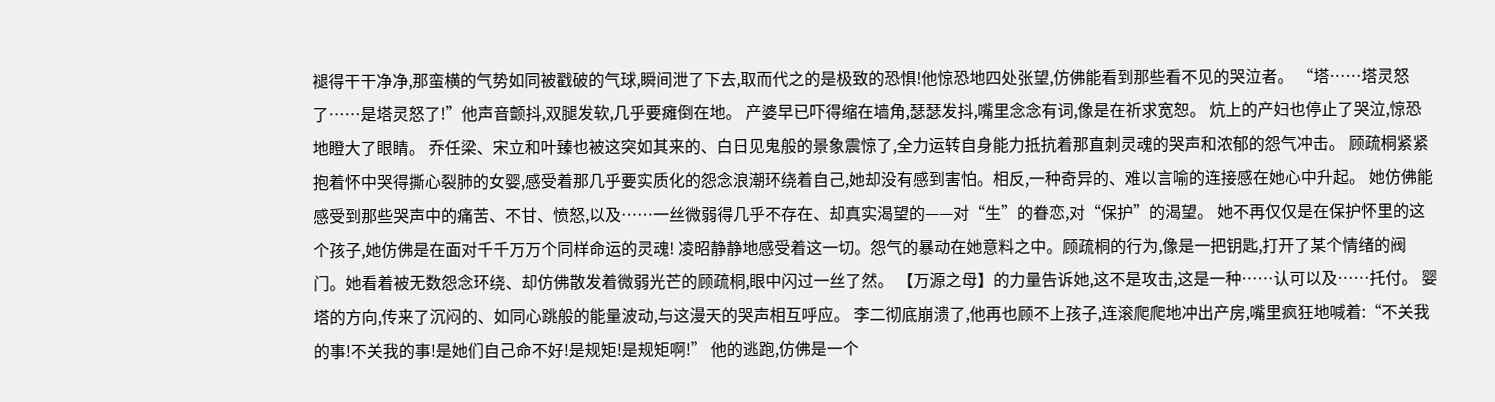褪得干干净净,那蛮横的气势如同被戳破的气球,瞬间泄了下去,取而代之的是极致的恐惧!他惊恐地四处张望,仿佛能看到那些看不见的哭泣者。 “塔……塔灵怒了……是塔灵怒了!”他声音颤抖,双腿发软,几乎要瘫倒在地。 产婆早已吓得缩在墙角,瑟瑟发抖,嘴里念念有词,像是在祈求宽恕。 炕上的产妇也停止了哭泣,惊恐地瞪大了眼睛。 乔任梁、宋立和叶臻也被这突如其来的、白日见鬼般的景象震惊了,全力运转自身能力抵抗着那直刺灵魂的哭声和浓郁的怨气冲击。 顾疏桐紧紧抱着怀中哭得撕心裂肺的女婴,感受着那几乎要实质化的怨念浪潮环绕着自己,她却没有感到害怕。相反,一种奇异的、难以言喻的连接感在她心中升起。 她仿佛能感受到那些哭声中的痛苦、不甘、愤怒,以及……一丝微弱得几乎不存在、却真实渴望的——对“生”的眷恋,对“保护”的渴望。 她不再仅仅是在保护怀里的这个孩子,她仿佛是在面对千千万万个同样命运的灵魂! 凌昭静静地感受着这一切。怨气的暴动在她意料之中。顾疏桐的行为,像是一把钥匙,打开了某个情绪的阀门。她看着被无数怨念环绕、却仿佛散发着微弱光芒的顾疏桐,眼中闪过一丝了然。 【万源之母】的力量告诉她,这不是攻击,这是一种……认可以及……托付。 婴塔的方向,传来了沉闷的、如同心跳般的能量波动,与这漫天的哭声相互呼应。 李二彻底崩溃了,他再也顾不上孩子,连滚爬爬地冲出产房,嘴里疯狂地喊着:“不关我的事!不关我的事!是她们自己命不好!是规矩!是规矩啊!” 他的逃跑,仿佛是一个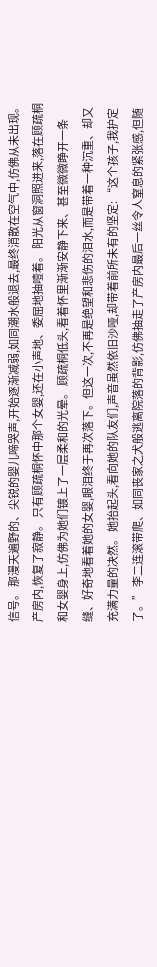信号。 那漫天遍野的、尖锐的婴儿啼哭声,开始逐渐减弱,如同潮水般退去,最终消散在空气中,仿佛从未出现。 产房内,恢复了寂静。 只有顾疏桐怀中那个女婴,还在小声地、委屈地抽噎着。 阳光从窗洞照进来,落在顾疏桐和女婴身上,仿佛为她们镀上了一层柔和的光晕。 顾疏桐低头,看着怀里渐渐安静下来、甚至微微睁开一条缝、好奇地看着她的女婴,眼泪终于再次落下。但这一次,不再是绝望和悲伤的泪水,而是带着一种沉重、却又充满力量的决然。 她抬起头,看向她的队友们,声音虽然依旧沙哑,却带着前所未有的坚定: “这个孩子,我护定了。” 李二连滚带爬、如同丧家之犬般逃离院落的背影,仿佛抽走了产房内最后一丝令人窒息的紧张感,但随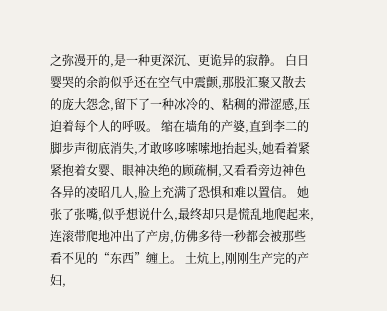之弥漫开的,是一种更深沉、更诡异的寂静。 白日婴哭的余韵似乎还在空气中震颤,那股汇聚又散去的庞大怨念,留下了一种冰冷的、粘稠的滞涩感,压迫着每个人的呼吸。 缩在墙角的产婆,直到李二的脚步声彻底消失,才敢哆哆嗦嗦地抬起头,她看着紧紧抱着女婴、眼神决绝的顾疏桐,又看看旁边神色各异的凌昭几人,脸上充满了恐惧和难以置信。 她张了张嘴,似乎想说什么,最终却只是慌乱地爬起来,连滚带爬地冲出了产房,仿佛多待一秒都会被那些看不见的“东西”缠上。 土炕上,刚刚生产完的产妇,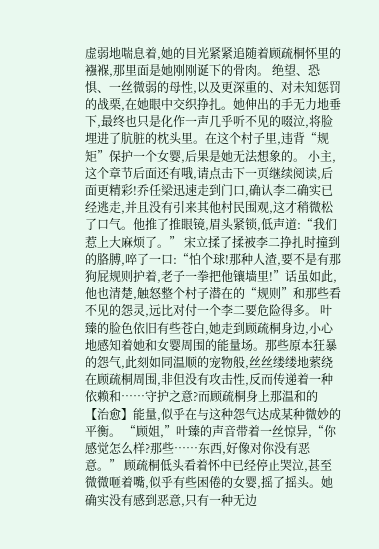虚弱地喘息着,她的目光紧紧追随着顾疏桐怀里的襁褓,那里面是她刚刚诞下的骨肉。 绝望、恐惧、一丝微弱的母性,以及更深重的、对未知惩罚的战栗,在她眼中交织挣扎。她伸出的手无力地垂下,最终也只是化作一声几乎听不见的啜泣,将脸埋进了肮脏的枕头里。在这个村子里,违背“规矩”保护一个女婴,后果是她无法想象的。 小主,这个章节后面还有哦,请点击下一页继续阅读,后面更精彩!乔任梁迅速走到门口,确认李二确实已经逃走,并且没有引来其他村民围观,这才稍微松了口气。他推了推眼镜,眉头紧锁,低声道:“我们惹上大麻烦了。” 宋立揉了揉被李二挣扎时撞到的胳膊,啐了一口:“怕个球!那种人渣,要不是有那狗屁规则护着,老子一拳把他镶墙里!”话虽如此,他也清楚,触怒整个村子潜在的“规则”和那些看不见的怨灵,远比对付一个李二要危险得多。 叶臻的脸色依旧有些苍白,她走到顾疏桐身边,小心地感知着她和女婴周围的能量场。那些原本狂暴的怨气,此刻如同温顺的宠物般,丝丝缕缕地萦绕在顾疏桐周围,非但没有攻击性,反而传递着一种依赖和……守护之意?而顾疏桐身上那温和的【治愈】能量,似乎在与这种怨气达成某种微妙的平衡。 “顾姐,”叶臻的声音带着一丝惊异,“你感觉怎么样?那些……东西,好像对你没有恶意。” 顾疏桐低头看着怀中已经停止哭泣,甚至微微咂着嘴,似乎有些困倦的女婴,摇了摇头。她确实没有感到恶意,只有一种无边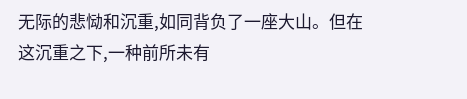无际的悲恸和沉重,如同背负了一座大山。但在这沉重之下,一种前所未有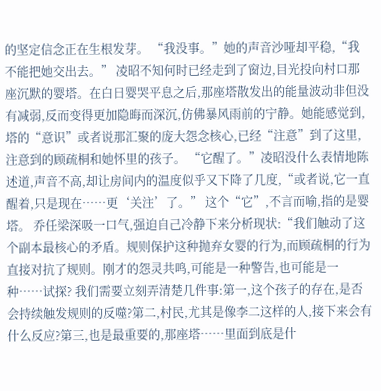的坚定信念正在生根发芽。 “我没事。”她的声音沙哑却平稳,“我不能把她交出去。” 凌昭不知何时已经走到了窗边,目光投向村口那座沉默的婴塔。在白日婴哭平息之后,那座塔散发出的能量波动非但没有减弱,反而变得更加隐晦而深沉,仿佛暴风雨前的宁静。她能感觉到,塔的“意识”或者说那汇聚的庞大怨念核心,已经“注意”到了这里,注意到的顾疏桐和她怀里的孩子。 “它醒了。”凌昭没什么表情地陈述道,声音不高,却让房间内的温度似乎又下降了几度,“或者说,它一直醒着,只是现在……更‘关注’了。” 这个“它”,不言而喻,指的是婴塔。 乔任梁深吸一口气,强迫自己冷静下来分析现状:“我们触动了这个副本最核心的矛盾。规则保护这种抛弃女婴的行为,而顾疏桐的行为直接对抗了规则。刚才的怨灵共鸣,可能是一种警告,也可能是一种……试探? 我们需要立刻弄清楚几件事:第一,这个孩子的存在,是否会持续触发规则的反噬?第二,村民,尤其是像李二这样的人,接下来会有什么反应?第三,也是最重要的,那座塔……里面到底是什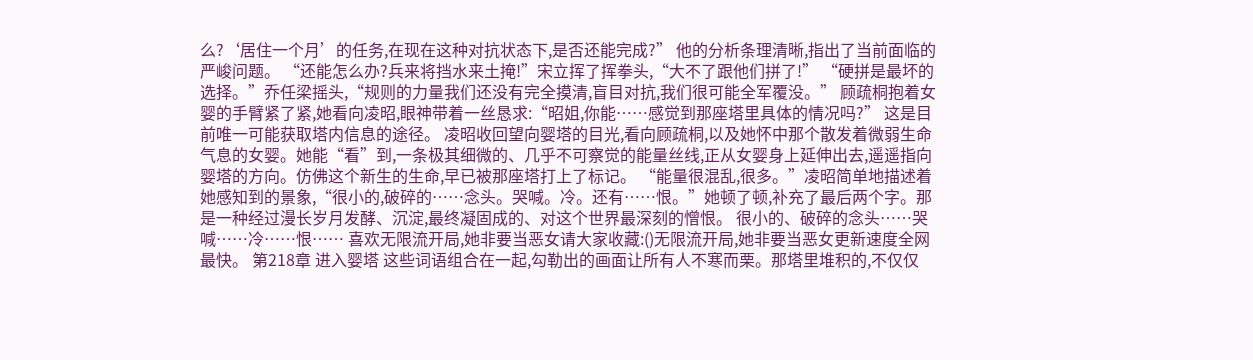么?‘居住一个月’的任务,在现在这种对抗状态下,是否还能完成?” 他的分析条理清晰,指出了当前面临的严峻问题。 “还能怎么办?兵来将挡水来土掩!”宋立挥了挥拳头,“大不了跟他们拼了!” “硬拼是最坏的选择。”乔任梁摇头,“规则的力量我们还没有完全摸清,盲目对抗,我们很可能全军覆没。” 顾疏桐抱着女婴的手臂紧了紧,她看向凌昭,眼神带着一丝恳求:“昭姐,你能……感觉到那座塔里具体的情况吗?” 这是目前唯一可能获取塔内信息的途径。 凌昭收回望向婴塔的目光,看向顾疏桐,以及她怀中那个散发着微弱生命气息的女婴。她能“看”到,一条极其细微的、几乎不可察觉的能量丝线,正从女婴身上延伸出去,遥遥指向婴塔的方向。仿佛这个新生的生命,早已被那座塔打上了标记。 “能量很混乱,很多。”凌昭简单地描述着她感知到的景象,“很小的,破碎的……念头。哭喊。冷。还有……恨。”她顿了顿,补充了最后两个字。那是一种经过漫长岁月发酵、沉淀,最终凝固成的、对这个世界最深刻的憎恨。 很小的、破碎的念头……哭喊……冷……恨…… 喜欢无限流开局,她非要当恶女请大家收藏:()无限流开局,她非要当恶女更新速度全网最快。 第218章 进入婴塔 这些词语组合在一起,勾勒出的画面让所有人不寒而栗。那塔里堆积的,不仅仅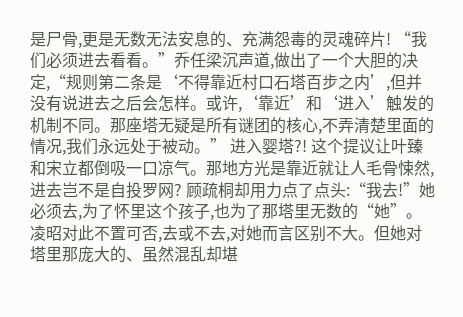是尸骨,更是无数无法安息的、充满怨毒的灵魂碎片! “我们必须进去看看。”乔任梁沉声道,做出了一个大胆的决定,“规则第二条是‘不得靠近村口石塔百步之内’,但并没有说进去之后会怎样。或许,‘靠近’和‘进入’触发的机制不同。那座塔无疑是所有谜团的核心,不弄清楚里面的情况,我们永远处于被动。” 进入婴塔?! 这个提议让叶臻和宋立都倒吸一口凉气。那地方光是靠近就让人毛骨悚然,进去岂不是自投罗网? 顾疏桐却用力点了点头:“我去!”她必须去,为了怀里这个孩子,也为了那塔里无数的“她”。 凌昭对此不置可否,去或不去,对她而言区别不大。但她对塔里那庞大的、虽然混乱却堪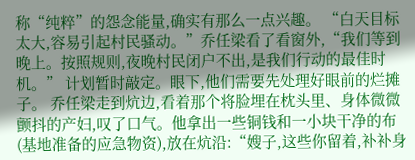称“纯粹”的怨念能量,确实有那么一点兴趣。 “白天目标太大,容易引起村民骚动。”乔任梁看了看窗外,“我们等到晚上。按照规则,夜晚村民闭户不出,是我们行动的最佳时机。” 计划暂时敲定。眼下,他们需要先处理好眼前的烂摊子。 乔任梁走到炕边,看着那个将脸埋在枕头里、身体微微颤抖的产妇,叹了口气。他拿出一些铜钱和一小块干净的布(基地准备的应急物资),放在炕沿:“嫂子,这些你留着,补补身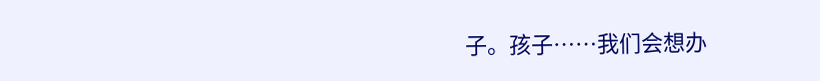子。孩子……我们会想办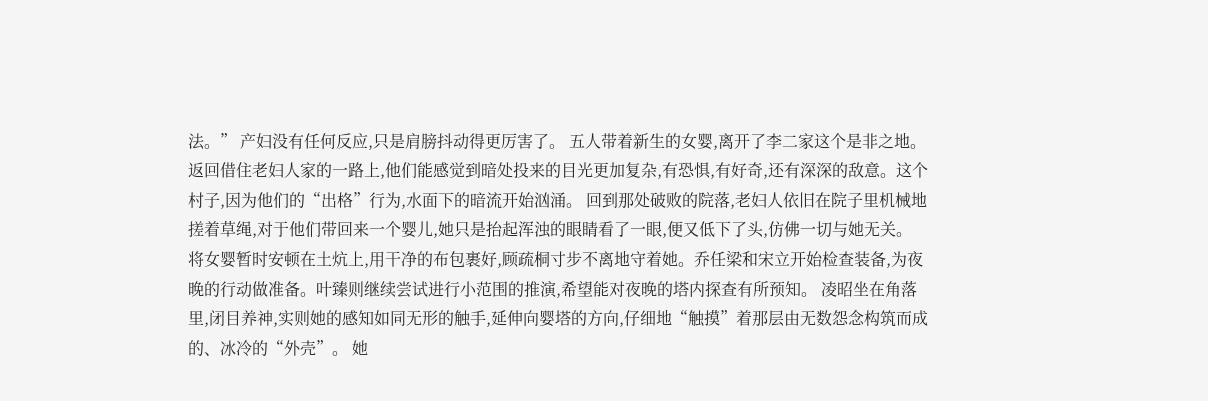法。” 产妇没有任何反应,只是肩膀抖动得更厉害了。 五人带着新生的女婴,离开了李二家这个是非之地。返回借住老妇人家的一路上,他们能感觉到暗处投来的目光更加复杂,有恐惧,有好奇,还有深深的敌意。这个村子,因为他们的“出格”行为,水面下的暗流开始汹涌。 回到那处破败的院落,老妇人依旧在院子里机械地搓着草绳,对于他们带回来一个婴儿,她只是抬起浑浊的眼睛看了一眼,便又低下了头,仿佛一切与她无关。 将女婴暂时安顿在土炕上,用干净的布包裹好,顾疏桐寸步不离地守着她。乔任梁和宋立开始检查装备,为夜晚的行动做准备。叶臻则继续尝试进行小范围的推演,希望能对夜晚的塔内探查有所预知。 凌昭坐在角落里,闭目养神,实则她的感知如同无形的触手,延伸向婴塔的方向,仔细地“触摸”着那层由无数怨念构筑而成的、冰冷的“外壳”。 她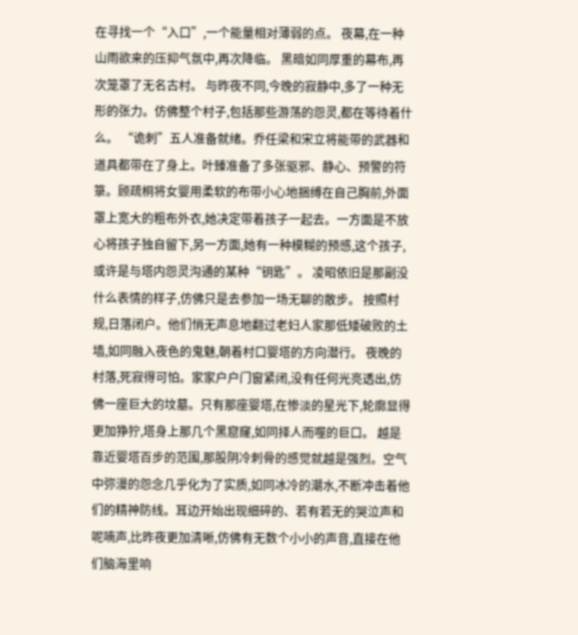在寻找一个“入口”,一个能量相对薄弱的点。 夜幕,在一种山雨欲来的压抑气氛中,再次降临。 黑暗如同厚重的幕布,再次笼罩了无名古村。 与昨夜不同,今晚的寂静中,多了一种无形的张力。仿佛整个村子,包括那些游荡的怨灵,都在等待着什么。 “诡刺”五人准备就绪。乔任梁和宋立将能带的武器和道具都带在了身上。叶臻准备了多张驱邪、静心、预警的符箓。顾疏桐将女婴用柔软的布带小心地捆缚在自己胸前,外面罩上宽大的粗布外衣,她决定带着孩子一起去。一方面是不放心将孩子独自留下,另一方面,她有一种模糊的预感,这个孩子,或许是与塔内怨灵沟通的某种“钥匙”。 凌昭依旧是那副没什么表情的样子,仿佛只是去参加一场无聊的散步。 按照村规,日落闭户。他们悄无声息地翻过老妇人家那低矮破败的土墙,如同融入夜色的鬼魅,朝着村口婴塔的方向潜行。 夜晚的村落,死寂得可怕。家家户户门窗紧闭,没有任何光亮透出,仿佛一座巨大的坟墓。只有那座婴塔,在惨淡的星光下,轮廓显得更加狰狞,塔身上那几个黑窟窿,如同择人而噬的巨口。 越是靠近婴塔百步的范围,那股阴冷刺骨的感觉就越是强烈。空气中弥漫的怨念几乎化为了实质,如同冰冷的潮水,不断冲击着他们的精神防线。耳边开始出现细碎的、若有若无的哭泣声和呢喃声,比昨夜更加清晰,仿佛有无数个小小的声音,直接在他们脑海里响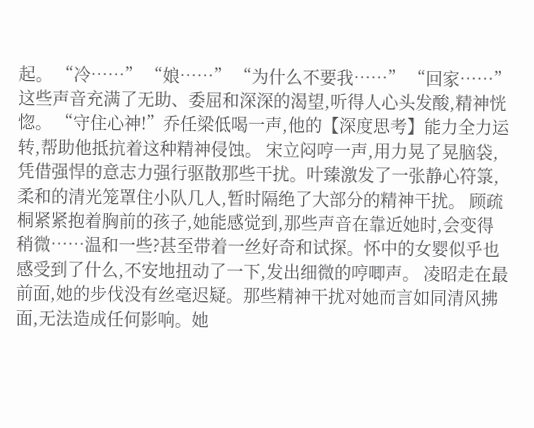起。 “冷……” “娘……” “为什么不要我……” “回家……” 这些声音充满了无助、委屈和深深的渴望,听得人心头发酸,精神恍惚。 “守住心神!”乔任梁低喝一声,他的【深度思考】能力全力运转,帮助他抵抗着这种精神侵蚀。 宋立闷哼一声,用力晃了晃脑袋,凭借强悍的意志力强行驱散那些干扰。叶臻激发了一张静心符箓,柔和的清光笼罩住小队几人,暂时隔绝了大部分的精神干扰。 顾疏桐紧紧抱着胸前的孩子,她能感觉到,那些声音在靠近她时,会变得稍微……温和一些?甚至带着一丝好奇和试探。怀中的女婴似乎也感受到了什么,不安地扭动了一下,发出细微的哼唧声。 凌昭走在最前面,她的步伐没有丝毫迟疑。那些精神干扰对她而言如同清风拂面,无法造成任何影响。她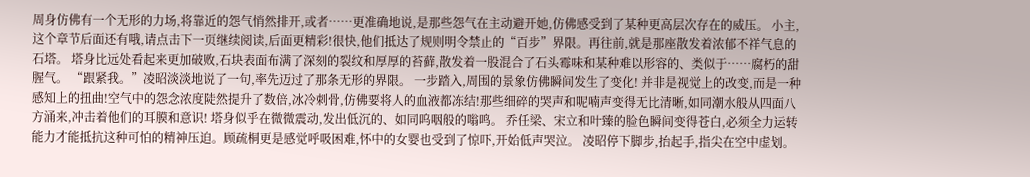周身仿佛有一个无形的力场,将靠近的怨气悄然排开,或者……更准确地说,是那些怨气在主动避开她,仿佛感受到了某种更高层次存在的威压。 小主,这个章节后面还有哦,请点击下一页继续阅读,后面更精彩!很快,他们抵达了规则明令禁止的“百步”界限。再往前,就是那座散发着浓郁不祥气息的石塔。 塔身比远处看起来更加破败,石块表面布满了深刻的裂纹和厚厚的苔藓,散发着一股混合了石头霉味和某种难以形容的、类似于……腐朽的甜腥气。 “跟紧我。”凌昭淡淡地说了一句,率先迈过了那条无形的界限。 一步踏入,周围的景象仿佛瞬间发生了变化! 并非是视觉上的改变,而是一种感知上的扭曲!空气中的怨念浓度陡然提升了数倍,冰冷刺骨,仿佛要将人的血液都冻结!那些细碎的哭声和呢喃声变得无比清晰,如同潮水般从四面八方涌来,冲击着他们的耳膜和意识! 塔身似乎在微微震动,发出低沉的、如同呜咽般的嗡鸣。 乔任梁、宋立和叶臻的脸色瞬间变得苍白,必须全力运转能力才能抵抗这种可怕的精神压迫。顾疏桐更是感觉呼吸困难,怀中的女婴也受到了惊吓,开始低声哭泣。 凌昭停下脚步,抬起手,指尖在空中虚划。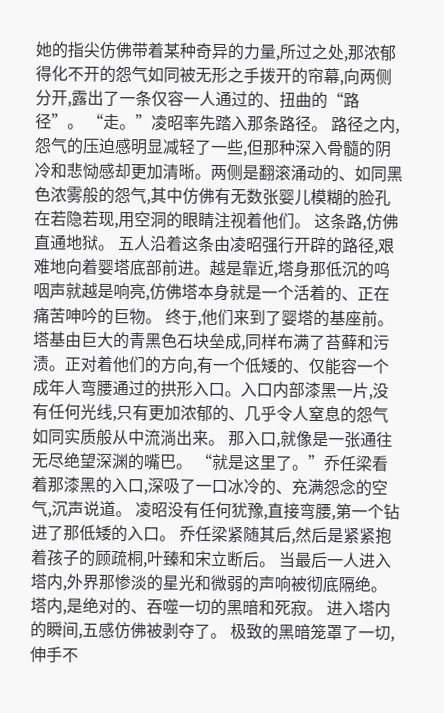她的指尖仿佛带着某种奇异的力量,所过之处,那浓郁得化不开的怨气如同被无形之手拨开的帘幕,向两侧分开,露出了一条仅容一人通过的、扭曲的“路径”。 “走。”凌昭率先踏入那条路径。 路径之内,怨气的压迫感明显减轻了一些,但那种深入骨髓的阴冷和悲恸感却更加清晰。两侧是翻滚涌动的、如同黑色浓雾般的怨气,其中仿佛有无数张婴儿模糊的脸孔在若隐若现,用空洞的眼睛注视着他们。 这条路,仿佛直通地狱。 五人沿着这条由凌昭强行开辟的路径,艰难地向着婴塔底部前进。越是靠近,塔身那低沉的呜咽声就越是响亮,仿佛塔本身就是一个活着的、正在痛苦呻吟的巨物。 终于,他们来到了婴塔的基座前。 塔基由巨大的青黑色石块垒成,同样布满了苔藓和污渍。正对着他们的方向,有一个低矮的、仅能容一个成年人弯腰通过的拱形入口。入口内部漆黑一片,没有任何光线,只有更加浓郁的、几乎令人窒息的怨气如同实质般从中流淌出来。 那入口,就像是一张通往无尽绝望深渊的嘴巴。 “就是这里了。”乔任梁看着那漆黑的入口,深吸了一口冰冷的、充满怨念的空气,沉声说道。 凌昭没有任何犹豫,直接弯腰,第一个钻进了那低矮的入口。 乔任梁紧随其后,然后是紧紧抱着孩子的顾疏桐,叶臻和宋立断后。 当最后一人进入塔内,外界那惨淡的星光和微弱的声响被彻底隔绝。 塔内,是绝对的、吞噬一切的黑暗和死寂。 进入塔内的瞬间,五感仿佛被剥夺了。 极致的黑暗笼罩了一切,伸手不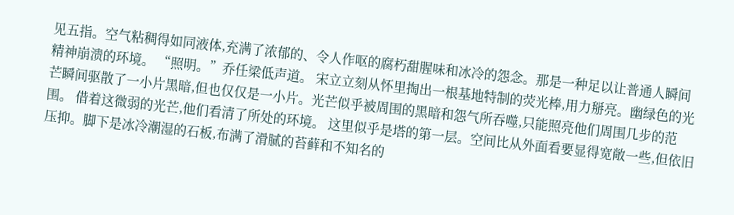见五指。空气粘稠得如同液体,充满了浓郁的、令人作呕的腐朽甜腥味和冰冷的怨念。那是一种足以让普通人瞬间精神崩溃的环境。 “照明。”乔任梁低声道。 宋立立刻从怀里掏出一根基地特制的荧光棒,用力掰亮。幽绿色的光芒瞬间驱散了一小片黑暗,但也仅仅是一小片。光芒似乎被周围的黑暗和怨气所吞噬,只能照亮他们周围几步的范围。 借着这微弱的光芒,他们看清了所处的环境。 这里似乎是塔的第一层。空间比从外面看要显得宽敞一些,但依旧压抑。脚下是冰冷潮湿的石板,布满了滑腻的苔藓和不知名的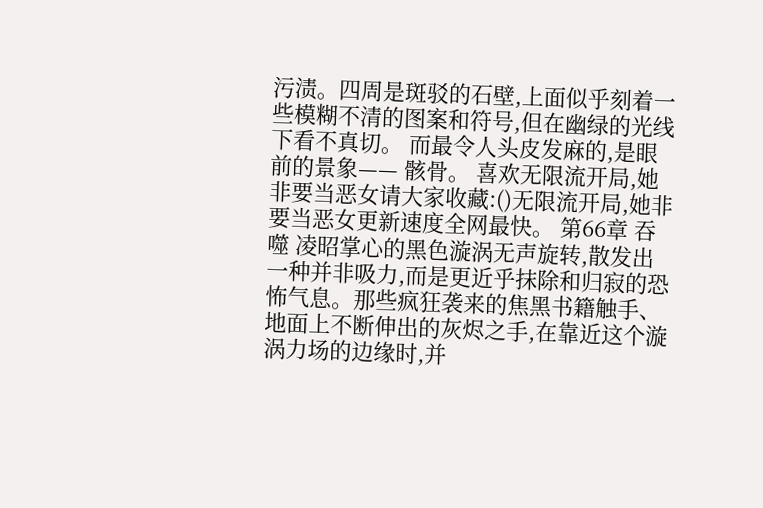污渍。四周是斑驳的石壁,上面似乎刻着一些模糊不清的图案和符号,但在幽绿的光线下看不真切。 而最令人头皮发麻的,是眼前的景象—— 骸骨。 喜欢无限流开局,她非要当恶女请大家收藏:()无限流开局,她非要当恶女更新速度全网最快。 第66章 吞噬 凌昭掌心的黑色漩涡无声旋转,散发出一种并非吸力,而是更近乎抹除和归寂的恐怖气息。那些疯狂袭来的焦黑书籍触手、地面上不断伸出的灰烬之手,在靠近这个漩涡力场的边缘时,并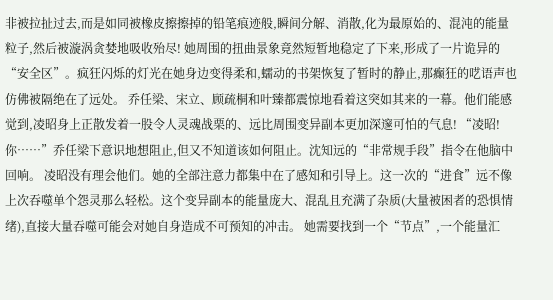非被拉扯过去,而是如同被橡皮擦擦掉的铅笔痕迹般,瞬间分解、消散,化为最原始的、混沌的能量粒子,然后被漩涡贪婪地吸收殆尽! 她周围的扭曲景象竟然短暂地稳定了下来,形成了一片诡异的“安全区”。疯狂闪烁的灯光在她身边变得柔和,蠕动的书架恢复了暂时的静止,那癫狂的呓语声也仿佛被隔绝在了远处。 乔任梁、宋立、顾疏桐和叶臻都震惊地看着这突如其来的一幕。他们能感觉到,凌昭身上正散发着一股令人灵魂战栗的、远比周围变异副本更加深邃可怕的气息! “凌昭!你……”乔任梁下意识地想阻止,但又不知道该如何阻止。沈知远的“非常规手段”指令在他脑中回响。 凌昭没有理会他们。她的全部注意力都集中在了感知和引导上。这一次的“进食”远不像上次吞噬单个怨灵那么轻松。这个变异副本的能量庞大、混乱且充满了杂质(大量被困者的恐惧情绪),直接大量吞噬可能会对她自身造成不可预知的冲击。 她需要找到一个“节点”,一个能量汇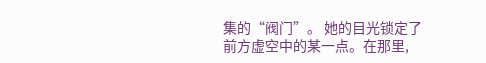集的“阀门”。 她的目光锁定了前方虚空中的某一点。在那里,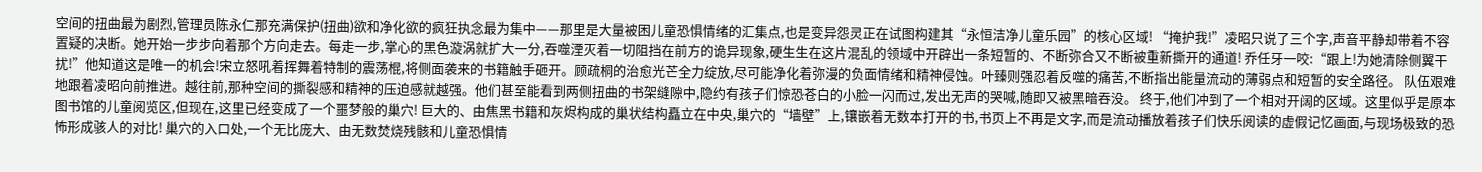空间的扭曲最为剧烈,管理员陈永仁那充满保护(扭曲)欲和净化欲的疯狂执念最为集中——那里是大量被困儿童恐惧情绪的汇集点,也是变异怨灵正在试图构建其“永恒洁净儿童乐园”的核心区域! “掩护我!”凌昭只说了三个字,声音平静却带着不容置疑的决断。她开始一步步向着那个方向走去。每走一步,掌心的黑色漩涡就扩大一分,吞噬湮灭着一切阻挡在前方的诡异现象,硬生生在这片混乱的领域中开辟出一条短暂的、不断弥合又不断被重新撕开的通道! 乔任牙一咬:“跟上!为她清除侧翼干扰!”他知道这是唯一的机会!宋立怒吼着挥舞着特制的震荡棍,将侧面袭来的书籍触手砸开。顾疏桐的治愈光芒全力绽放,尽可能净化着弥漫的负面情绪和精神侵蚀。叶臻则强忍着反噬的痛苦,不断指出能量流动的薄弱点和短暂的安全路径。 队伍艰难地跟着凌昭向前推进。越往前,那种空间的撕裂感和精神的压迫感就越强。他们甚至能看到两侧扭曲的书架缝隙中,隐约有孩子们惊恐苍白的小脸一闪而过,发出无声的哭喊,随即又被黑暗吞没。 终于,他们冲到了一个相对开阔的区域。这里似乎是原本图书馆的儿童阅览区,但现在,这里已经变成了一个噩梦般的巢穴! 巨大的、由焦黑书籍和灰烬构成的巢状结构矗立在中央,巢穴的“墙壁”上,镶嵌着无数本打开的书,书页上不再是文字,而是流动播放着孩子们快乐阅读的虚假记忆画面,与现场极致的恐怖形成骇人的对比! 巢穴的入口处,一个无比庞大、由无数焚烧残骸和儿童恐惧情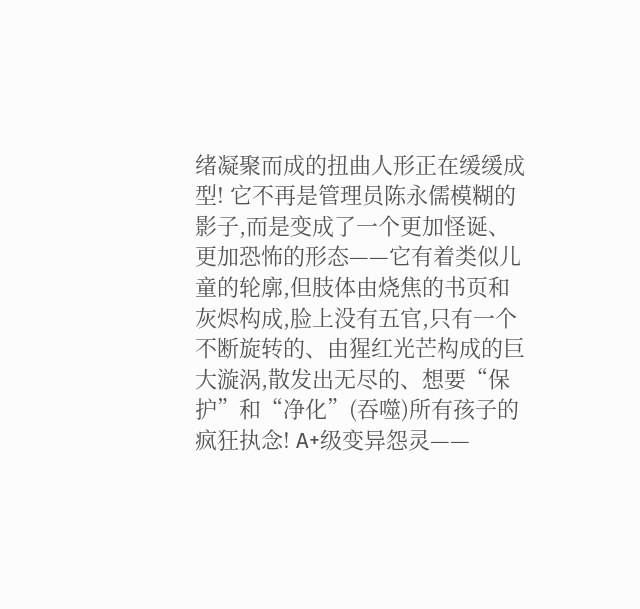绪凝聚而成的扭曲人形正在缓缓成型! 它不再是管理员陈永儒模糊的影子,而是变成了一个更加怪诞、更加恐怖的形态——它有着类似儿童的轮廓,但肢体由烧焦的书页和灰烬构成,脸上没有五官,只有一个不断旋转的、由猩红光芒构成的巨大漩涡,散发出无尽的、想要“保护”和“净化”(吞噬)所有孩子的疯狂执念! A+级变异怨灵——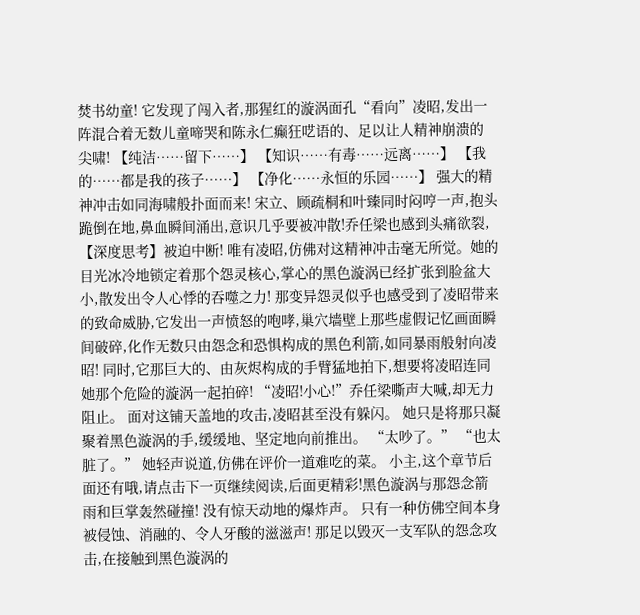焚书幼童! 它发现了闯入者,那猩红的漩涡面孔“看向”凌昭,发出一阵混合着无数儿童啼哭和陈永仁癫狂呓语的、足以让人精神崩溃的尖啸! 【纯洁……留下……】 【知识……有毒……远离……】 【我的……都是我的孩子……】 【净化……永恒的乐园……】 强大的精神冲击如同海啸般扑面而来! 宋立、顾疏桐和叶臻同时闷哼一声,抱头跪倒在地,鼻血瞬间涌出,意识几乎要被冲散!乔任梁也感到头痛欲裂,【深度思考】被迫中断! 唯有凌昭,仿佛对这精神冲击毫无所觉。她的目光冰冷地锁定着那个怨灵核心,掌心的黑色漩涡已经扩张到脸盆大小,散发出令人心悸的吞噬之力! 那变异怨灵似乎也感受到了凌昭带来的致命威胁,它发出一声愤怒的咆哮,巢穴墙壁上那些虚假记忆画面瞬间破碎,化作无数只由怨念和恐惧构成的黑色利箭,如同暴雨般射向凌昭! 同时,它那巨大的、由灰烬构成的手臂猛地拍下,想要将凌昭连同她那个危险的漩涡一起拍碎! “凌昭!小心!”乔任梁嘶声大喊,却无力阻止。 面对这铺天盖地的攻击,凌昭甚至没有躲闪。 她只是将那只凝聚着黑色漩涡的手,缓缓地、坚定地向前推出。 “太吵了。” “也太脏了。” 她轻声说道,仿佛在评价一道难吃的菜。 小主,这个章节后面还有哦,请点击下一页继续阅读,后面更精彩!黑色漩涡与那怨念箭雨和巨掌轰然碰撞! 没有惊天动地的爆炸声。 只有一种仿佛空间本身被侵蚀、消融的、令人牙酸的滋滋声! 那足以毁灭一支军队的怨念攻击,在接触到黑色漩涡的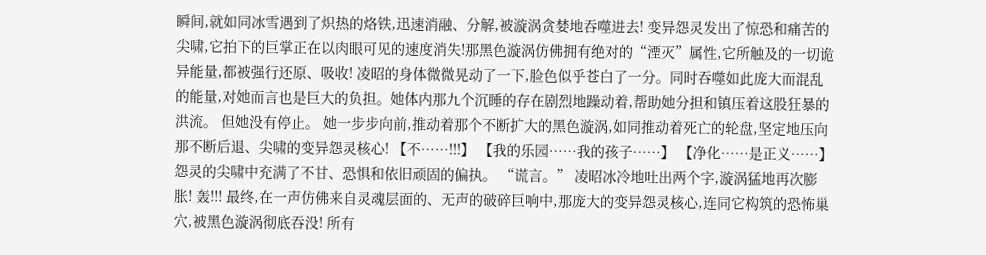瞬间,就如同冰雪遇到了炽热的烙铁,迅速消融、分解,被漩涡贪婪地吞噬进去! 变异怨灵发出了惊恐和痛苦的尖啸,它拍下的巨掌正在以肉眼可见的速度消失!那黑色漩涡仿佛拥有绝对的“湮灭”属性,它所触及的一切诡异能量,都被强行还原、吸收! 凌昭的身体微微晃动了一下,脸色似乎苍白了一分。同时吞噬如此庞大而混乱的能量,对她而言也是巨大的负担。她体内那九个沉睡的存在剧烈地躁动着,帮助她分担和镇压着这股狂暴的洪流。 但她没有停止。 她一步步向前,推动着那个不断扩大的黑色漩涡,如同推动着死亡的轮盘,坚定地压向那不断后退、尖啸的变异怨灵核心! 【不……!!!】 【我的乐园……我的孩子……】 【净化……是正义……】 怨灵的尖啸中充满了不甘、恐惧和依旧顽固的偏执。 “谎言。” 凌昭冰冷地吐出两个字,漩涡猛地再次膨胀! 轰!!! 最终,在一声仿佛来自灵魂层面的、无声的破碎巨响中,那庞大的变异怨灵核心,连同它构筑的恐怖巢穴,被黑色漩涡彻底吞没! 所有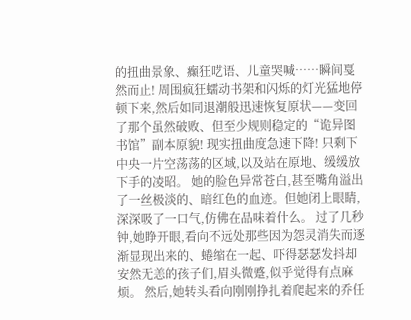的扭曲景象、癫狂呓语、儿童哭喊……瞬间戛然而止! 周围疯狂蠕动书架和闪烁的灯光猛地停顿下来,然后如同退潮般迅速恢复原状——变回了那个虽然破败、但至少规则稳定的“诡异图书馆”副本原貌! 现实扭曲度急速下降! 只剩下中央一片空荡荡的区域,以及站在原地、缓缓放下手的凌昭。 她的脸色异常苍白,甚至嘴角溢出了一丝极淡的、暗红色的血迹。但她闭上眼睛,深深吸了一口气,仿佛在品味着什么。 过了几秒钟,她睁开眼,看向不远处那些因为怨灵消失而逐渐显现出来的、蜷缩在一起、吓得瑟瑟发抖却安然无恙的孩子们,眉头微蹙,似乎觉得有点麻烦。 然后,她转头看向刚刚挣扎着爬起来的乔任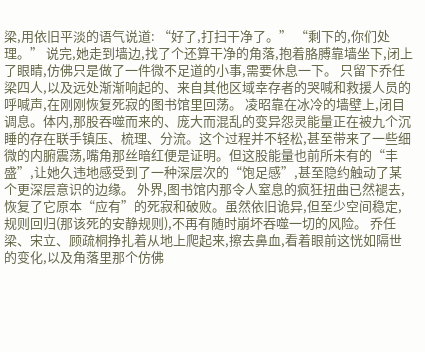梁,用依旧平淡的语气说道: “好了,打扫干净了。” “剩下的,你们处理。” 说完,她走到墙边,找了个还算干净的角落,抱着胳膊靠墙坐下,闭上了眼睛,仿佛只是做了一件微不足道的小事,需要休息一下。 只留下乔任梁四人,以及远处渐渐响起的、来自其他区域幸存者的哭喊和救援人员的呼喊声,在刚刚恢复死寂的图书馆里回荡。 凌昭靠在冰冷的墙壁上,闭目调息。体内,那股吞噬而来的、庞大而混乱的变异怨灵能量正在被九个沉睡的存在联手镇压、梳理、分流。这个过程并不轻松,甚至带来了一些细微的内腑震荡,嘴角那丝暗红便是证明。但这股能量也前所未有的“丰盛”,让她久违地感受到了一种深层次的“饱足感”,甚至隐约触动了某个更深层意识的边缘。 外界,图书馆内那令人窒息的疯狂扭曲已然褪去,恢复了它原本“应有”的死寂和破败。虽然依旧诡异,但至少空间稳定,规则回归(那该死的安静规则),不再有随时崩坏吞噬一切的风险。 乔任梁、宋立、顾疏桐挣扎着从地上爬起来,擦去鼻血,看着眼前这恍如隔世的变化,以及角落里那个仿佛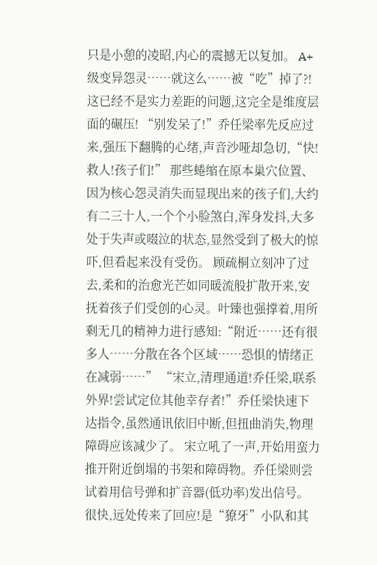只是小憩的凌昭,内心的震撼无以复加。 A+级变异怨灵……就这么……被“吃”掉了?! 这已经不是实力差距的问题,这完全是维度层面的碾压! “别发呆了!”乔任梁率先反应过来,强压下翻腾的心绪,声音沙哑却急切,“快!救人!孩子们!” 那些蜷缩在原本巢穴位置、因为核心怨灵消失而显现出来的孩子们,大约有二三十人,一个个小脸煞白,浑身发抖,大多处于失声或啜泣的状态,显然受到了极大的惊吓,但看起来没有受伤。 顾疏桐立刻冲了过去,柔和的治愈光芒如同暖流般扩散开来,安抚着孩子们受创的心灵。叶臻也强撑着,用所剩无几的精神力进行感知:“附近……还有很多人……分散在各个区域……恐惧的情绪正在减弱……” “宋立,清理通道!乔任梁,联系外界!尝试定位其他幸存者!”乔任梁快速下达指令,虽然通讯依旧中断,但扭曲消失,物理障碍应该减少了。 宋立吼了一声,开始用蛮力推开附近倒塌的书架和障碍物。乔任梁则尝试着用信号弹和扩音器(低功率)发出信号。 很快,远处传来了回应!是“獠牙”小队和其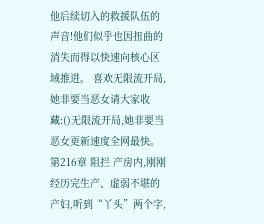他后续切入的救援队伍的声音!他们似乎也因扭曲的消失而得以快速向核心区域推进。 喜欢无限流开局,她非要当恶女请大家收藏:()无限流开局,她非要当恶女更新速度全网最快。 第216章 阻拦 产房内,刚刚经历完生产、虚弱不堪的产妇,听到“丫头”两个字,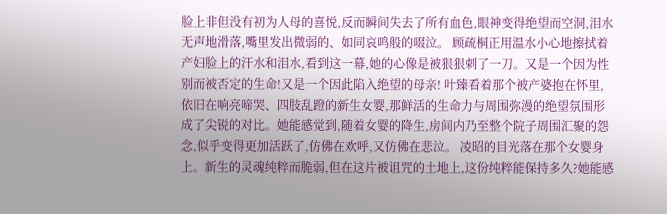脸上非但没有初为人母的喜悦,反而瞬间失去了所有血色,眼神变得绝望而空洞,泪水无声地滑落,嘴里发出微弱的、如同哀鸣般的啜泣。 顾疏桐正用温水小心地擦拭着产妇脸上的汗水和泪水,看到这一幕,她的心像是被狠狠刺了一刀。又是一个因为性别而被否定的生命!又是一个因此陷入绝望的母亲! 叶臻看着那个被产婆抱在怀里,依旧在响亮啼哭、四肢乱蹬的新生女婴,那鲜活的生命力与周围弥漫的绝望氛围形成了尖锐的对比。她能感觉到,随着女婴的降生,房间内乃至整个院子周围汇聚的怨念,似乎变得更加活跃了,仿佛在欢呼,又仿佛在悲泣。 凌昭的目光落在那个女婴身上。新生的灵魂纯粹而脆弱,但在这片被诅咒的土地上,这份纯粹能保持多久?她能感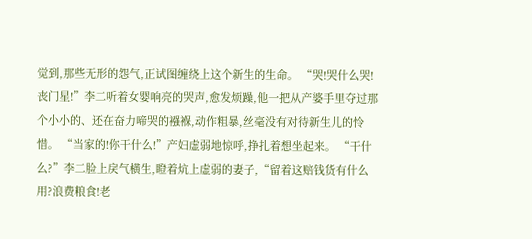觉到,那些无形的怨气,正试图缠绕上这个新生的生命。 “哭!哭什么哭!丧门星!”李二听着女婴响亮的哭声,愈发烦躁,他一把从产婆手里夺过那个小小的、还在奋力啼哭的襁褓,动作粗暴,丝毫没有对待新生儿的怜惜。 “当家的!你干什么!”产妇虚弱地惊呼,挣扎着想坐起来。 “干什么?”李二脸上戾气横生,瞪着炕上虚弱的妻子,“留着这赔钱货有什么用?浪费粮食!老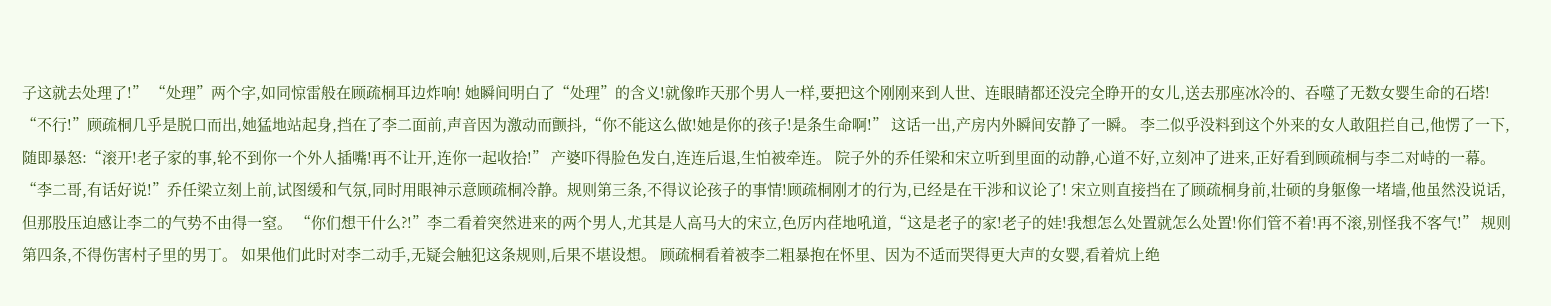子这就去处理了!” “处理”两个字,如同惊雷般在顾疏桐耳边炸响! 她瞬间明白了“处理”的含义!就像昨天那个男人一样,要把这个刚刚来到人世、连眼睛都还没完全睁开的女儿,送去那座冰冷的、吞噬了无数女婴生命的石塔! “不行!”顾疏桐几乎是脱口而出,她猛地站起身,挡在了李二面前,声音因为激动而颤抖,“你不能这么做!她是你的孩子!是条生命啊!” 这话一出,产房内外瞬间安静了一瞬。 李二似乎没料到这个外来的女人敢阻拦自己,他愣了一下,随即暴怒:“滚开!老子家的事,轮不到你一个外人插嘴!再不让开,连你一起收拾!” 产婆吓得脸色发白,连连后退,生怕被牵连。 院子外的乔任梁和宋立听到里面的动静,心道不好,立刻冲了进来,正好看到顾疏桐与李二对峙的一幕。 “李二哥,有话好说!”乔任梁立刻上前,试图缓和气氛,同时用眼神示意顾疏桐冷静。规则第三条,不得议论孩子的事情!顾疏桐刚才的行为,已经是在干涉和议论了! 宋立则直接挡在了顾疏桐身前,壮硕的身躯像一堵墙,他虽然没说话,但那股压迫感让李二的气势不由得一窒。 “你们想干什么?!”李二看着突然进来的两个男人,尤其是人高马大的宋立,色厉内荏地吼道,“这是老子的家!老子的娃!我想怎么处置就怎么处置!你们管不着!再不滚,别怪我不客气!” 规则第四条,不得伤害村子里的男丁。 如果他们此时对李二动手,无疑会触犯这条规则,后果不堪设想。 顾疏桐看着被李二粗暴抱在怀里、因为不适而哭得更大声的女婴,看着炕上绝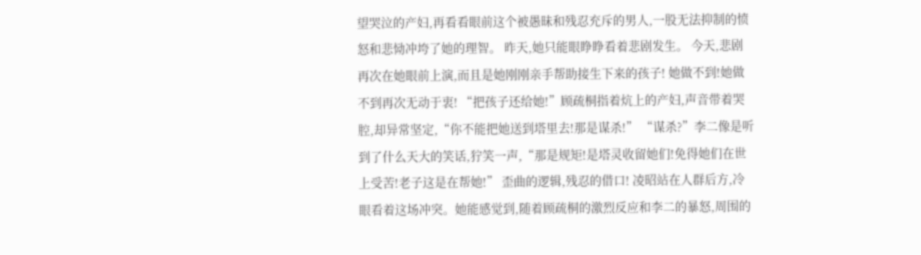望哭泣的产妇,再看看眼前这个被愚昧和残忍充斥的男人,一股无法抑制的愤怒和悲恸冲垮了她的理智。 昨天,她只能眼睁睁看着悲剧发生。 今天,悲剧再次在她眼前上演,而且是她刚刚亲手帮助接生下来的孩子! 她做不到!她做不到再次无动于衷! “把孩子还给她!”顾疏桐指着炕上的产妇,声音带着哭腔,却异常坚定,“你不能把她送到塔里去!那是谋杀!” “谋杀?”李二像是听到了什么天大的笑话,狞笑一声,“那是规矩!是塔灵收留她们!免得她们在世上受苦!老子这是在帮她!” 歪曲的逻辑,残忍的借口! 凌昭站在人群后方,冷眼看着这场冲突。她能感觉到,随着顾疏桐的激烈反应和李二的暴怒,周围的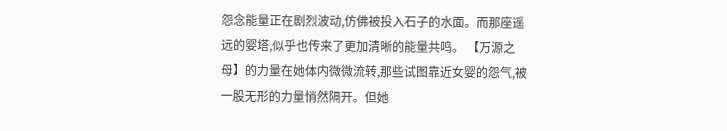怨念能量正在剧烈波动,仿佛被投入石子的水面。而那座遥远的婴塔,似乎也传来了更加清晰的能量共鸣。 【万源之母】的力量在她体内微微流转,那些试图靠近女婴的怨气,被一股无形的力量悄然隔开。但她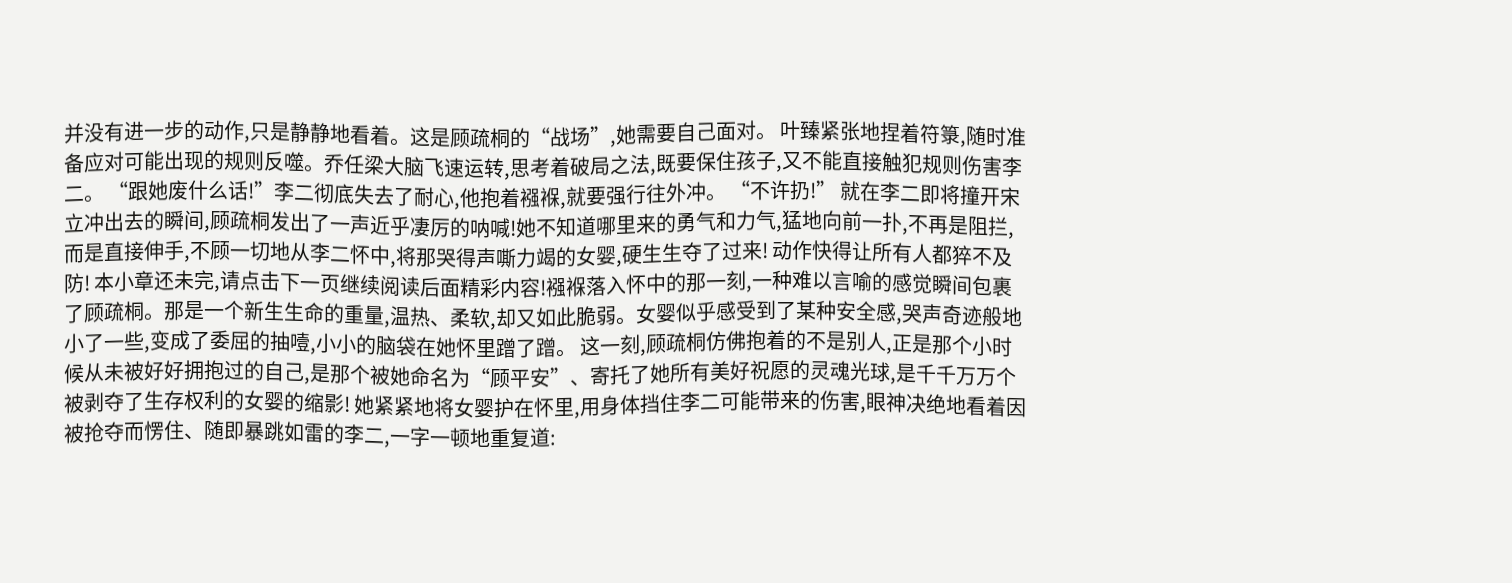并没有进一步的动作,只是静静地看着。这是顾疏桐的“战场”,她需要自己面对。 叶臻紧张地捏着符箓,随时准备应对可能出现的规则反噬。乔任梁大脑飞速运转,思考着破局之法,既要保住孩子,又不能直接触犯规则伤害李二。 “跟她废什么话!”李二彻底失去了耐心,他抱着襁褓,就要强行往外冲。 “不许扔!” 就在李二即将撞开宋立冲出去的瞬间,顾疏桐发出了一声近乎凄厉的呐喊!她不知道哪里来的勇气和力气,猛地向前一扑,不再是阻拦,而是直接伸手,不顾一切地从李二怀中,将那哭得声嘶力竭的女婴,硬生生夺了过来! 动作快得让所有人都猝不及防! 本小章还未完,请点击下一页继续阅读后面精彩内容!襁褓落入怀中的那一刻,一种难以言喻的感觉瞬间包裹了顾疏桐。那是一个新生生命的重量,温热、柔软,却又如此脆弱。女婴似乎感受到了某种安全感,哭声奇迹般地小了一些,变成了委屈的抽噎,小小的脑袋在她怀里蹭了蹭。 这一刻,顾疏桐仿佛抱着的不是别人,正是那个小时候从未被好好拥抱过的自己,是那个被她命名为“顾平安”、寄托了她所有美好祝愿的灵魂光球,是千千万万个被剥夺了生存权利的女婴的缩影! 她紧紧地将女婴护在怀里,用身体挡住李二可能带来的伤害,眼神决绝地看着因被抢夺而愣住、随即暴跳如雷的李二,一字一顿地重复道: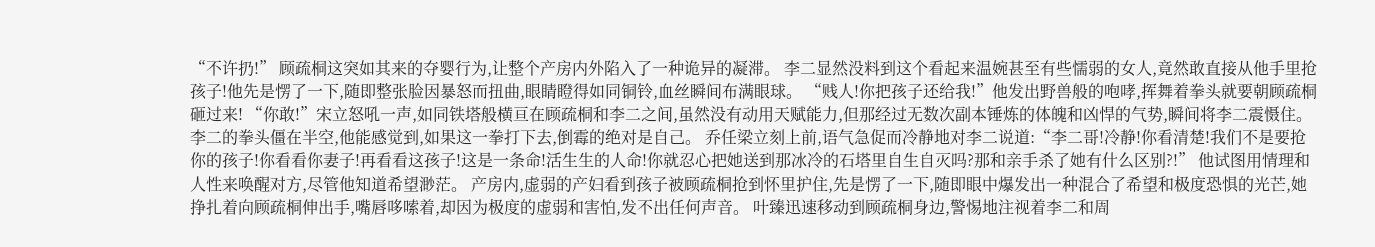“不许扔!” 顾疏桐这突如其来的夺婴行为,让整个产房内外陷入了一种诡异的凝滞。 李二显然没料到这个看起来温婉甚至有些懦弱的女人,竟然敢直接从他手里抢孩子!他先是愣了一下,随即整张脸因暴怒而扭曲,眼睛瞪得如同铜铃,血丝瞬间布满眼球。 “贱人!你把孩子还给我!”他发出野兽般的咆哮,挥舞着拳头就要朝顾疏桐砸过来! “你敢!”宋立怒吼一声,如同铁塔般横亘在顾疏桐和李二之间,虽然没有动用天赋能力,但那经过无数次副本锤炼的体魄和凶悍的气势,瞬间将李二震慑住。李二的拳头僵在半空,他能感觉到,如果这一拳打下去,倒霉的绝对是自己。 乔任梁立刻上前,语气急促而冷静地对李二说道:“李二哥!冷静!你看清楚!我们不是要抢你的孩子!你看看你妻子!再看看这孩子!这是一条命!活生生的人命!你就忍心把她送到那冰冷的石塔里自生自灭吗?那和亲手杀了她有什么区别?!” 他试图用情理和人性来唤醒对方,尽管他知道希望渺茫。 产房内,虚弱的产妇看到孩子被顾疏桐抢到怀里护住,先是愣了一下,随即眼中爆发出一种混合了希望和极度恐惧的光芒,她挣扎着向顾疏桐伸出手,嘴唇哆嗦着,却因为极度的虚弱和害怕,发不出任何声音。 叶臻迅速移动到顾疏桐身边,警惕地注视着李二和周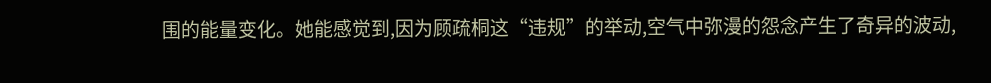围的能量变化。她能感觉到,因为顾疏桐这“违规”的举动,空气中弥漫的怨念产生了奇异的波动,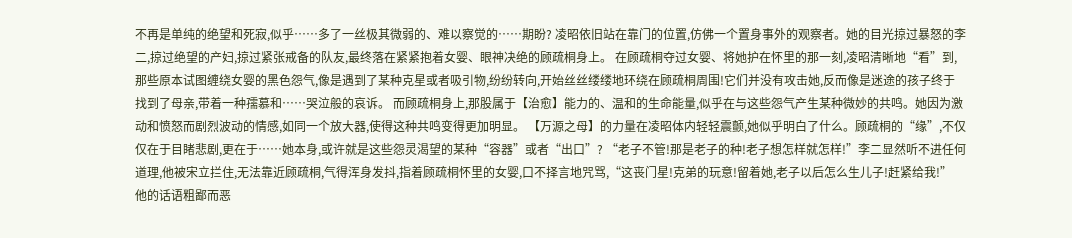不再是单纯的绝望和死寂,似乎……多了一丝极其微弱的、难以察觉的……期盼? 凌昭依旧站在靠门的位置,仿佛一个置身事外的观察者。她的目光掠过暴怒的李二,掠过绝望的产妇,掠过紧张戒备的队友,最终落在紧紧抱着女婴、眼神决绝的顾疏桐身上。 在顾疏桐夺过女婴、将她护在怀里的那一刻,凌昭清晰地“看”到,那些原本试图缠绕女婴的黑色怨气,像是遇到了某种克星或者吸引物,纷纷转向,开始丝丝缕缕地环绕在顾疏桐周围!它们并没有攻击她,反而像是迷途的孩子终于找到了母亲,带着一种孺慕和……哭泣般的哀诉。 而顾疏桐身上,那股属于【治愈】能力的、温和的生命能量,似乎在与这些怨气产生某种微妙的共鸣。她因为激动和愤怒而剧烈波动的情感,如同一个放大器,使得这种共鸣变得更加明显。 【万源之母】的力量在凌昭体内轻轻震颤,她似乎明白了什么。顾疏桐的“缘”,不仅仅在于目睹悲剧,更在于……她本身,或许就是这些怨灵渴望的某种“容器”或者“出口”? “老子不管!那是老子的种!老子想怎样就怎样!”李二显然听不进任何道理,他被宋立拦住,无法靠近顾疏桐,气得浑身发抖,指着顾疏桐怀里的女婴,口不择言地咒骂,“这丧门星!克弟的玩意!留着她,老子以后怎么生儿子!赶紧给我!” 他的话语粗鄙而恶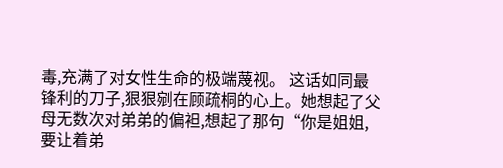毒,充满了对女性生命的极端蔑视。 这话如同最锋利的刀子,狠狠剜在顾疏桐的心上。她想起了父母无数次对弟弟的偏袒,想起了那句“你是姐姐,要让着弟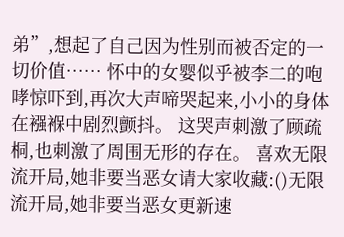弟”,想起了自己因为性别而被否定的一切价值…… 怀中的女婴似乎被李二的咆哮惊吓到,再次大声啼哭起来,小小的身体在襁褓中剧烈颤抖。 这哭声刺激了顾疏桐,也刺激了周围无形的存在。 喜欢无限流开局,她非要当恶女请大家收藏:()无限流开局,她非要当恶女更新速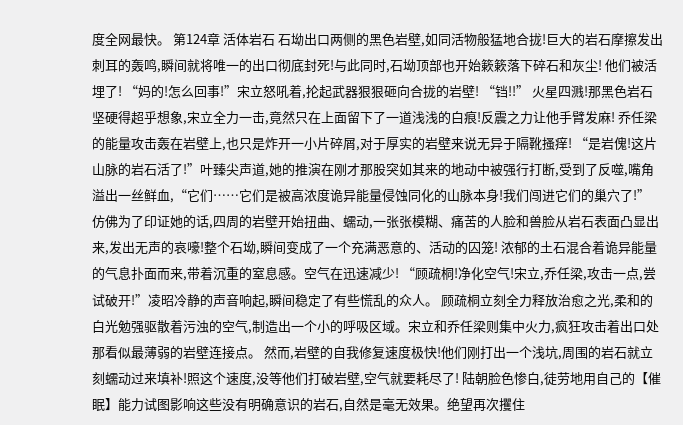度全网最快。 第124章 活体岩石 石坳出口两侧的黑色岩壁,如同活物般猛地合拢!巨大的岩石摩擦发出刺耳的轰鸣,瞬间就将唯一的出口彻底封死!与此同时,石坳顶部也开始簌簌落下碎石和灰尘! 他们被活埋了! “妈的!怎么回事!”宋立怒吼着,抡起武器狠狠砸向合拢的岩壁! “铛!!” 火星四溅!那黑色岩石坚硬得超乎想象,宋立全力一击,竟然只在上面留下了一道浅浅的白痕!反震之力让他手臂发麻! 乔任梁的能量攻击轰在岩壁上,也只是炸开一小片碎屑,对于厚实的岩壁来说无异于隔靴搔痒! “是岩傀!这片山脉的岩石活了!”叶臻尖声道,她的推演在刚才那股突如其来的地动中被强行打断,受到了反噬,嘴角溢出一丝鲜血,“它们……它们是被高浓度诡异能量侵蚀同化的山脉本身!我们闯进它们的巢穴了!” 仿佛为了印证她的话,四周的岩壁开始扭曲、蠕动,一张张模糊、痛苦的人脸和兽脸从岩石表面凸显出来,发出无声的哀嚎!整个石坳,瞬间变成了一个充满恶意的、活动的囚笼! 浓郁的土石混合着诡异能量的气息扑面而来,带着沉重的窒息感。空气在迅速减少! “顾疏桐!净化空气!宋立,乔任梁,攻击一点,尝试破开!”凌昭冷静的声音响起,瞬间稳定了有些慌乱的众人。 顾疏桐立刻全力释放治愈之光,柔和的白光勉强驱散着污浊的空气,制造出一个小的呼吸区域。宋立和乔任梁则集中火力,疯狂攻击着出口处那看似最薄弱的岩壁连接点。 然而,岩壁的自我修复速度极快!他们刚打出一个浅坑,周围的岩石就立刻蠕动过来填补!照这个速度,没等他们打破岩壁,空气就要耗尽了! 陆朝脸色惨白,徒劳地用自己的【催眠】能力试图影响这些没有明确意识的岩石,自然是毫无效果。绝望再次攫住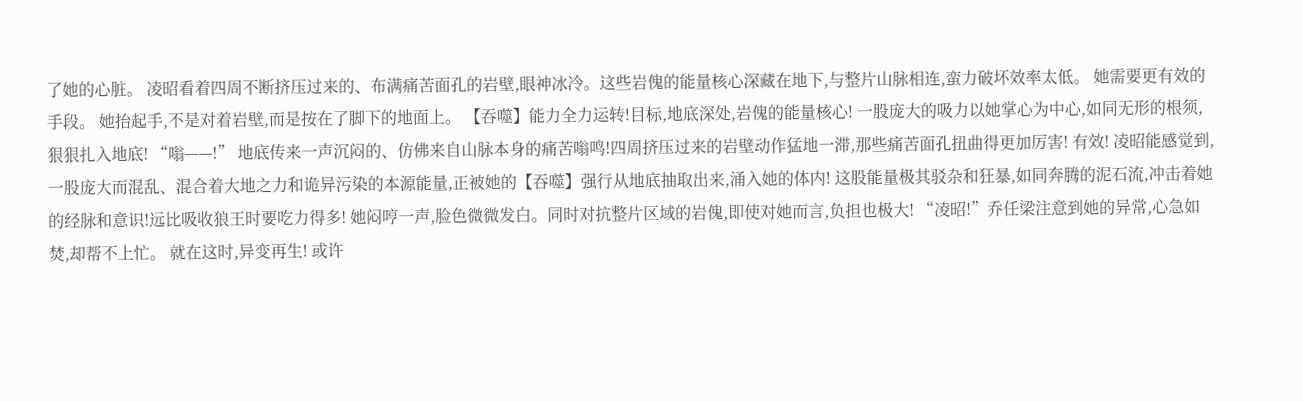了她的心脏。 凌昭看着四周不断挤压过来的、布满痛苦面孔的岩壁,眼神冰冷。这些岩傀的能量核心深藏在地下,与整片山脉相连,蛮力破坏效率太低。 她需要更有效的手段。 她抬起手,不是对着岩壁,而是按在了脚下的地面上。 【吞噬】能力全力运转!目标,地底深处,岩傀的能量核心! 一股庞大的吸力以她掌心为中心,如同无形的根须,狠狠扎入地底! “嗡——!” 地底传来一声沉闷的、仿佛来自山脉本身的痛苦嗡鸣!四周挤压过来的岩壁动作猛地一滞,那些痛苦面孔扭曲得更加厉害! 有效! 凌昭能感觉到,一股庞大而混乱、混合着大地之力和诡异污染的本源能量,正被她的【吞噬】强行从地底抽取出来,涌入她的体内! 这股能量极其驳杂和狂暴,如同奔腾的泥石流,冲击着她的经脉和意识!远比吸收狼王时要吃力得多! 她闷哼一声,脸色微微发白。同时对抗整片区域的岩傀,即使对她而言,负担也极大! “凌昭!”乔任梁注意到她的异常,心急如焚,却帮不上忙。 就在这时,异变再生! 或许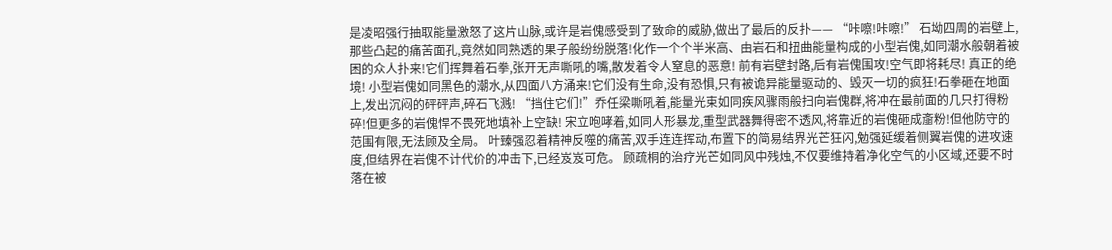是凌昭强行抽取能量激怒了这片山脉,或许是岩傀感受到了致命的威胁,做出了最后的反扑—— “咔嚓!咔嚓!” 石坳四周的岩壁上,那些凸起的痛苦面孔,竟然如同熟透的果子般纷纷脱落!化作一个个半米高、由岩石和扭曲能量构成的小型岩傀,如同潮水般朝着被困的众人扑来!它们挥舞着石拳,张开无声嘶吼的嘴,散发着令人窒息的恶意! 前有岩壁封路,后有岩傀围攻!空气即将耗尽! 真正的绝境! 小型岩傀如同黑色的潮水,从四面八方涌来!它们没有生命,没有恐惧,只有被诡异能量驱动的、毁灭一切的疯狂!石拳砸在地面上,发出沉闷的砰砰声,碎石飞溅! “挡住它们!”乔任梁嘶吼着,能量光束如同疾风骤雨般扫向岩傀群,将冲在最前面的几只打得粉碎!但更多的岩傀悍不畏死地填补上空缺! 宋立咆哮着,如同人形暴龙,重型武器舞得密不透风,将靠近的岩傀砸成齑粉!但他防守的范围有限,无法顾及全局。 叶臻强忍着精神反噬的痛苦,双手连连挥动,布置下的简易结界光芒狂闪,勉强延缓着侧翼岩傀的进攻速度,但结界在岩傀不计代价的冲击下,已经岌岌可危。 顾疏桐的治疗光芒如同风中残烛,不仅要维持着净化空气的小区域,还要不时落在被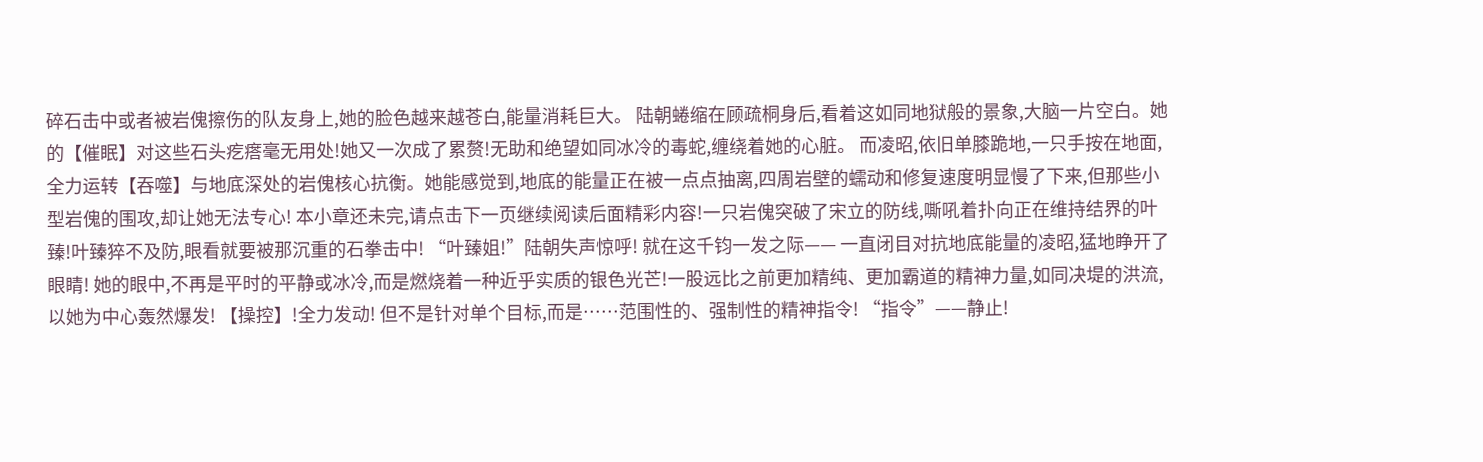碎石击中或者被岩傀擦伤的队友身上,她的脸色越来越苍白,能量消耗巨大。 陆朝蜷缩在顾疏桐身后,看着这如同地狱般的景象,大脑一片空白。她的【催眠】对这些石头疙瘩毫无用处!她又一次成了累赘!无助和绝望如同冰冷的毒蛇,缠绕着她的心脏。 而凌昭,依旧单膝跪地,一只手按在地面,全力运转【吞噬】与地底深处的岩傀核心抗衡。她能感觉到,地底的能量正在被一点点抽离,四周岩壁的蠕动和修复速度明显慢了下来,但那些小型岩傀的围攻,却让她无法专心! 本小章还未完,请点击下一页继续阅读后面精彩内容!一只岩傀突破了宋立的防线,嘶吼着扑向正在维持结界的叶臻!叶臻猝不及防,眼看就要被那沉重的石拳击中! “叶臻姐!”陆朝失声惊呼! 就在这千钧一发之际—— 一直闭目对抗地底能量的凌昭,猛地睁开了眼睛! 她的眼中,不再是平时的平静或冰冷,而是燃烧着一种近乎实质的银色光芒!一股远比之前更加精纯、更加霸道的精神力量,如同决堤的洪流,以她为中心轰然爆发! 【操控】!全力发动! 但不是针对单个目标,而是……范围性的、强制性的精神指令! “指令”——静止!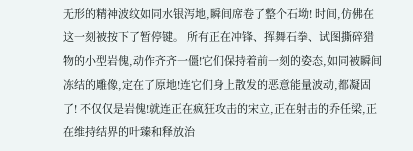无形的精神波纹如同水银泻地,瞬间席卷了整个石坳! 时间,仿佛在这一刻被按下了暂停键。 所有正在冲锋、挥舞石拳、试图撕碎猎物的小型岩傀,动作齐齐一僵!它们保持着前一刻的姿态,如同被瞬间冻结的雕像,定在了原地!连它们身上散发的恶意能量波动,都凝固了! 不仅仅是岩傀!就连正在疯狂攻击的宋立,正在射击的乔任梁,正在维持结界的叶臻和释放治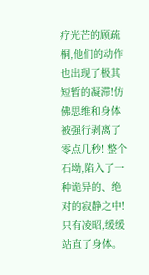疗光芒的顾疏桐,他们的动作也出现了极其短暂的凝滞!仿佛思维和身体被强行剥离了零点几秒! 整个石坳,陷入了一种诡异的、绝对的寂静之中! 只有凌昭,缓缓站直了身体。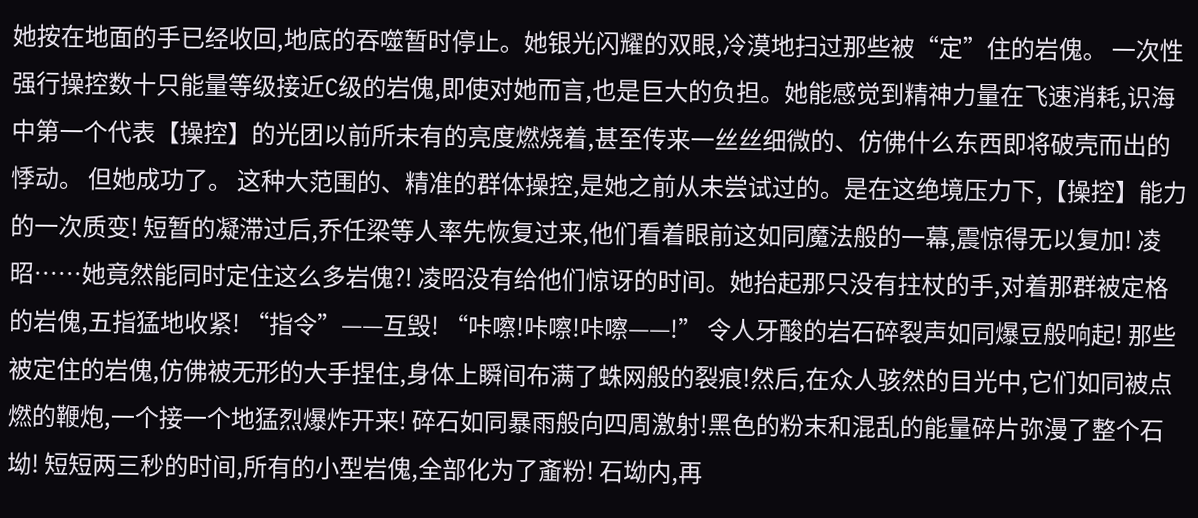她按在地面的手已经收回,地底的吞噬暂时停止。她银光闪耀的双眼,冷漠地扫过那些被“定”住的岩傀。 一次性强行操控数十只能量等级接近C级的岩傀,即使对她而言,也是巨大的负担。她能感觉到精神力量在飞速消耗,识海中第一个代表【操控】的光团以前所未有的亮度燃烧着,甚至传来一丝丝细微的、仿佛什么东西即将破壳而出的悸动。 但她成功了。 这种大范围的、精准的群体操控,是她之前从未尝试过的。是在这绝境压力下,【操控】能力的一次质变! 短暂的凝滞过后,乔任梁等人率先恢复过来,他们看着眼前这如同魔法般的一幕,震惊得无以复加! 凌昭……她竟然能同时定住这么多岩傀?! 凌昭没有给他们惊讶的时间。她抬起那只没有拄杖的手,对着那群被定格的岩傀,五指猛地收紧! “指令”——互毁! “咔嚓!咔嚓!咔嚓——!” 令人牙酸的岩石碎裂声如同爆豆般响起! 那些被定住的岩傀,仿佛被无形的大手捏住,身体上瞬间布满了蛛网般的裂痕!然后,在众人骇然的目光中,它们如同被点燃的鞭炮,一个接一个地猛烈爆炸开来! 碎石如同暴雨般向四周激射!黑色的粉末和混乱的能量碎片弥漫了整个石坳! 短短两三秒的时间,所有的小型岩傀,全部化为了齑粉! 石坳内,再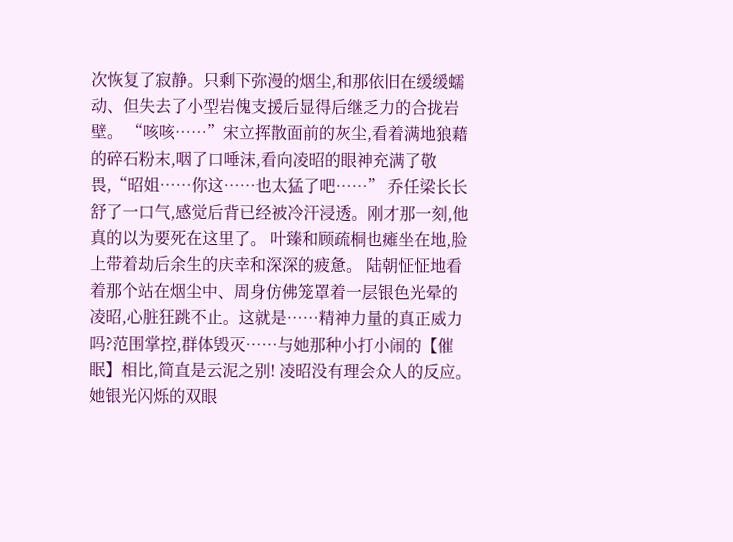次恢复了寂静。只剩下弥漫的烟尘,和那依旧在缓缓蠕动、但失去了小型岩傀支援后显得后继乏力的合拢岩壁。 “咳咳……”宋立挥散面前的灰尘,看着满地狼藉的碎石粉末,咽了口唾沫,看向凌昭的眼神充满了敬畏,“昭姐……你这……也太猛了吧……” 乔任梁长长舒了一口气,感觉后背已经被冷汗浸透。刚才那一刻,他真的以为要死在这里了。 叶臻和顾疏桐也瘫坐在地,脸上带着劫后余生的庆幸和深深的疲惫。 陆朝怔怔地看着那个站在烟尘中、周身仿佛笼罩着一层银色光晕的凌昭,心脏狂跳不止。这就是……精神力量的真正威力吗?范围掌控,群体毁灭……与她那种小打小闹的【催眠】相比,简直是云泥之别! 凌昭没有理会众人的反应。她银光闪烁的双眼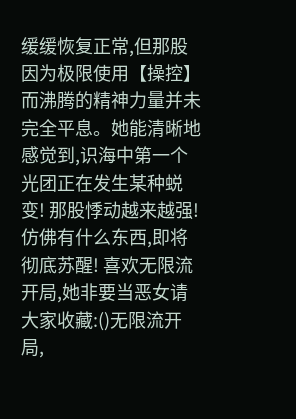缓缓恢复正常,但那股因为极限使用【操控】而沸腾的精神力量并未完全平息。她能清晰地感觉到,识海中第一个光团正在发生某种蜕变! 那股悸动越来越强!仿佛有什么东西,即将彻底苏醒! 喜欢无限流开局,她非要当恶女请大家收藏:()无限流开局,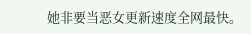她非要当恶女更新速度全网最快。